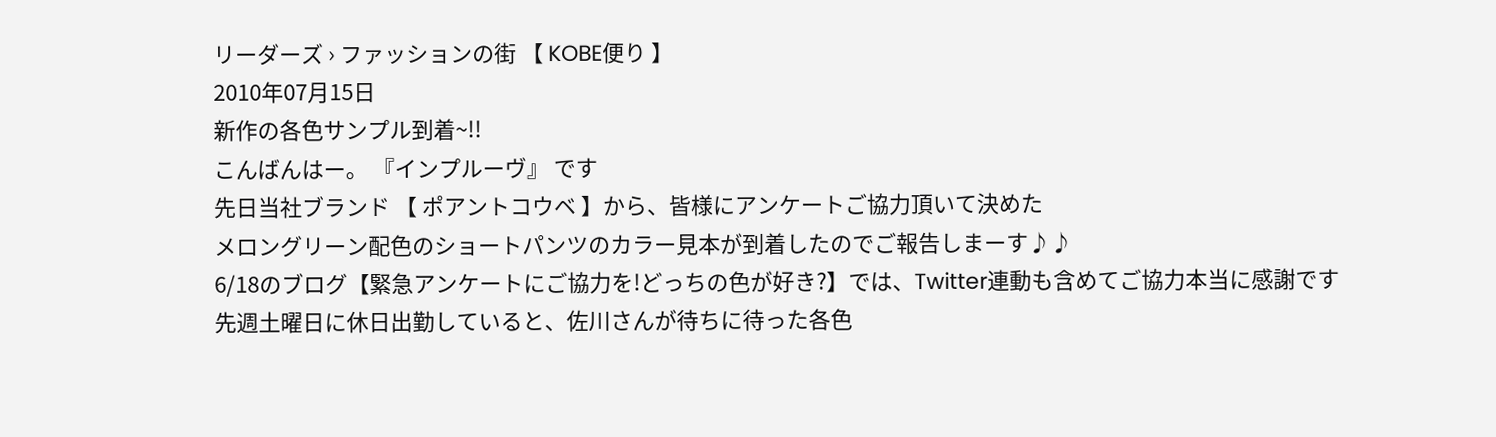リーダーズ › ファッションの街 【 KOBE便り 】
2010年07月15日
新作の各色サンプル到着~!!
こんばんはー。 『インプルーヴ』 です
先日当社ブランド 【 ポアントコウベ 】から、皆様にアンケートご協力頂いて決めた
メロングリーン配色のショートパンツのカラー見本が到着したのでご報告しまーす♪♪
6/18のブログ【緊急アンケートにご協力を!どっちの色が好き?】では、Twitter連動も含めてご協力本当に感謝です
先週土曜日に休日出勤していると、佐川さんが待ちに待った各色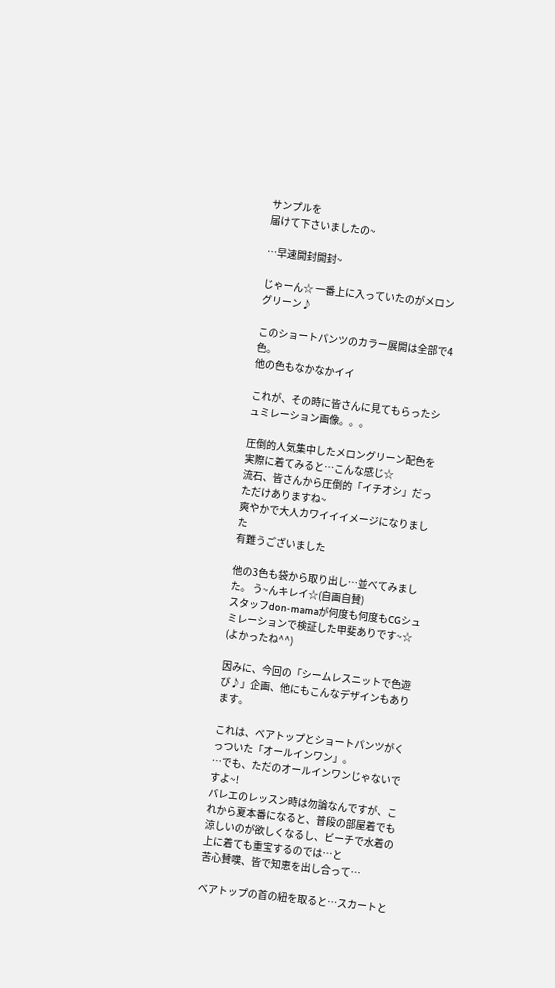サンプルを
届けて下さいましたの~

…早速開封開封~

じゃーん☆ 一番上に入っていたのがメロングリーン♪

このショートパンツのカラー展開は全部で4色。
他の色もなかなかイイ

これが、その時に皆さんに見てもらったシュミレーション画像。。。

圧倒的人気集中したメロングリーン配色を実際に着てみると…こんな感じ☆
流石、皆さんから圧倒的「イチオシ」だっただけありますね~
爽やかで大人カワイイイメージになりました
有難うございました

他の3色も袋から取り出し…並べてみました。 う~んキレイ☆(自画自賛)
スタッフdon-mamaが何度も何度もCGシュミレーションで検証した甲斐ありです~☆
(よかったね^^)

因みに、今回の「シームレスニットで色遊び♪」企画、他にもこんなデザインもあります。

これは、ベアトップとショートパンツがくっついた「オールインワン」。
…でも、ただのオールインワンじゃないですよ~!
バレエのレッスン時は勿論なんですが、これから夏本番になると、普段の部屋着でも
涼しいのが欲しくなるし、ビーチで水着の上に着ても重宝するのでは…と
苦心賛嘆、皆で知恵を出し合って…

ベアトップの首の紐を取ると…スカートと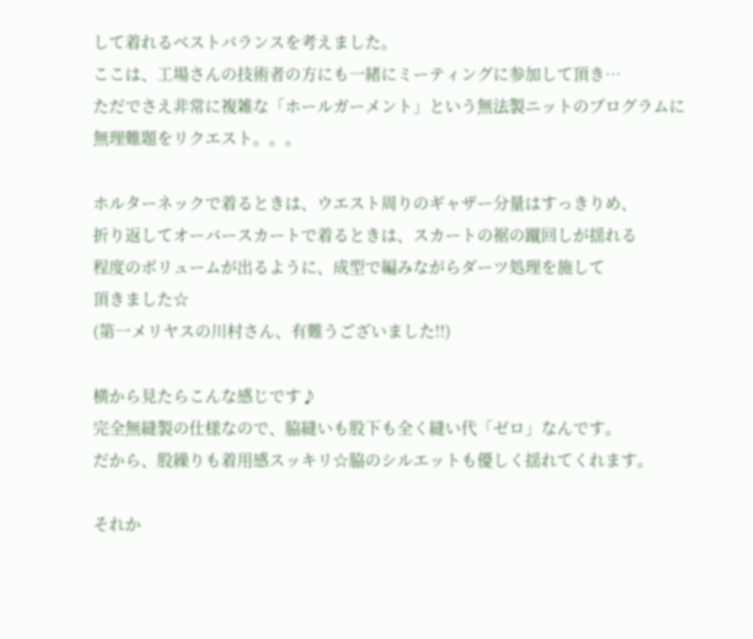して着れるベストバランスを考えました。
ここは、工場さんの技術者の方にも一緒にミーティングに参加して頂き…
ただでさえ非常に複雑な「ホールガーメント」という無法製ニットのプログラムに
無理難題をリクエスト。。。

ホルターネックで着るときは、ウエスト周りのギャザー分量はすっきりめ、
折り返してオーバースカートで着るときは、スカートの裾の蹴回しが揺れる
程度のボリュームが出るように、成型で編みながらダーツ処理を施して
頂きました☆
(第一メリヤスの川村さん、有難うございました!!)

横から見たらこんな感じです♪
完全無縫製の仕様なので、脇縫いも股下も全く縫い代「ゼロ」なんです。
だから、股繰りも着用感スッキリ☆脇のシルエットも優しく揺れてくれます。

それか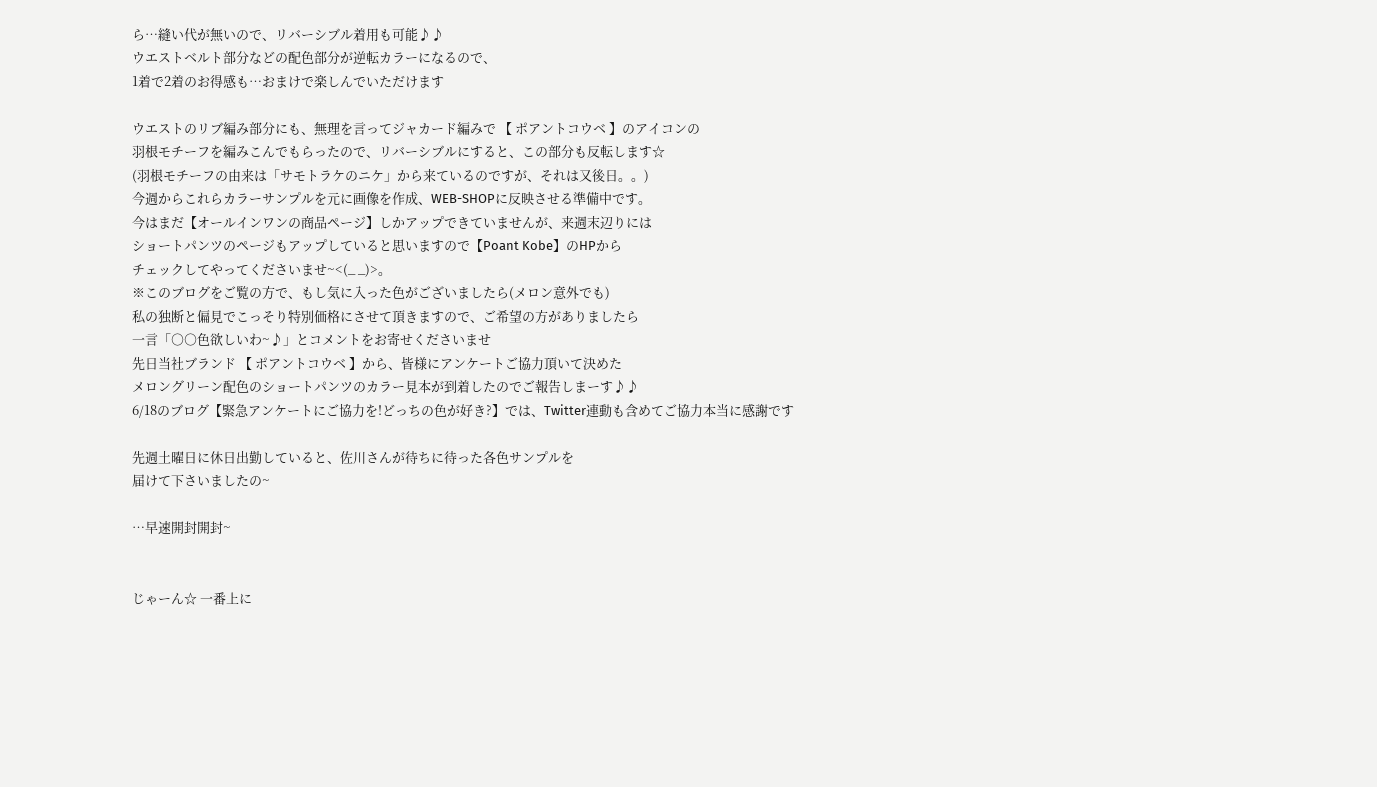ら…縫い代が無いので、リバーシブル着用も可能♪♪
ウエストベルト部分などの配色部分が逆転カラーになるので、
1着で2着のお得感も…おまけで楽しんでいただけます

ウエストのリブ編み部分にも、無理を言ってジャカード編みで 【 ポアントコウベ 】のアイコンの
羽根モチーフを編みこんでもらったので、リバーシブルにすると、この部分も反転します☆
(羽根モチーフの由来は「サモトラケのニケ」から来ているのですが、それは又後日。。)
今週からこれらカラーサンプルを元に画像を作成、WEB-SHOPに反映させる準備中です。
今はまだ【オールインワンの商品ページ】しかアップできていませんが、来週末辺りには
ショートパンツのページもアップしていると思いますので【Poant Kobe】のHPから
チェックしてやってくださいませ~<(_ _)>。
※このブログをご覧の方で、もし気に入った色がございましたら(メロン意外でも)
私の独断と偏見でこっそり特別価格にさせて頂きますので、ご希望の方がありましたら
一言「○○色欲しいわ~♪」とコメントをお寄せくださいませ
先日当社ブランド 【 ポアントコウベ 】から、皆様にアンケートご協力頂いて決めた
メロングリーン配色のショートパンツのカラー見本が到着したのでご報告しまーす♪♪
6/18のブログ【緊急アンケートにご協力を!どっちの色が好き?】では、Twitter連動も含めてご協力本当に感謝です

先週土曜日に休日出勤していると、佐川さんが待ちに待った各色サンプルを
届けて下さいましたの~

…早速開封開封~


じゃーん☆ 一番上に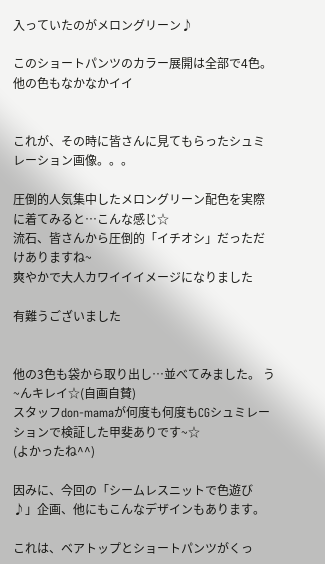入っていたのがメロングリーン♪

このショートパンツのカラー展開は全部で4色。
他の色もなかなかイイ


これが、その時に皆さんに見てもらったシュミレーション画像。。。

圧倒的人気集中したメロングリーン配色を実際に着てみると…こんな感じ☆
流石、皆さんから圧倒的「イチオシ」だっただけありますね~
爽やかで大人カワイイイメージになりました

有難うございました


他の3色も袋から取り出し…並べてみました。 う~んキレイ☆(自画自賛)
スタッフdon-mamaが何度も何度もCGシュミレーションで検証した甲斐ありです~☆
(よかったね^^)

因みに、今回の「シームレスニットで色遊び♪」企画、他にもこんなデザインもあります。

これは、ベアトップとショートパンツがくっ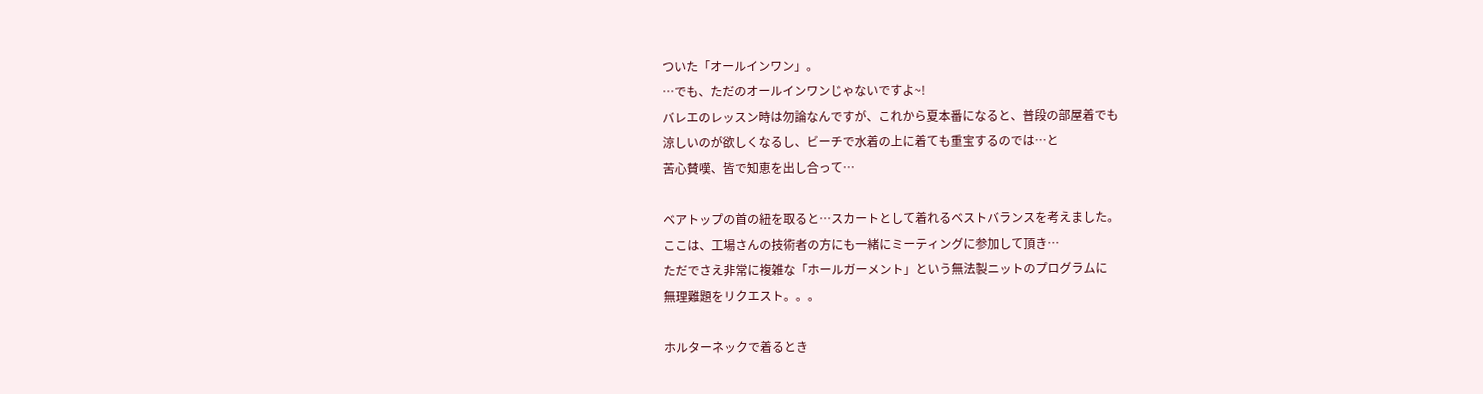ついた「オールインワン」。
…でも、ただのオールインワンじゃないですよ~!
バレエのレッスン時は勿論なんですが、これから夏本番になると、普段の部屋着でも
涼しいのが欲しくなるし、ビーチで水着の上に着ても重宝するのでは…と
苦心賛嘆、皆で知恵を出し合って…

ベアトップの首の紐を取ると…スカートとして着れるベストバランスを考えました。
ここは、工場さんの技術者の方にも一緒にミーティングに参加して頂き…
ただでさえ非常に複雑な「ホールガーメント」という無法製ニットのプログラムに
無理難題をリクエスト。。。

ホルターネックで着るとき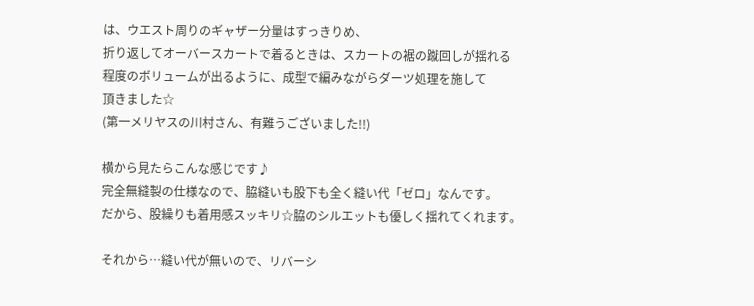は、ウエスト周りのギャザー分量はすっきりめ、
折り返してオーバースカートで着るときは、スカートの裾の蹴回しが揺れる
程度のボリュームが出るように、成型で編みながらダーツ処理を施して
頂きました☆
(第一メリヤスの川村さん、有難うございました!!)

横から見たらこんな感じです♪
完全無縫製の仕様なので、脇縫いも股下も全く縫い代「ゼロ」なんです。
だから、股繰りも着用感スッキリ☆脇のシルエットも優しく揺れてくれます。

それから…縫い代が無いので、リバーシ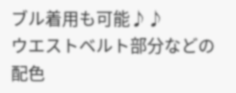ブル着用も可能♪♪
ウエストベルト部分などの配色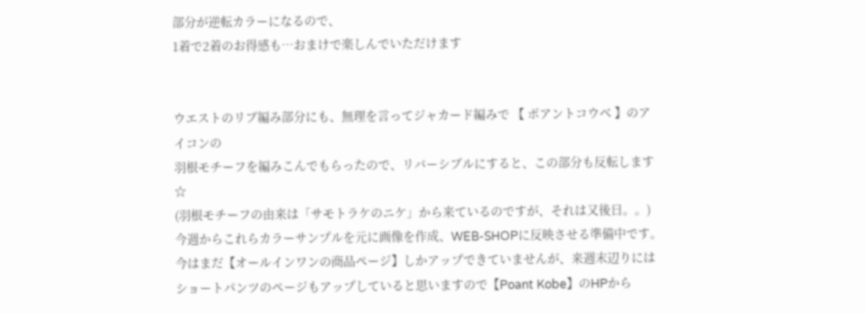部分が逆転カラーになるので、
1着で2着のお得感も…おまけで楽しんでいただけます


ウエストのリブ編み部分にも、無理を言ってジャカード編みで 【 ポアントコウベ 】のアイコンの
羽根モチーフを編みこんでもらったので、リバーシブルにすると、この部分も反転します☆
(羽根モチーフの由来は「サモトラケのニケ」から来ているのですが、それは又後日。。)
今週からこれらカラーサンプルを元に画像を作成、WEB-SHOPに反映させる準備中です。
今はまだ【オールインワンの商品ページ】しかアップできていませんが、来週末辺りには
ショートパンツのページもアップしていると思いますので【Poant Kobe】のHPから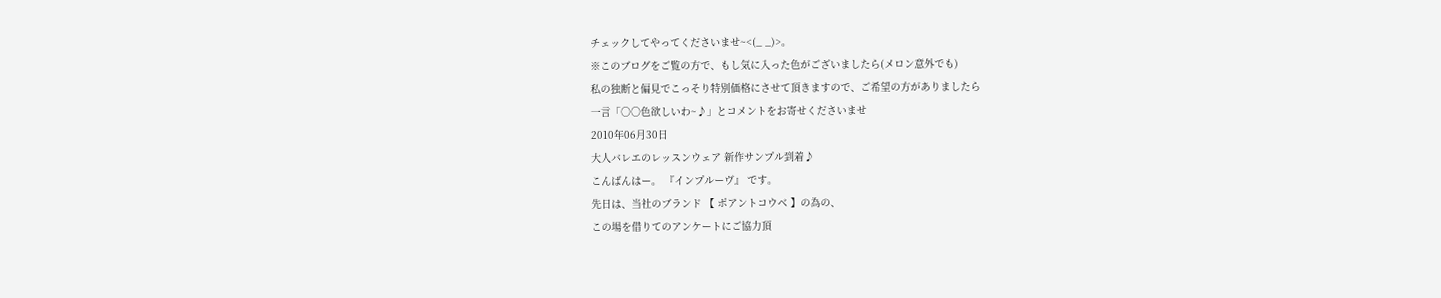チェックしてやってくださいませ~<(_ _)>。
※このブログをご覧の方で、もし気に入った色がございましたら(メロン意外でも)
私の独断と偏見でこっそり特別価格にさせて頂きますので、ご希望の方がありましたら
一言「○○色欲しいわ~♪」とコメントをお寄せくださいませ
2010年06月30日
大人バレエのレッスンウェア 新作サンプル到着♪
こんばんはー。 『インプルーヴ』 です。
先日は、当社のブランド 【 ポアントコウベ 】の為の、
この場を借りてのアンケートにご協力頂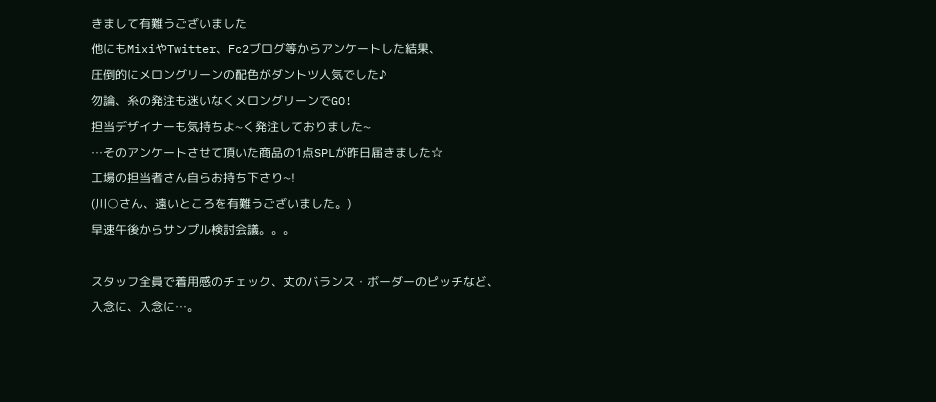きまして有難うございました
他にもMixiやTwitter、Fc2ブログ等からアンケートした結果、
圧倒的にメロングリーンの配色がダントツ人気でした♪
勿論、糸の発注も迷いなくメロングリーンでGO!
担当デザイナーも気持ちよ~く発注しておりました~
…そのアンケートさせて頂いた商品の1点SPLが昨日届きました☆
工場の担当者さん自らお持ち下さり~!
(川○さん、遠いところを有難うございました。)
早速午後からサンプル検討会議。。。

スタッフ全員で着用感のチェック、丈のバランス・ボーダーのピッチなど、
入念に、入念に…。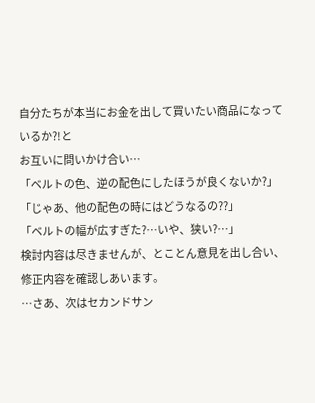自分たちが本当にお金を出して買いたい商品になっているか?!と
お互いに問いかけ合い…
「ベルトの色、逆の配色にしたほうが良くないか?」
「じゃあ、他の配色の時にはどうなるの??」
「ベルトの幅が広すぎた?…いや、狭い?…」
検討内容は尽きませんが、とことん意見を出し合い、
修正内容を確認しあいます。
…さあ、次はセカンドサン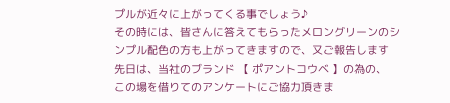プルが近々に上がってくる事でしょう♪
その時には、皆さんに答えてもらったメロングリーンのシ
ンプル配色の方も上がってきますので、又ご報告します
先日は、当社のブランド 【 ポアントコウベ 】の為の、
この場を借りてのアンケートにご協力頂きま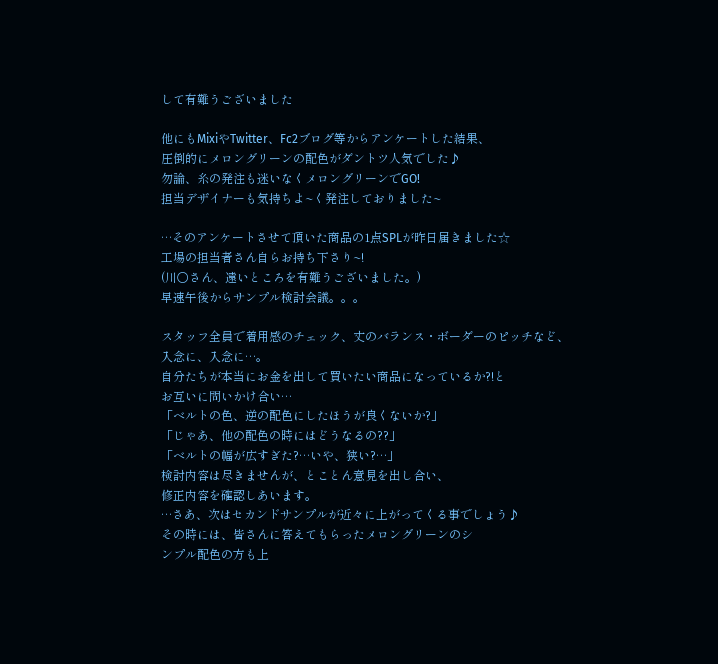して有難うございました

他にもMixiやTwitter、Fc2ブログ等からアンケートした結果、
圧倒的にメロングリーンの配色がダントツ人気でした♪
勿論、糸の発注も迷いなくメロングリーンでGO!
担当デザイナーも気持ちよ~く発注しておりました~

…そのアンケートさせて頂いた商品の1点SPLが昨日届きました☆
工場の担当者さん自らお持ち下さり~!
(川○さん、遠いところを有難うございました。)
早速午後からサンプル検討会議。。。

スタッフ全員で着用感のチェック、丈のバランス・ボーダーのピッチなど、
入念に、入念に…。
自分たちが本当にお金を出して買いたい商品になっているか?!と
お互いに問いかけ合い…
「ベルトの色、逆の配色にしたほうが良くないか?」
「じゃあ、他の配色の時にはどうなるの??」
「ベルトの幅が広すぎた?…いや、狭い?…」
検討内容は尽きませんが、とことん意見を出し合い、
修正内容を確認しあいます。
…さあ、次はセカンドサンプルが近々に上がってくる事でしょう♪
その時には、皆さんに答えてもらったメロングリーンのシ
ンプル配色の方も上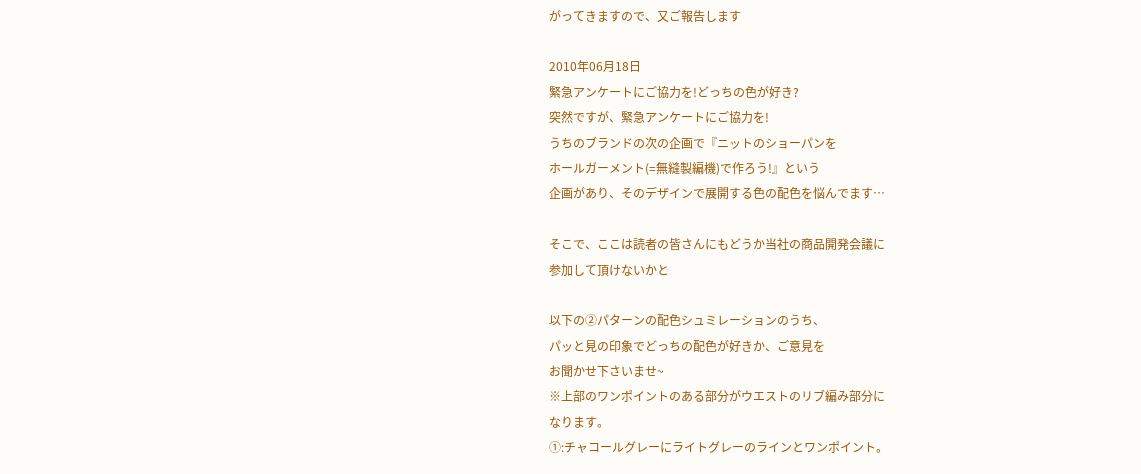がってきますので、又ご報告します

2010年06月18日
緊急アンケートにご協力を!どっちの色が好き?
突然ですが、緊急アンケートにご協力を!
うちのブランドの次の企画で『ニットのショーパンを
ホールガーメント(=無縫製編機)で作ろう!』という
企画があり、そのデザインで展開する色の配色を悩んでます…

そこで、ここは読者の皆さんにもどうか当社の商品開発会議に
参加して頂けないかと

以下の②パターンの配色シュミレーションのうち、
パッと見の印象でどっちの配色が好きか、ご意見を
お聞かせ下さいませ~
※上部のワンポイントのある部分がウエストのリブ編み部分に
なります。
①:チャコールグレーにライトグレーのラインとワンポイント。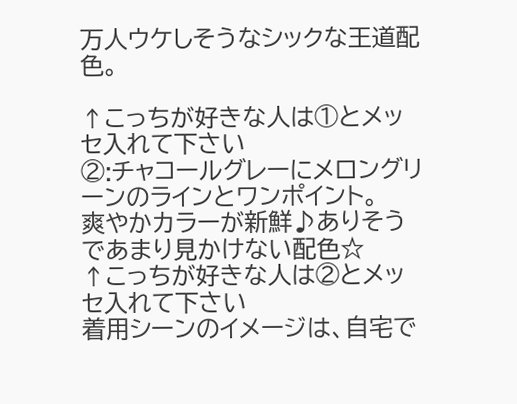万人ウケしそうなシックな王道配色。

↑こっちが好きな人は①とメッセ入れて下さい
②:チャコールグレーにメロングリーンのラインとワンポイント。
爽やかカラーが新鮮♪ありそうであまり見かけない配色☆
↑こっちが好きな人は②とメッセ入れて下さい
着用シーンのイメージは、自宅で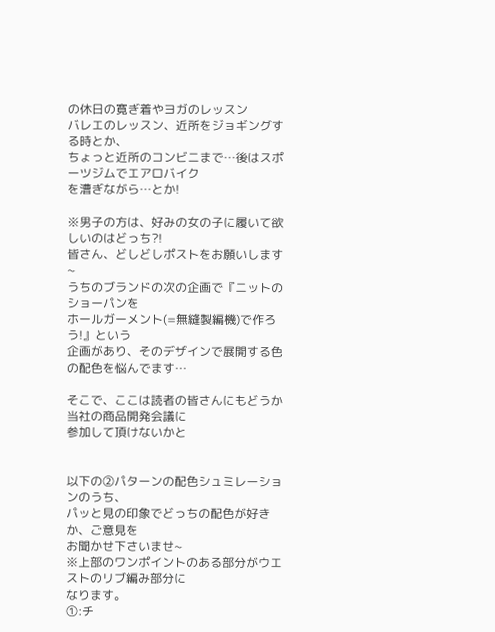の休日の寛ぎ着やヨガのレッスン
バレエのレッスン、近所をジョギングする時とか、
ちょっと近所のコンビニまで…後はスポーツジムでエアロバイク
を漕ぎながら…とか!

※男子の方は、好みの女の子に履いて欲しいのはどっち?!
皆さん、どしどしポストをお願いします~
うちのブランドの次の企画で『ニットのショーパンを
ホールガーメント(=無縫製編機)で作ろう!』という
企画があり、そのデザインで展開する色の配色を悩んでます…

そこで、ここは読者の皆さんにもどうか当社の商品開発会議に
参加して頂けないかと


以下の②パターンの配色シュミレーションのうち、
パッと見の印象でどっちの配色が好きか、ご意見を
お聞かせ下さいませ~
※上部のワンポイントのある部分がウエストのリブ編み部分に
なります。
①:チ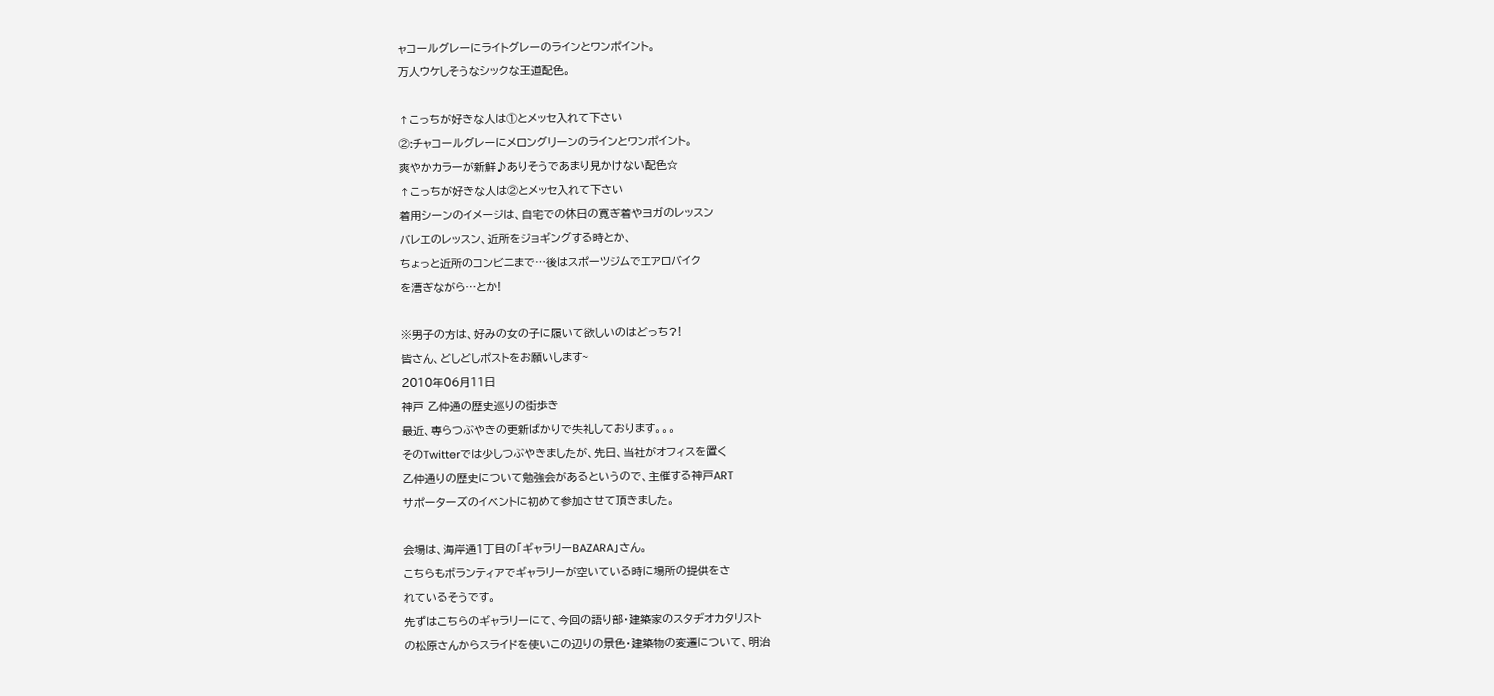ャコールグレーにライトグレーのラインとワンポイント。
万人ウケしそうなシックな王道配色。

↑こっちが好きな人は①とメッセ入れて下さい
②:チャコールグレーにメロングリーンのラインとワンポイント。
爽やかカラーが新鮮♪ありそうであまり見かけない配色☆
↑こっちが好きな人は②とメッセ入れて下さい
着用シーンのイメージは、自宅での休日の寛ぎ着やヨガのレッスン
バレエのレッスン、近所をジョギングする時とか、
ちょっと近所のコンビニまで…後はスポーツジムでエアロバイク
を漕ぎながら…とか!

※男子の方は、好みの女の子に履いて欲しいのはどっち?!
皆さん、どしどしポストをお願いします~
2010年06月11日
神戸 乙仲通の歴史巡りの街歩き
最近、専らつぶやきの更新ばかりで失礼しております。。。
そのTwitterでは少しつぶやきましたが、先日、当社がオフィスを置く
乙仲通りの歴史について勉強会があるというので、主催する神戸ART
サポーターズのイベントに初めて参加させて頂きました。

会場は、海岸通1丁目の「ギャラリーBAZARA」さん。
こちらもボランティアでギャラリーが空いている時に場所の提供をさ
れているそうです。
先ずはこちらのギャラリーにて、今回の語り部・建築家のスタヂオカタリスト
の松原さんからスライドを使いこの辺りの景色・建築物の変遷について、明治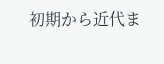初期から近代ま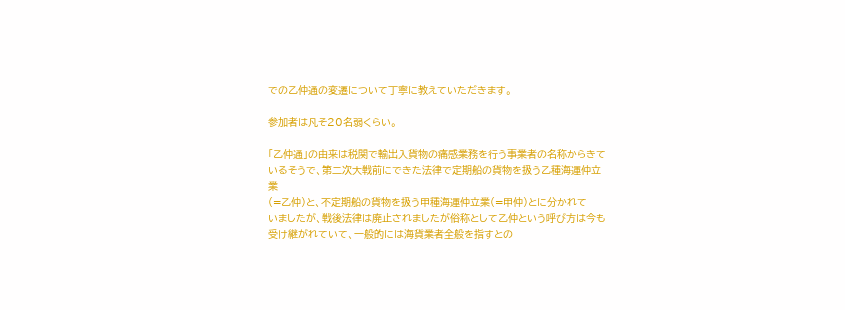での乙仲通の変遷について丁寧に教えていただきます。

参加者は凡そ20名弱くらい。

「乙仲通」の由来は税関で輸出入貨物の痛感業務を行う事業者の名称からきて
いるそうで、第二次大戦前にできた法律で定期船の貨物を扱う乙種海運仲立業
(=乙仲)と、不定期船の貨物を扱う甲種海運仲立業(=甲仲)とに分かれて
いましたが、戦後法律は廃止されましたが俗称として乙仲という呼び方は今も
受け継がれていて、一般的には海貨業者全般を指すとの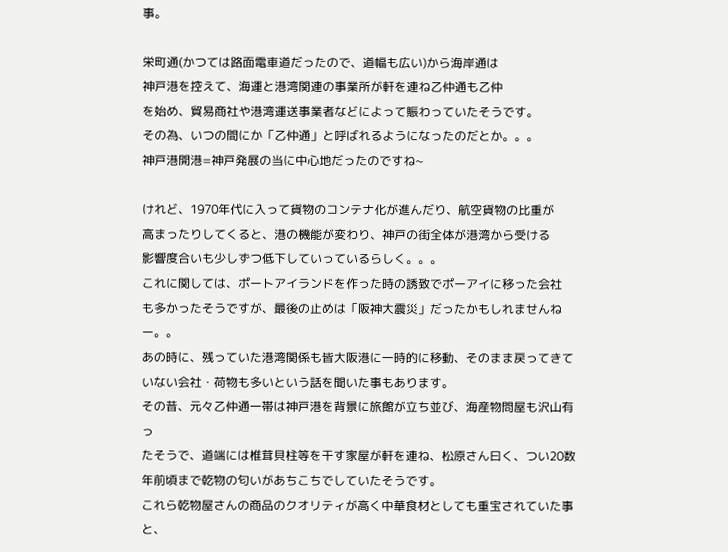事。

栄町通(かつては路面電車道だったので、道幅も広い)から海岸通は
神戸港を控えて、海運と港湾関連の事業所が軒を連ね乙仲通も乙仲
を始め、貿易商社や港湾運送事業者などによって賑わっていたそうです。
その為、いつの間にか「乙仲通」と呼ばれるようになったのだとか。。。
神戸港開港=神戸発展の当に中心地だったのですね~

けれど、1970年代に入って貨物のコンテナ化が進んだり、航空貨物の比重が
高まったりしてくると、港の機能が変わり、神戸の街全体が港湾から受ける
影響度合いも少しずつ低下していっているらしく。。。
これに関しては、ポートアイランドを作った時の誘致でポーアイに移った会社
も多かったそうですが、最後の止めは「阪神大震災」だったかもしれませんねー。。
あの時に、残っていた港湾関係も皆大阪港に一時的に移動、そのまま戻ってきて
いない会社・荷物も多いという話を聞いた事もあります。
その昔、元々乙仲通一帯は神戸港を背景に旅館が立ち並び、海産物問屋も沢山有っ
たそうで、道端には椎茸貝柱等を干す家屋が軒を連ね、松原さん曰く、つい20数
年前頃まで乾物の匂いがあちこちでしていたそうです。
これら乾物屋さんの商品のクオリティが高く中華食材としても重宝されていた事と、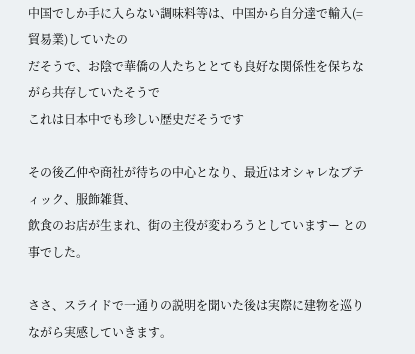中国でしか手に入らない調味料等は、中国から自分達で輸入(=貿易業)していたの
だそうで、お陰で華僑の人たちととても良好な関係性を保ちながら共存していたそうで
これは日本中でも珍しい歴史だそうです

その後乙仲や商社が待ちの中心となり、最近はオシャレなブティック、服飾雑貨、
飲食のお店が生まれ、街の主役が変わろうとしていますー との事でした。

ささ、スライドで一通りの説明を聞いた後は実際に建物を巡りながら実感していきます。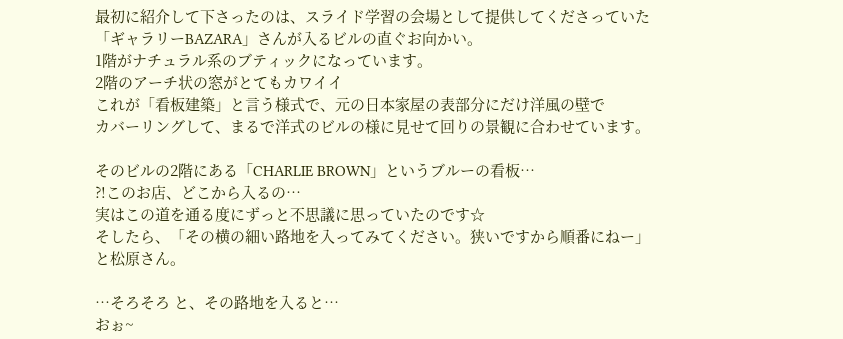最初に紹介して下さったのは、スライド学習の会場として提供してくださっていた
「ギャラリーBAZARA」さんが入るビルの直ぐお向かい。
1階がナチュラル系のブティックになっています。
2階のアーチ状の窓がとてもカワイイ
これが「看板建築」と言う様式で、元の日本家屋の表部分にだけ洋風の壁で
カバーリングして、まるで洋式のビルの様に見せて回りの景観に合わせています。

そのビルの2階にある「CHARLIE BROWN」というブルーの看板…
?!このお店、どこから入るの…
実はこの道を通る度にずっと不思議に思っていたのです☆
そしたら、「その横の細い路地を入ってみてください。狭いですから順番にねー」
と松原さん。

…そろそろ と、その路地を入ると…
おぉ~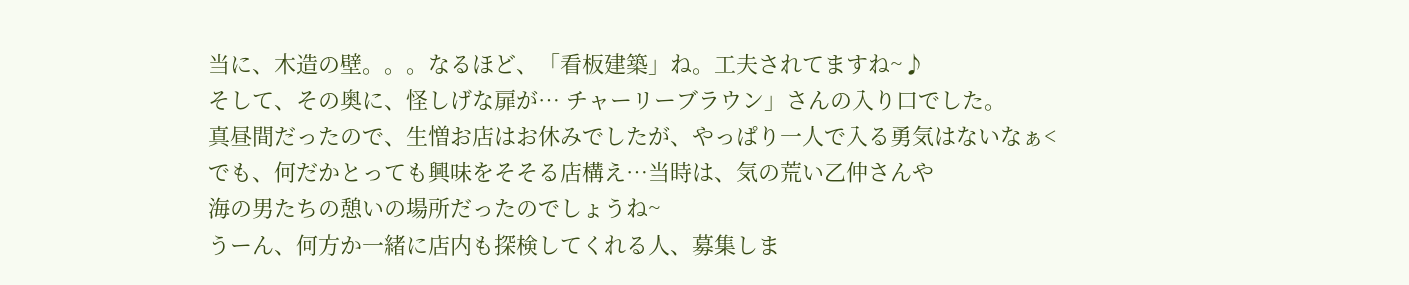当に、木造の壁。。。なるほど、「看板建築」ね。工夫されてますね~♪
そして、その奥に、怪しげな扉が… チャーリーブラウン」さんの入り口でした。
真昼間だったので、生憎お店はお休みでしたが、やっぱり一人で入る勇気はないなぁ<
でも、何だかとっても興味をそそる店構え…当時は、気の荒い乙仲さんや
海の男たちの憩いの場所だったのでしょうね~
うーん、何方か一緒に店内も探検してくれる人、募集しま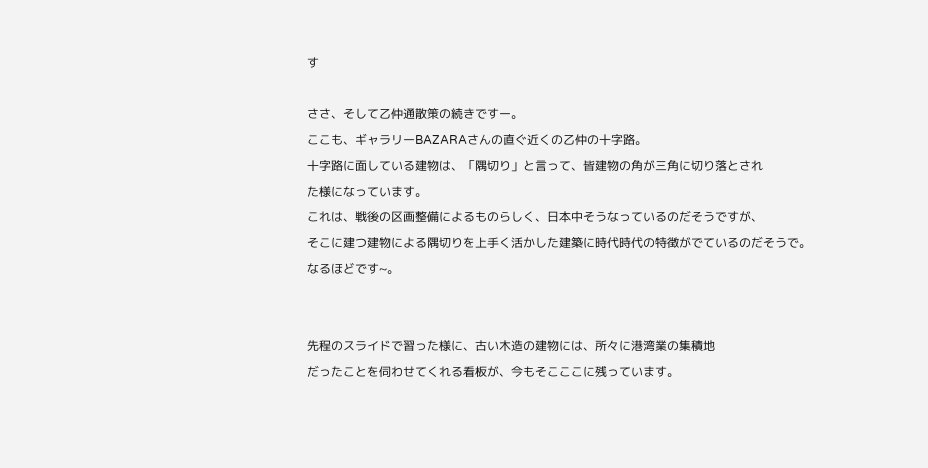す

ささ、そして乙仲通散策の続きですー。
ここも、ギャラリーBAZARAさんの直ぐ近くの乙仲の十字路。
十字路に面している建物は、「隅切り」と言って、皆建物の角が三角に切り落とされ
た様になっています。
これは、戦後の区画整備によるものらしく、日本中そうなっているのだそうですが、
そこに建つ建物による隅切りを上手く活かした建築に時代時代の特徴がでているのだそうで。
なるほどです~。


先程のスライドで習った様に、古い木造の建物には、所々に港湾業の集積地
だったことを伺わせてくれる看板が、今もそこここに残っています。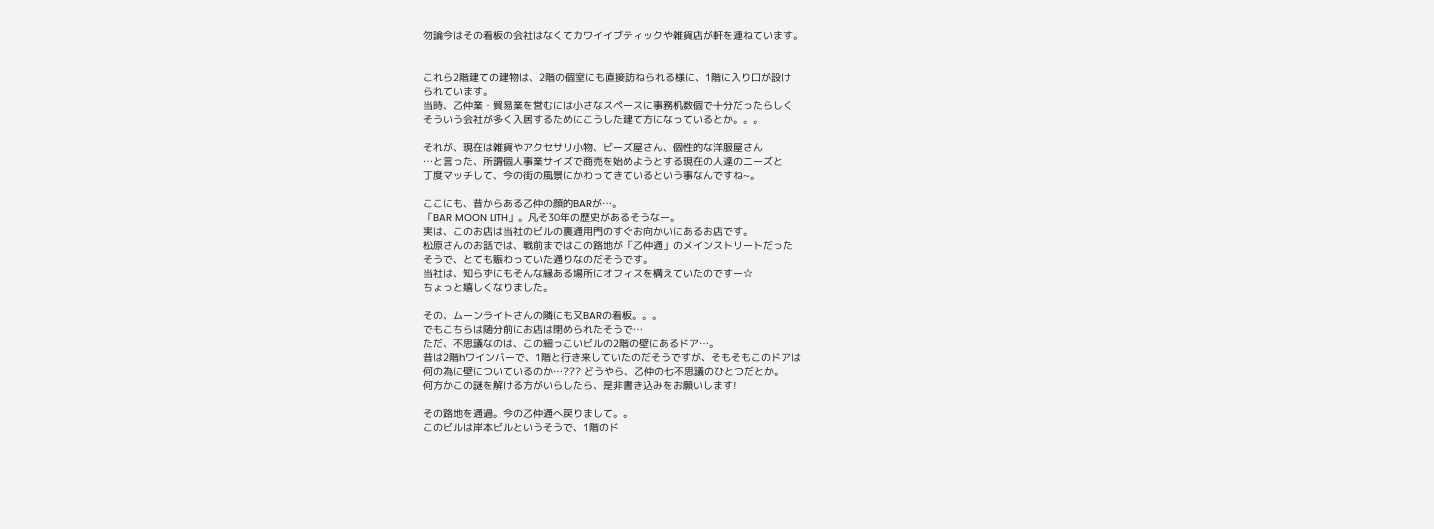勿論今はその看板の会社はなくてカワイイブティックや雑貨店が軒を連ねています。


これら2階建ての建物は、2階の個室にも直接訪ねられる様に、1階に入り口が設け
られています。
当時、乙仲業・貿易業を営むには小さなスペースに事務机数個で十分だったらしく
そういう会社が多く入居するためにこうした建て方になっているとか。。。

それが、現在は雑貨やアクセサリ小物、ビーズ屋さん、個性的な洋服屋さん
…と言った、所謂個人事業サイズで商売を始めようとする現在の人達のニーズと
丁度マッチして、今の街の風景にかわってきているという事なんですね~。

ここにも、昔からある乙仲の顔的BARが…。
「BAR MOON LITH」。凡そ30年の歴史があるそうなー。
実は、このお店は当社のビルの裏通用門のすぐお向かいにあるお店です。
松原さんのお話では、戦前まではこの路地が「乙仲通」のメインストリートだった
そうで、とても賑わっていた通りなのだそうです。
当社は、知らずにもそんな縁ある場所にオフィスを構えていたのですー☆
ちょっと嬉しくなりました。

その、ムーンライトさんの隣にも又BARの看板。。。
でもこちらは随分前にお店は閉められたそうで…
ただ、不思議なのは、この細っこいビルの2階の壁にあるドア…。
昔は2階hワインバーで、1階と行き来していたのだそうですが、そもそもこのドアは
何の為に壁についているのか…??? どうやら、乙仲の七不思議のひとつだとか。
何方かこの謎を解ける方がいらしたら、是非書き込みをお願いします!

その路地を通過。今の乙仲通へ戻りまして。。
このビルは岸本ビルというそうで、1階のド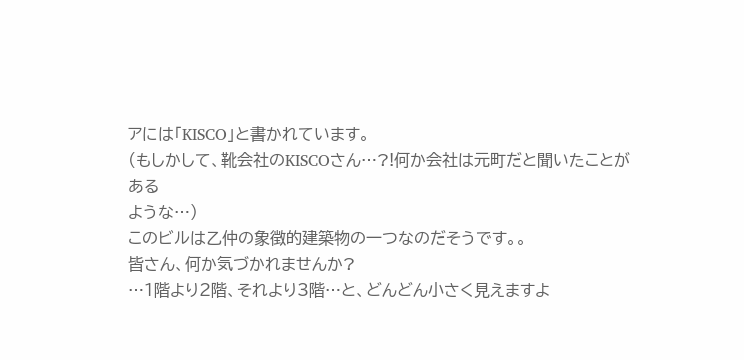アには「KISCO」と書かれています。
(もしかして、靴会社のKISCOさん…?!何か会社は元町だと聞いたことがある
ような…)
このビルは乙仲の象徴的建築物の一つなのだそうです。。
皆さん、何か気づかれませんか?
…1階より2階、それより3階…と、どんどん小さく見えますよ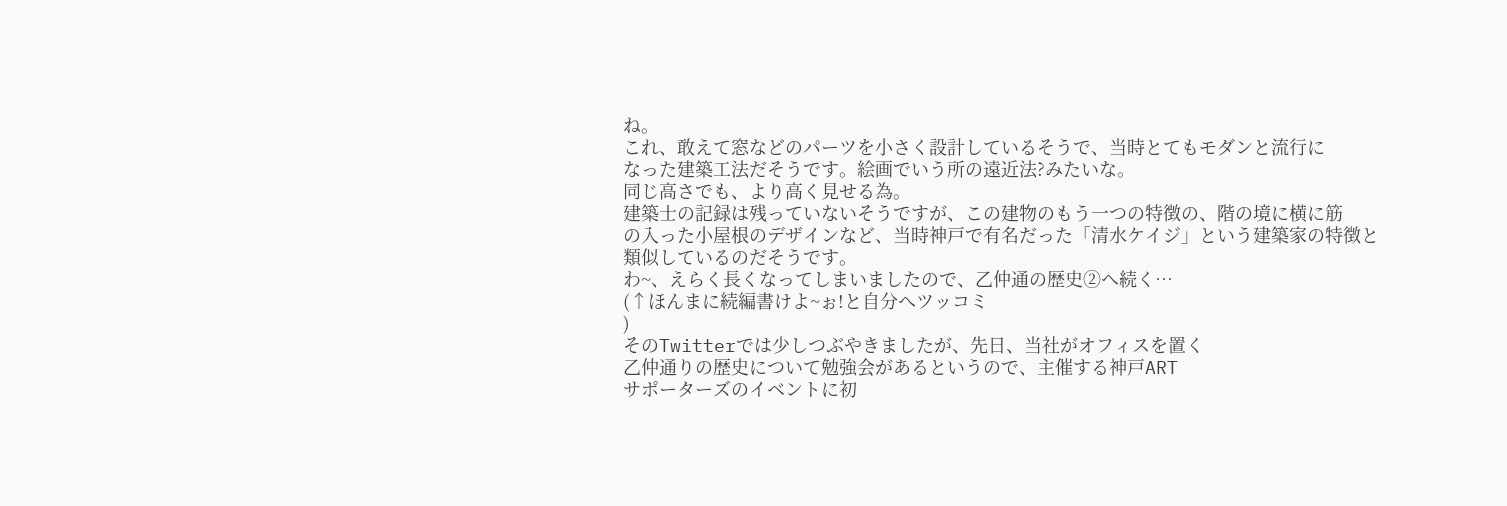ね。
これ、敢えて窓などのパーツを小さく設計しているそうで、当時とてもモダンと流行に
なった建築工法だそうです。絵画でいう所の遠近法?みたいな。
同じ高さでも、より高く見せる為。
建築士の記録は残っていないそうですが、この建物のもう一つの特徴の、階の境に横に筋
の入った小屋根のデザインなど、当時神戸で有名だった「清水ケイジ」という建築家の特徴と
類似しているのだそうです。
わ~、えらく長くなってしまいましたので、乙仲通の歴史②へ続く…
(↑ほんまに続編書けよ~ぉ!と自分へツッコミ
)
そのTwitterでは少しつぶやきましたが、先日、当社がオフィスを置く
乙仲通りの歴史について勉強会があるというので、主催する神戸ART
サポーターズのイベントに初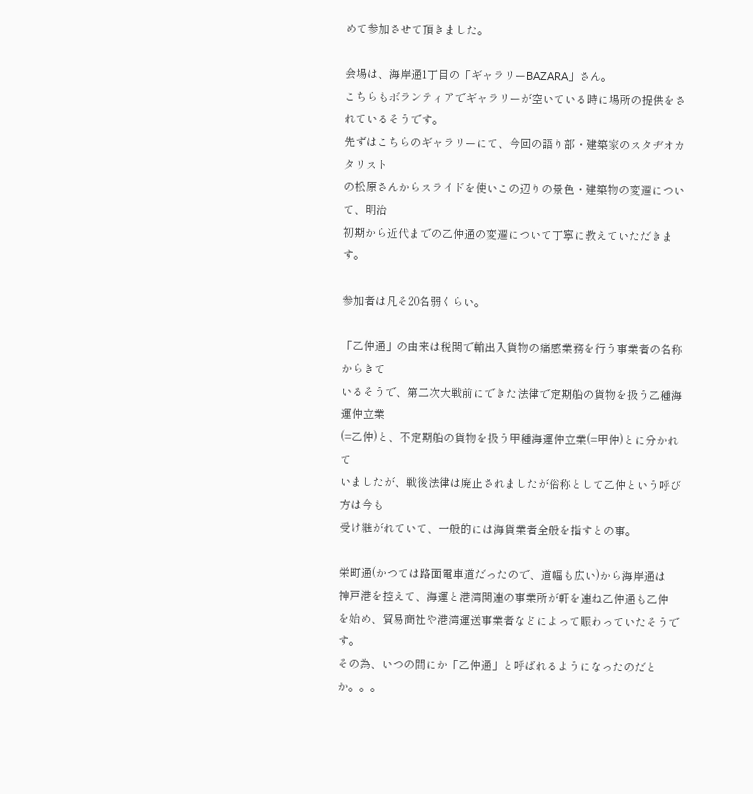めて参加させて頂きました。

会場は、海岸通1丁目の「ギャラリーBAZARA」さん。
こちらもボランティアでギャラリーが空いている時に場所の提供をさ
れているそうです。
先ずはこちらのギャラリーにて、今回の語り部・建築家のスタヂオカタリスト
の松原さんからスライドを使いこの辺りの景色・建築物の変遷について、明治
初期から近代までの乙仲通の変遷について丁寧に教えていただきます。

参加者は凡そ20名弱くらい。

「乙仲通」の由来は税関で輸出入貨物の痛感業務を行う事業者の名称からきて
いるそうで、第二次大戦前にできた法律で定期船の貨物を扱う乙種海運仲立業
(=乙仲)と、不定期船の貨物を扱う甲種海運仲立業(=甲仲)とに分かれて
いましたが、戦後法律は廃止されましたが俗称として乙仲という呼び方は今も
受け継がれていて、一般的には海貨業者全般を指すとの事。

栄町通(かつては路面電車道だったので、道幅も広い)から海岸通は
神戸港を控えて、海運と港湾関連の事業所が軒を連ね乙仲通も乙仲
を始め、貿易商社や港湾運送事業者などによって賑わっていたそうです。
その為、いつの間にか「乙仲通」と呼ばれるようになったのだとか。。。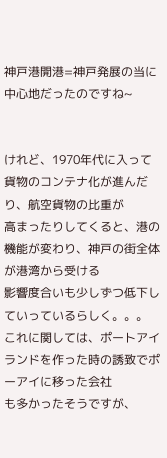神戸港開港=神戸発展の当に中心地だったのですね~


けれど、1970年代に入って貨物のコンテナ化が進んだり、航空貨物の比重が
高まったりしてくると、港の機能が変わり、神戸の街全体が港湾から受ける
影響度合いも少しずつ低下していっているらしく。。。
これに関しては、ポートアイランドを作った時の誘致でポーアイに移った会社
も多かったそうですが、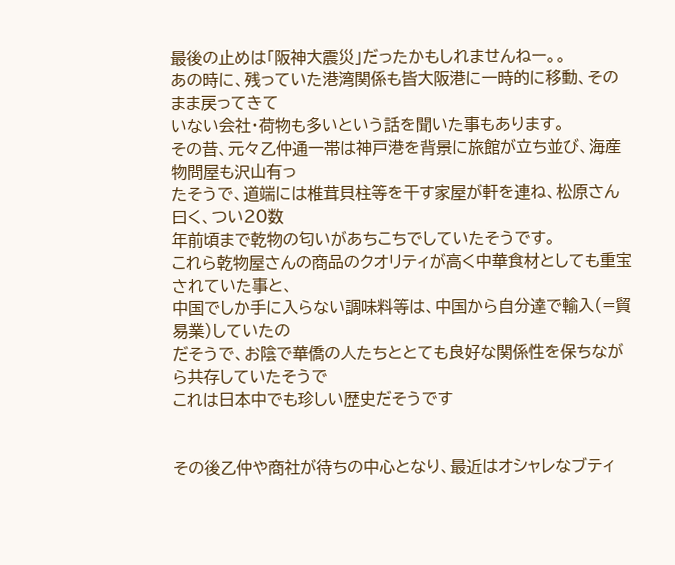最後の止めは「阪神大震災」だったかもしれませんねー。。
あの時に、残っていた港湾関係も皆大阪港に一時的に移動、そのまま戻ってきて
いない会社・荷物も多いという話を聞いた事もあります。
その昔、元々乙仲通一帯は神戸港を背景に旅館が立ち並び、海産物問屋も沢山有っ
たそうで、道端には椎茸貝柱等を干す家屋が軒を連ね、松原さん曰く、つい20数
年前頃まで乾物の匂いがあちこちでしていたそうです。
これら乾物屋さんの商品のクオリティが高く中華食材としても重宝されていた事と、
中国でしか手に入らない調味料等は、中国から自分達で輸入(=貿易業)していたの
だそうで、お陰で華僑の人たちととても良好な関係性を保ちながら共存していたそうで
これは日本中でも珍しい歴史だそうです


その後乙仲や商社が待ちの中心となり、最近はオシャレなブティ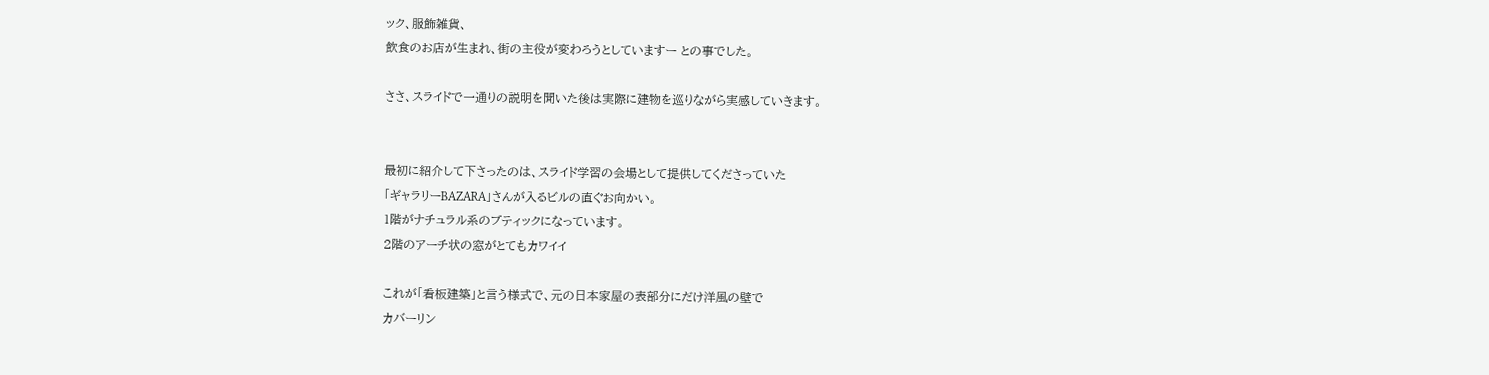ック、服飾雑貨、
飲食のお店が生まれ、街の主役が変わろうとしていますー との事でした。

ささ、スライドで一通りの説明を聞いた後は実際に建物を巡りながら実感していきます。


最初に紹介して下さったのは、スライド学習の会場として提供してくださっていた
「ギャラリーBAZARA」さんが入るビルの直ぐお向かい。
1階がナチュラル系のブティックになっています。
2階のアーチ状の窓がとてもカワイイ

これが「看板建築」と言う様式で、元の日本家屋の表部分にだけ洋風の壁で
カバーリン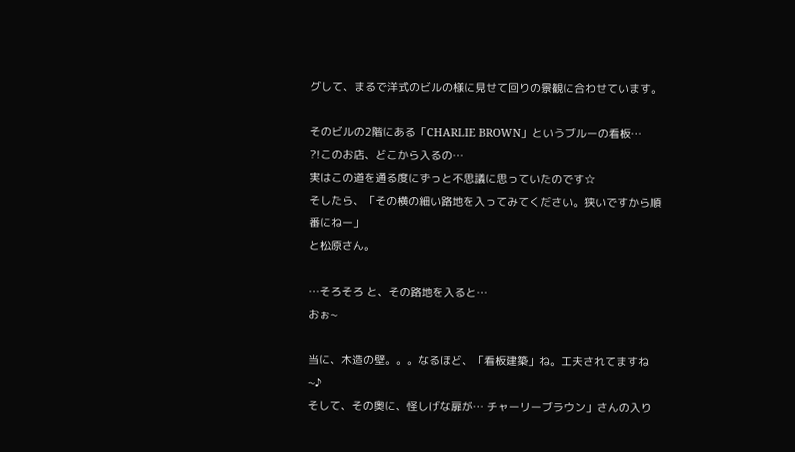グして、まるで洋式のビルの様に見せて回りの景観に合わせています。

そのビルの2階にある「CHARLIE BROWN」というブルーの看板…
?!このお店、どこから入るの…
実はこの道を通る度にずっと不思議に思っていたのです☆
そしたら、「その横の細い路地を入ってみてください。狭いですから順番にねー」
と松原さん。

…そろそろ と、その路地を入ると…
おぉ~

当に、木造の壁。。。なるほど、「看板建築」ね。工夫されてますね~♪
そして、その奥に、怪しげな扉が… チャーリーブラウン」さんの入り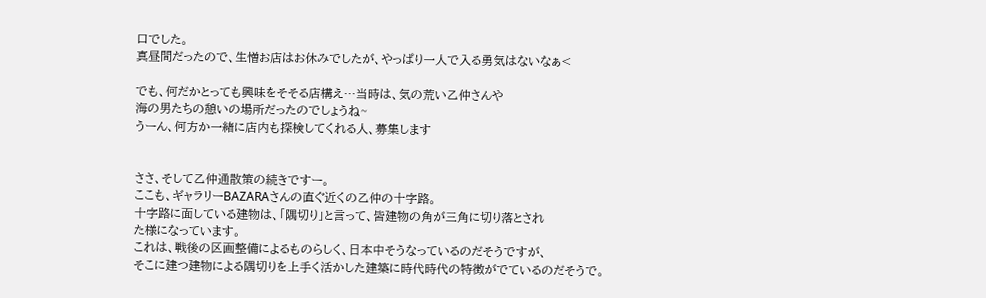口でした。
真昼間だったので、生憎お店はお休みでしたが、やっぱり一人で入る勇気はないなぁ<

でも、何だかとっても興味をそそる店構え…当時は、気の荒い乙仲さんや
海の男たちの憩いの場所だったのでしょうね~
うーん、何方か一緒に店内も探検してくれる人、募集します


ささ、そして乙仲通散策の続きですー。
ここも、ギャラリーBAZARAさんの直ぐ近くの乙仲の十字路。
十字路に面している建物は、「隅切り」と言って、皆建物の角が三角に切り落とされ
た様になっています。
これは、戦後の区画整備によるものらしく、日本中そうなっているのだそうですが、
そこに建つ建物による隅切りを上手く活かした建築に時代時代の特徴がでているのだそうで。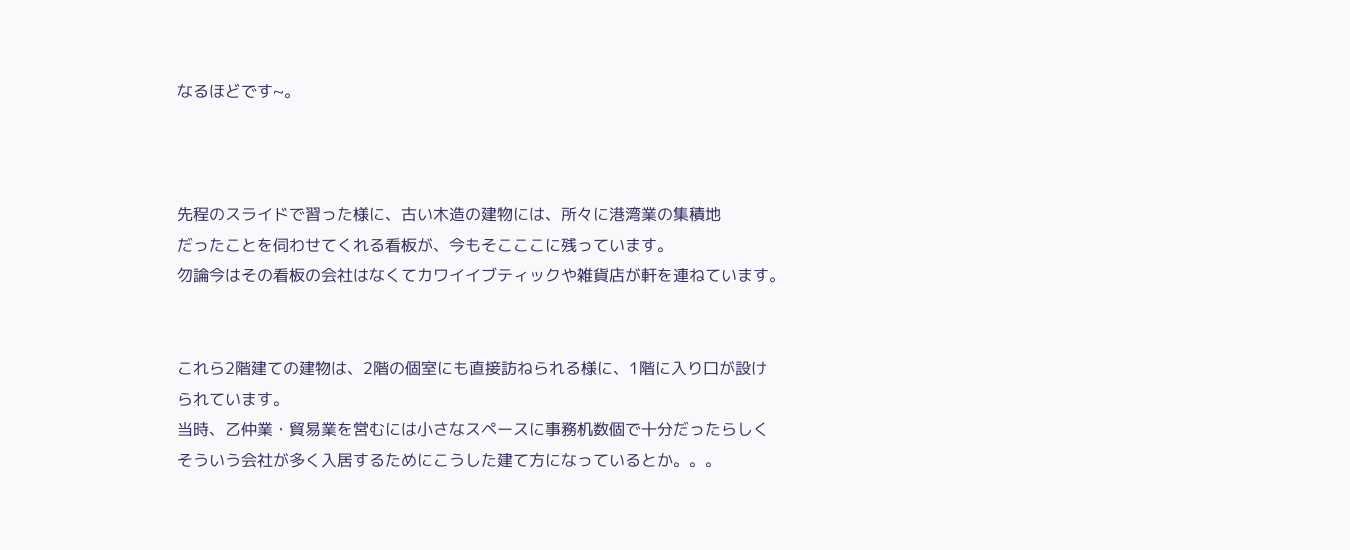なるほどです~。



先程のスライドで習った様に、古い木造の建物には、所々に港湾業の集積地
だったことを伺わせてくれる看板が、今もそこここに残っています。
勿論今はその看板の会社はなくてカワイイブティックや雑貨店が軒を連ねています。


これら2階建ての建物は、2階の個室にも直接訪ねられる様に、1階に入り口が設け
られています。
当時、乙仲業・貿易業を営むには小さなスペースに事務机数個で十分だったらしく
そういう会社が多く入居するためにこうした建て方になっているとか。。。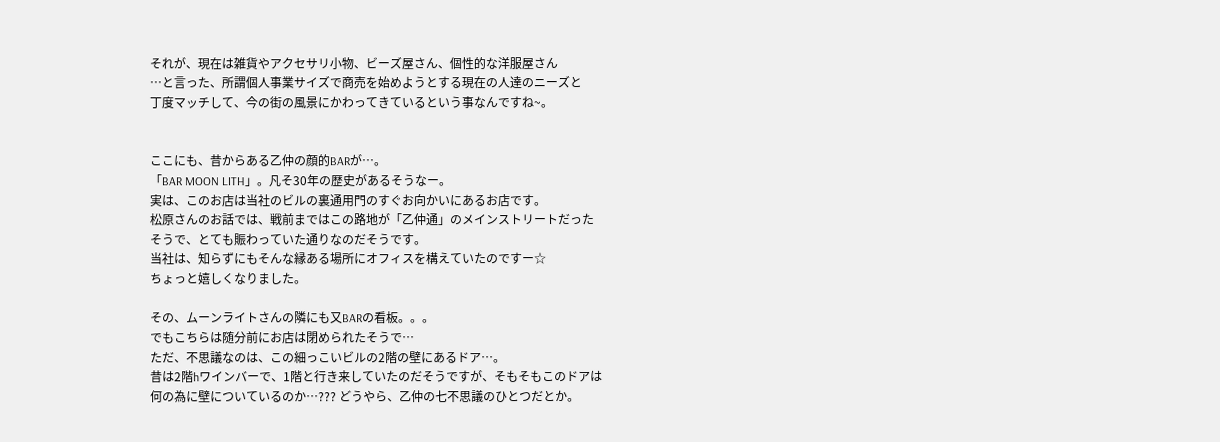それが、現在は雑貨やアクセサリ小物、ビーズ屋さん、個性的な洋服屋さん
…と言った、所謂個人事業サイズで商売を始めようとする現在の人達のニーズと
丁度マッチして、今の街の風景にかわってきているという事なんですね~。


ここにも、昔からある乙仲の顔的BARが…。
「BAR MOON LITH」。凡そ30年の歴史があるそうなー。
実は、このお店は当社のビルの裏通用門のすぐお向かいにあるお店です。
松原さんのお話では、戦前まではこの路地が「乙仲通」のメインストリートだった
そうで、とても賑わっていた通りなのだそうです。
当社は、知らずにもそんな縁ある場所にオフィスを構えていたのですー☆
ちょっと嬉しくなりました。

その、ムーンライトさんの隣にも又BARの看板。。。
でもこちらは随分前にお店は閉められたそうで…
ただ、不思議なのは、この細っこいビルの2階の壁にあるドア…。
昔は2階hワインバーで、1階と行き来していたのだそうですが、そもそもこのドアは
何の為に壁についているのか…??? どうやら、乙仲の七不思議のひとつだとか。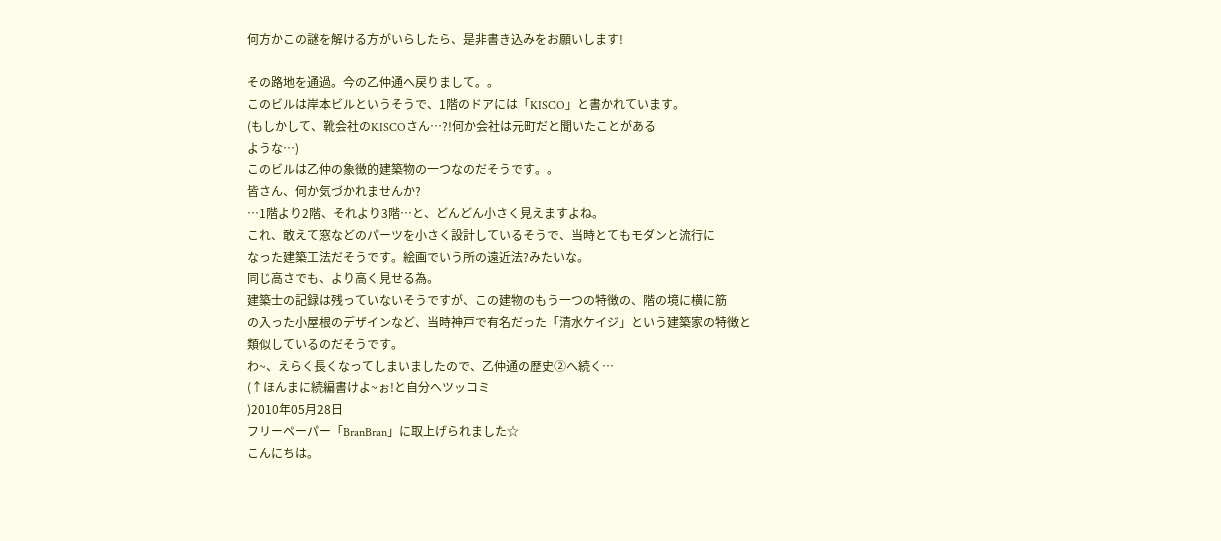何方かこの謎を解ける方がいらしたら、是非書き込みをお願いします!

その路地を通過。今の乙仲通へ戻りまして。。
このビルは岸本ビルというそうで、1階のドアには「KISCO」と書かれています。
(もしかして、靴会社のKISCOさん…?!何か会社は元町だと聞いたことがある
ような…)
このビルは乙仲の象徴的建築物の一つなのだそうです。。
皆さん、何か気づかれませんか?
…1階より2階、それより3階…と、どんどん小さく見えますよね。
これ、敢えて窓などのパーツを小さく設計しているそうで、当時とてもモダンと流行に
なった建築工法だそうです。絵画でいう所の遠近法?みたいな。
同じ高さでも、より高く見せる為。
建築士の記録は残っていないそうですが、この建物のもう一つの特徴の、階の境に横に筋
の入った小屋根のデザインなど、当時神戸で有名だった「清水ケイジ」という建築家の特徴と
類似しているのだそうです。
わ~、えらく長くなってしまいましたので、乙仲通の歴史②へ続く…
(↑ほんまに続編書けよ~ぉ!と自分へツッコミ
)2010年05月28日
フリーペーパー「BranBran」に取上げられました☆
こんにちは。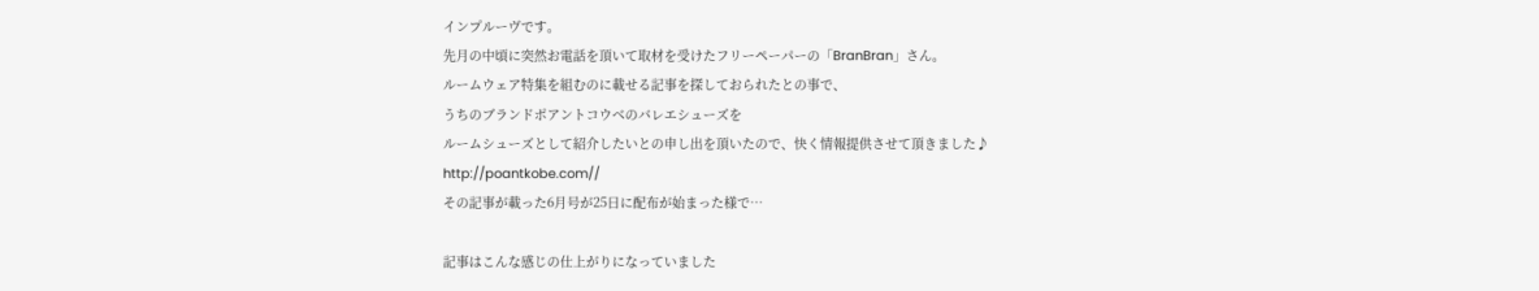インプルーヴです。
先月の中頃に突然お電話を頂いて取材を受けたフリーペーパーの「BranBran」さん。
ルームウェア特集を組むのに載せる記事を探しておられたとの事で、
うちのブランドポアントコウベのバレエシューズを
ルームシューズとして紹介したいとの申し出を頂いたので、快く情報提供させて頂きました♪
http://poantkobe.com//
その記事が載った6月号が25日に配布が始まった様で…

記事はこんな感じの仕上がりになっていました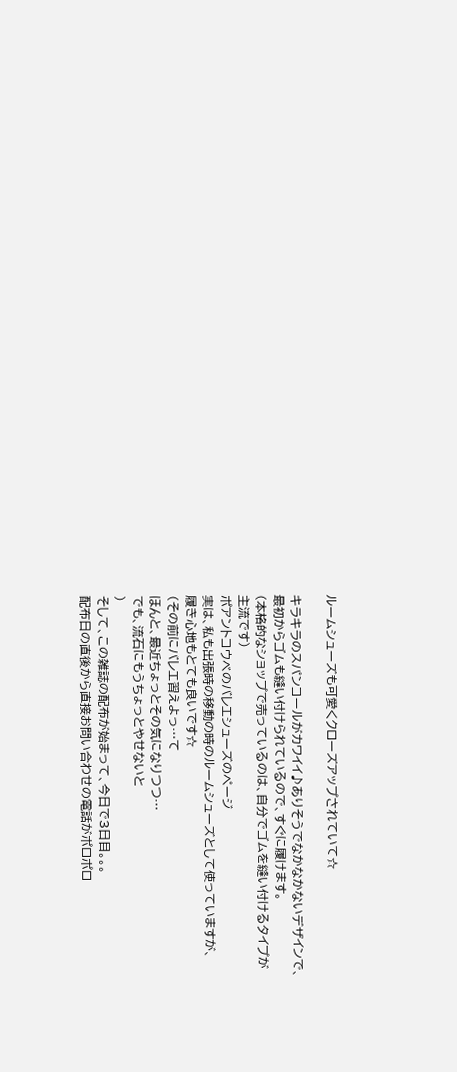ルームシューズも可愛くクローズアップされていて☆

キラキラのスパンコールがカワイイ♪ありそうでなかなかないデザインで、
最初からゴムも縫い付けられているので、すぐに履けます。
(本格的なショップで売っているのは、自分でゴムを縫い付けるタイプが
主流です)
ポアントコウベのバレエシューズのページ
実は、私も出張時の移動の時のルームシューズとして使っていますが、
履き心地もとても良いです☆
(その前にバレエ習えよっ…て
ほんと、最近ちょっとその気になりつつ…
でも、流石にもうちょっとやせないと
)
そして、この雑誌の配布が始まって、今日で3日目。。。
配布日の直後から直接お問い合わせの電話がポロポロ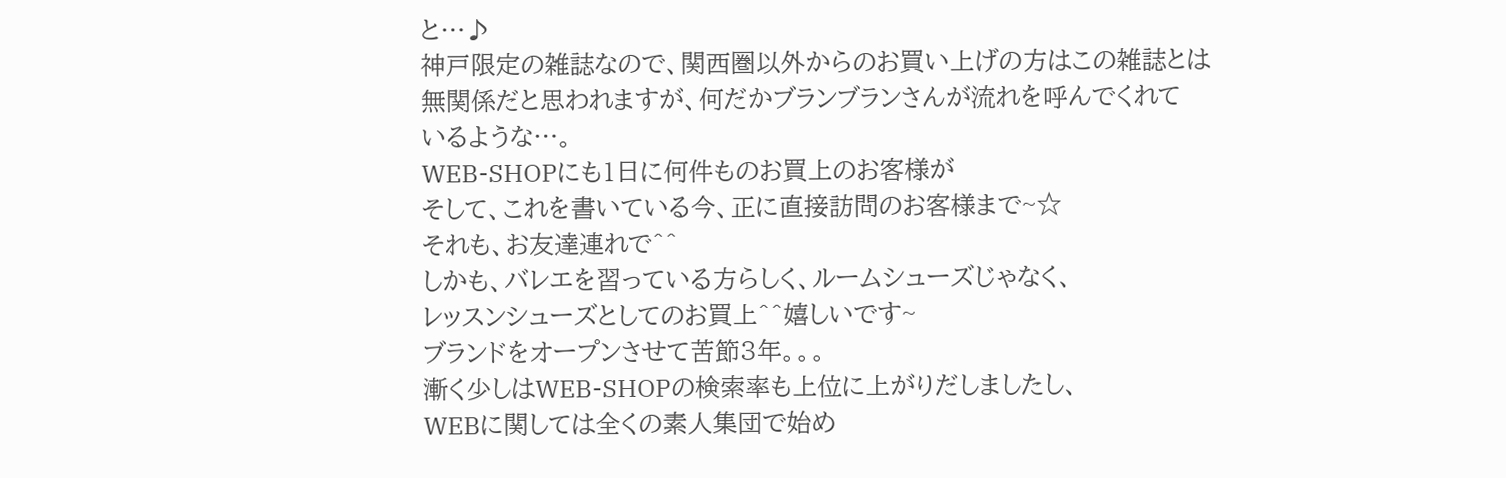と…♪
神戸限定の雑誌なので、関西圏以外からのお買い上げの方はこの雑誌とは
無関係だと思われますが、何だかブランブランさんが流れを呼んでくれて
いるような…。
WEB-SHOPにも1日に何件ものお買上のお客様が
そして、これを書いている今、正に直接訪問のお客様まで~☆
それも、お友達連れで^^
しかも、バレエを習っている方らしく、ルームシューズじゃなく、
レッスンシューズとしてのお買上^^嬉しいです~
ブランドをオープンさせて苦節3年。。。
漸く少しはWEB-SHOPの検索率も上位に上がりだしましたし、
WEBに関しては全くの素人集団で始め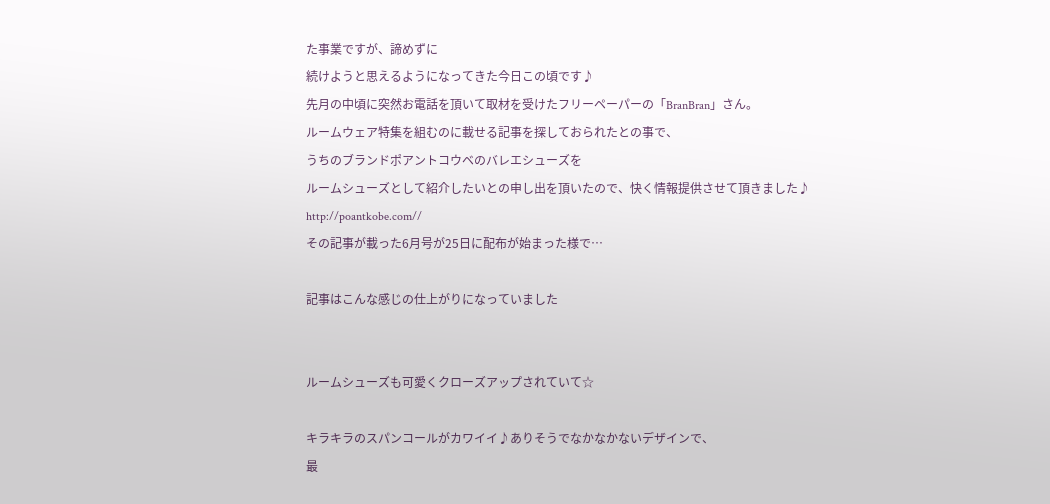た事業ですが、諦めずに
続けようと思えるようになってきた今日この頃です♪
先月の中頃に突然お電話を頂いて取材を受けたフリーペーパーの「BranBran」さん。
ルームウェア特集を組むのに載せる記事を探しておられたとの事で、
うちのブランドポアントコウベのバレエシューズを
ルームシューズとして紹介したいとの申し出を頂いたので、快く情報提供させて頂きました♪
http://poantkobe.com//
その記事が載った6月号が25日に配布が始まった様で…

記事はこんな感じの仕上がりになっていました


ルームシューズも可愛くクローズアップされていて☆

キラキラのスパンコールがカワイイ♪ありそうでなかなかないデザインで、
最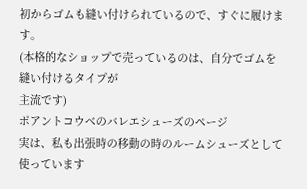初からゴムも縫い付けられているので、すぐに履けます。
(本格的なショップで売っているのは、自分でゴムを縫い付けるタイプが
主流です)
ポアントコウベのバレエシューズのページ
実は、私も出張時の移動の時のルームシューズとして使っています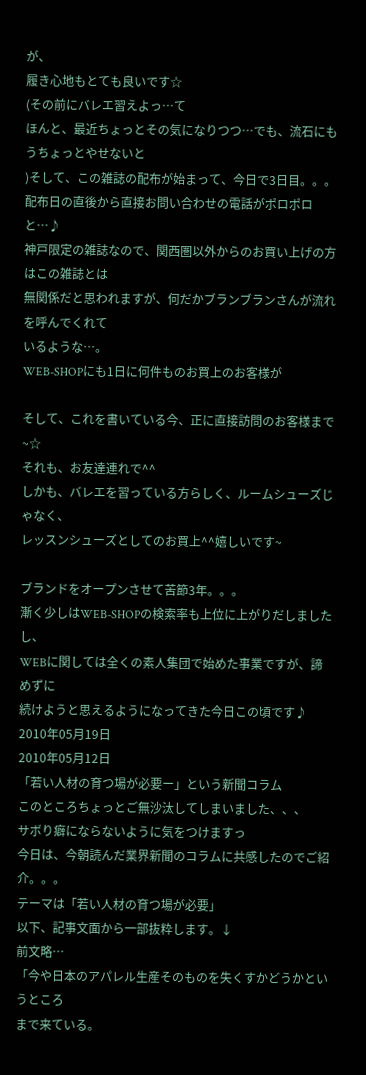が、
履き心地もとても良いです☆
(その前にバレエ習えよっ…て
ほんと、最近ちょっとその気になりつつ…でも、流石にもうちょっとやせないと
)そして、この雑誌の配布が始まって、今日で3日目。。。
配布日の直後から直接お問い合わせの電話がポロポロと…♪
神戸限定の雑誌なので、関西圏以外からのお買い上げの方はこの雑誌とは
無関係だと思われますが、何だかブランブランさんが流れを呼んでくれて
いるような…。
WEB-SHOPにも1日に何件ものお買上のお客様が

そして、これを書いている今、正に直接訪問のお客様まで~☆
それも、お友達連れで^^
しかも、バレエを習っている方らしく、ルームシューズじゃなく、
レッスンシューズとしてのお買上^^嬉しいです~

ブランドをオープンさせて苦節3年。。。
漸く少しはWEB-SHOPの検索率も上位に上がりだしましたし、
WEBに関しては全くの素人集団で始めた事業ですが、諦めずに
続けようと思えるようになってきた今日この頃です♪
2010年05月19日
2010年05月12日
「若い人材の育つ場が必要ー」という新聞コラム
このところちょっとご無沙汰してしまいました、、、
サボり癖にならないように気をつけますっ
今日は、今朝読んだ業界新聞のコラムに共感したのでご紹介。。。
テーマは「若い人材の育つ場が必要」
以下、記事文面から一部抜粋します。↓
前文略…
「今や日本のアパレル生産そのものを失くすかどうかというところ
まで来ている。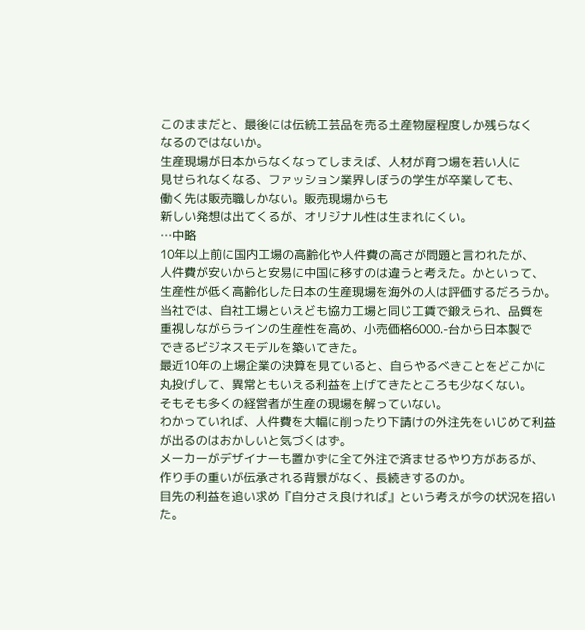このままだと、最後には伝統工芸品を売る土産物屋程度しか残らなく
なるのではないか。
生産現場が日本からなくなってしまえば、人材が育つ場を若い人に
見せられなくなる、ファッション業界しぼうの学生が卒業しても、
働く先は販売職しかない。販売現場からも
新しい発想は出てくるが、オリジナル性は生まれにくい。
…中略
10年以上前に国内工場の高齢化や人件費の高さが問題と言われたが、
人件費が安いからと安易に中国に移すのは違うと考えた。かといって、
生産性が低く高齢化した日本の生産現場を海外の人は評価するだろうか。
当社では、自社工場といえども協力工場と同じ工賃で鍛えられ、品質を
重視しながらラインの生産性を高め、小売価格6000.-台から日本製で
できるビジネスモデルを築いてきた。
最近10年の上場企業の決算を見ていると、自らやるべきことをどこかに
丸投げして、異常ともいえる利益を上げてきたところも少なくない。
そもそも多くの経営者が生産の現場を解っていない。
わかっていれば、人件費を大幅に削ったり下請けの外注先をいじめて利益
が出るのはおかしいと気づくはず。
メーカーがデザイナーも置かずに全て外注で済ませるやり方があるが、
作り手の重いが伝承される背景がなく、長続きするのか。
目先の利益を追い求め『自分さえ良ければ』という考えが今の状況を招いた。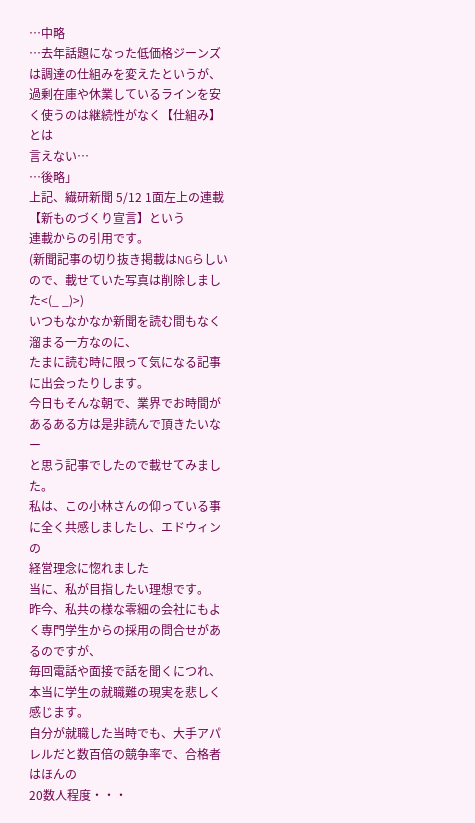…中略
…去年話題になった低価格ジーンズは調達の仕組みを変えたというが、
過剰在庫や休業しているラインを安く使うのは継続性がなく【仕組み】とは
言えない…
…後略」
上記、繊研新聞 5/12 1面左上の連載【新ものづくり宣言】という
連載からの引用です。
(新聞記事の切り抜き掲載はNGらしいので、載せていた写真は削除しました<(_ _)>)
いつもなかなか新聞を読む間もなく溜まる一方なのに、
たまに読む時に限って気になる記事に出会ったりします。
今日もそんな朝で、業界でお時間があるある方は是非読んで頂きたいなー
と思う記事でしたので載せてみました。
私は、この小林さんの仰っている事に全く共感しましたし、エドウィンの
経営理念に惚れました
当に、私が目指したい理想です。
昨今、私共の様な零細の会社にもよく専門学生からの採用の問合せがあるのですが、
毎回電話や面接で話を聞くにつれ、本当に学生の就職難の現実を悲しく感じます。
自分が就職した当時でも、大手アパレルだと数百倍の競争率で、合格者はほんの
20数人程度・・・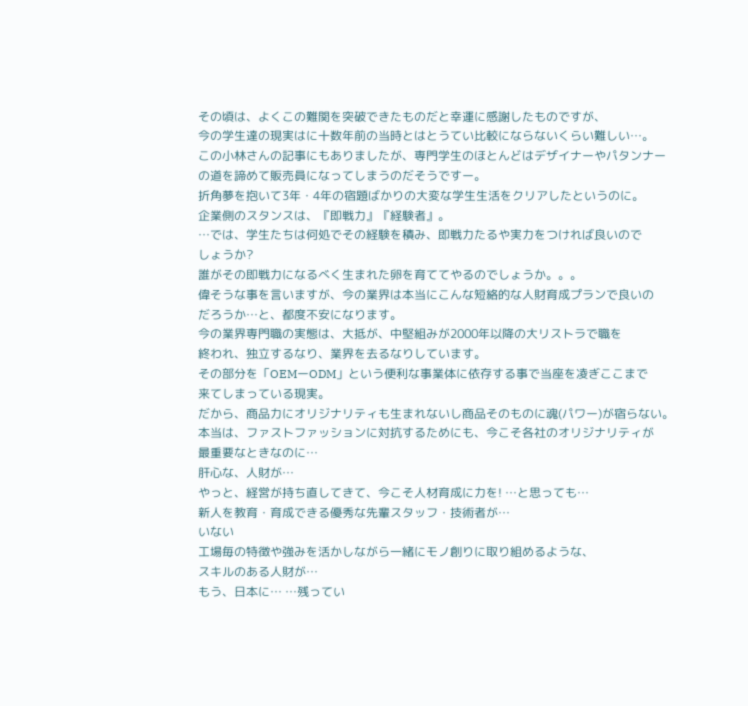その頃は、よくこの難関を突破できたものだと幸運に感謝したものですが、
今の学生達の現実はに十数年前の当時とはとうてい比較にならないくらい難しい…。
この小林さんの記事にもありましたが、専門学生のほとんどはデザイナーやパタンナー
の道を諦めて販売員になってしまうのだそうですー。
折角夢を抱いて3年・4年の宿題ばかりの大変な学生生活をクリアしたというのに。
企業側のスタンスは、『即戦力』『経験者』。
…では、学生たちは何処でその経験を積み、即戦力たるや実力をつければ良いので
しょうか?
誰がその即戦力になるべく生まれた卵を育ててやるのでしょうか。。。
偉そうな事を言いますが、今の業界は本当にこんな短絡的な人財育成プランで良いの
だろうか…と、都度不安になります。
今の業界専門職の実態は、大抵が、中堅組みが2000年以降の大リストラで職を
終われ、独立するなり、業界を去るなりしています。
その部分を「OEMーODM」という便利な事業体に依存する事で当座を凌ぎここまで
来てしまっている現実。
だから、商品力にオリジナリティも生まれないし商品そのものに魂(パワー)が宿らない。
本当は、ファストファッションに対抗するためにも、今こそ各社のオリジナリティが
最重要なときなのに…
肝心な、人財が…
やっと、経営が持ち直してきて、今こそ人材育成に力を! …と思っても…
新人を教育・育成できる優秀な先輩スタッフ・技術者が…
いない
工場毎の特徴や強みを活かしながら一緒にモノ創りに取り組めるような、
スキルのある人財が…
もう、日本に… …残ってい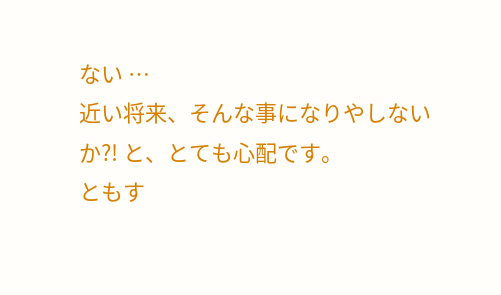ない …
近い将来、そんな事になりやしないか?! と、とても心配です。
ともす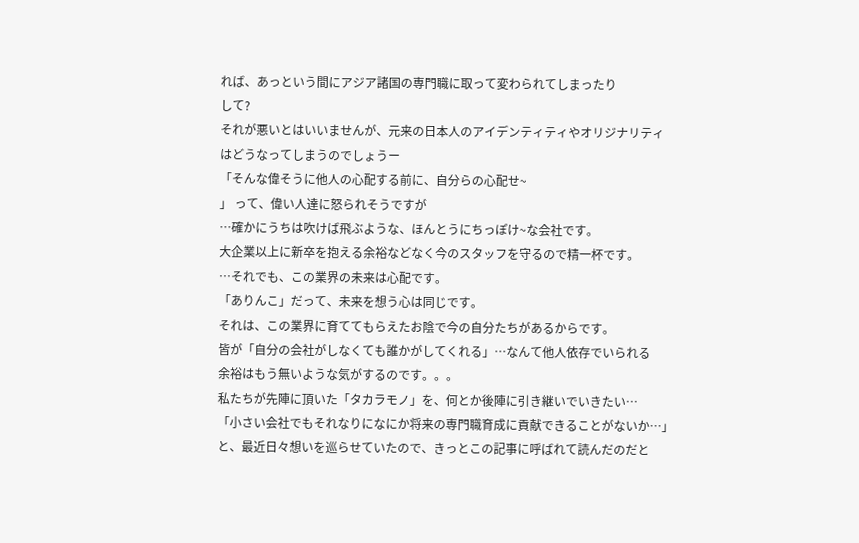れば、あっという間にアジア諸国の専門職に取って変わられてしまったり
して?
それが悪いとはいいませんが、元来の日本人のアイデンティティやオリジナリティ
はどうなってしまうのでしょうー
「そんな偉そうに他人の心配する前に、自分らの心配せ~
」 って、偉い人達に怒られそうですが
…確かにうちは吹けば飛ぶような、ほんとうにちっぽけ~な会社です。
大企業以上に新卒を抱える余裕などなく今のスタッフを守るので精一杯です。
…それでも、この業界の未来は心配です。
「ありんこ」だって、未来を想う心は同じです。
それは、この業界に育ててもらえたお陰で今の自分たちがあるからです。
皆が「自分の会社がしなくても誰かがしてくれる」…なんて他人依存でいられる
余裕はもう無いような気がするのです。。。
私たちが先陣に頂いた「タカラモノ」を、何とか後陣に引き継いでいきたい…
「小さい会社でもそれなりになにか将来の専門職育成に貢献できることがないか…」
と、最近日々想いを巡らせていたので、きっとこの記事に呼ばれて読んだのだと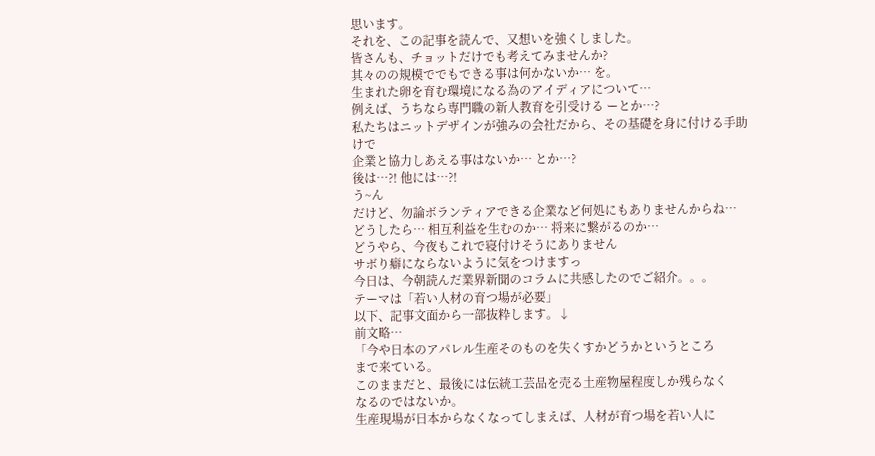思います。
それを、この記事を読んで、又想いを強くしました。
皆さんも、チョットだけでも考えてみませんか?
其々のの規模ででもできる事は何かないか… を。
生まれた卵を育む環境になる為のアイディアについて…
例えば、うちなら専門職の新人教育を引受ける ーとか…?
私たちはニットデザインが強みの会社だから、その基礎を身に付ける手助けで
企業と協力しあえる事はないか… とか…?
後は…?! 他には…?!
う~ん
だけど、勿論ボランティアできる企業など何処にもありませんからね…
どうしたら… 相互利益を生むのか… 将来に繋がるのか…
どうやら、今夜もこれで寝付けそうにありません
サボり癖にならないように気をつけますっ
今日は、今朝読んだ業界新聞のコラムに共感したのでご紹介。。。
テーマは「若い人材の育つ場が必要」
以下、記事文面から一部抜粋します。↓
前文略…
「今や日本のアパレル生産そのものを失くすかどうかというところ
まで来ている。
このままだと、最後には伝統工芸品を売る土産物屋程度しか残らなく
なるのではないか。
生産現場が日本からなくなってしまえば、人材が育つ場を若い人に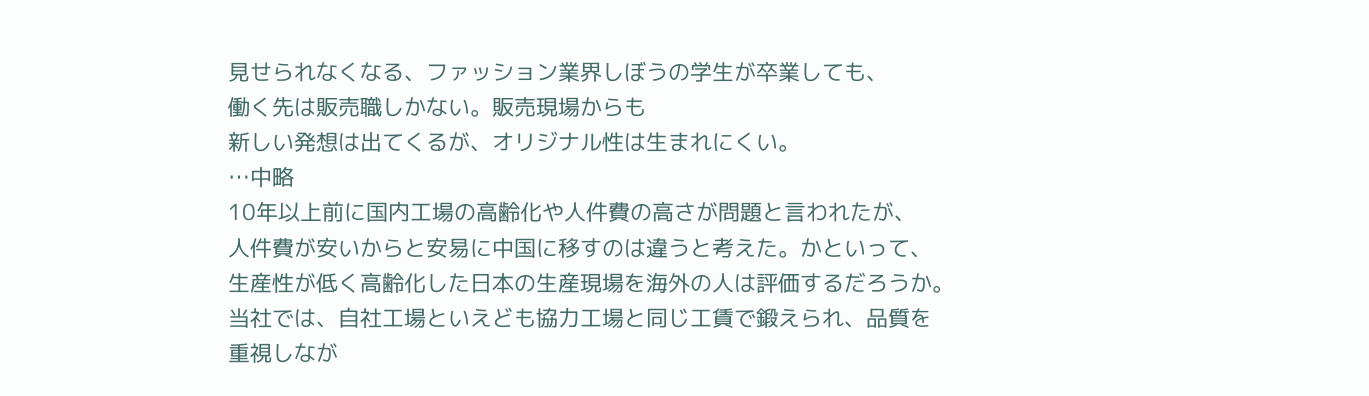見せられなくなる、ファッション業界しぼうの学生が卒業しても、
働く先は販売職しかない。販売現場からも
新しい発想は出てくるが、オリジナル性は生まれにくい。
…中略
10年以上前に国内工場の高齢化や人件費の高さが問題と言われたが、
人件費が安いからと安易に中国に移すのは違うと考えた。かといって、
生産性が低く高齢化した日本の生産現場を海外の人は評価するだろうか。
当社では、自社工場といえども協力工場と同じ工賃で鍛えられ、品質を
重視しなが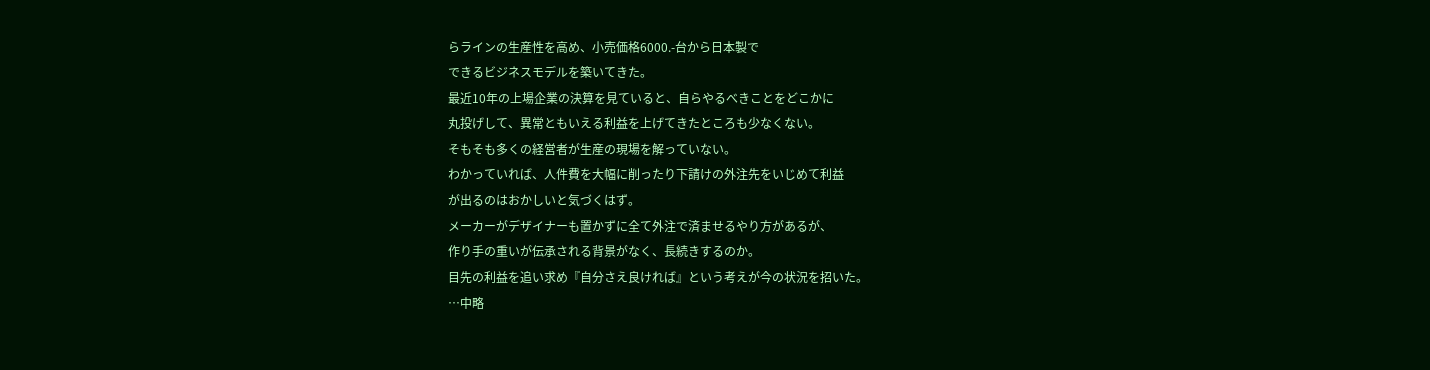らラインの生産性を高め、小売価格6000.-台から日本製で
できるビジネスモデルを築いてきた。
最近10年の上場企業の決算を見ていると、自らやるべきことをどこかに
丸投げして、異常ともいえる利益を上げてきたところも少なくない。
そもそも多くの経営者が生産の現場を解っていない。
わかっていれば、人件費を大幅に削ったり下請けの外注先をいじめて利益
が出るのはおかしいと気づくはず。
メーカーがデザイナーも置かずに全て外注で済ませるやり方があるが、
作り手の重いが伝承される背景がなく、長続きするのか。
目先の利益を追い求め『自分さえ良ければ』という考えが今の状況を招いた。
…中略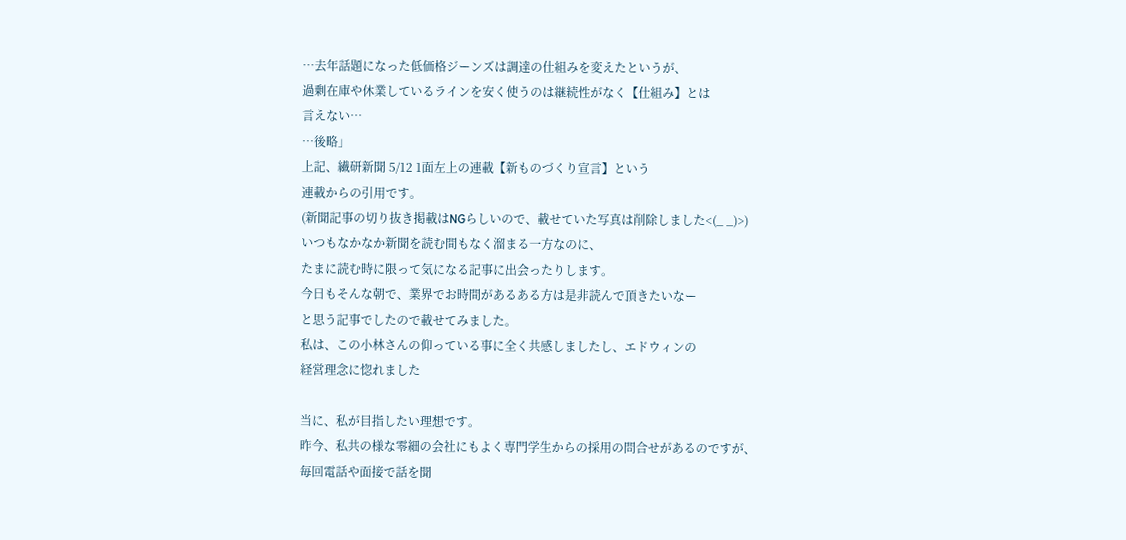…去年話題になった低価格ジーンズは調達の仕組みを変えたというが、
過剰在庫や休業しているラインを安く使うのは継続性がなく【仕組み】とは
言えない…
…後略」
上記、繊研新聞 5/12 1面左上の連載【新ものづくり宣言】という
連載からの引用です。
(新聞記事の切り抜き掲載はNGらしいので、載せていた写真は削除しました<(_ _)>)
いつもなかなか新聞を読む間もなく溜まる一方なのに、
たまに読む時に限って気になる記事に出会ったりします。
今日もそんな朝で、業界でお時間があるある方は是非読んで頂きたいなー
と思う記事でしたので載せてみました。
私は、この小林さんの仰っている事に全く共感しましたし、エドウィンの
経営理念に惚れました

当に、私が目指したい理想です。
昨今、私共の様な零細の会社にもよく専門学生からの採用の問合せがあるのですが、
毎回電話や面接で話を聞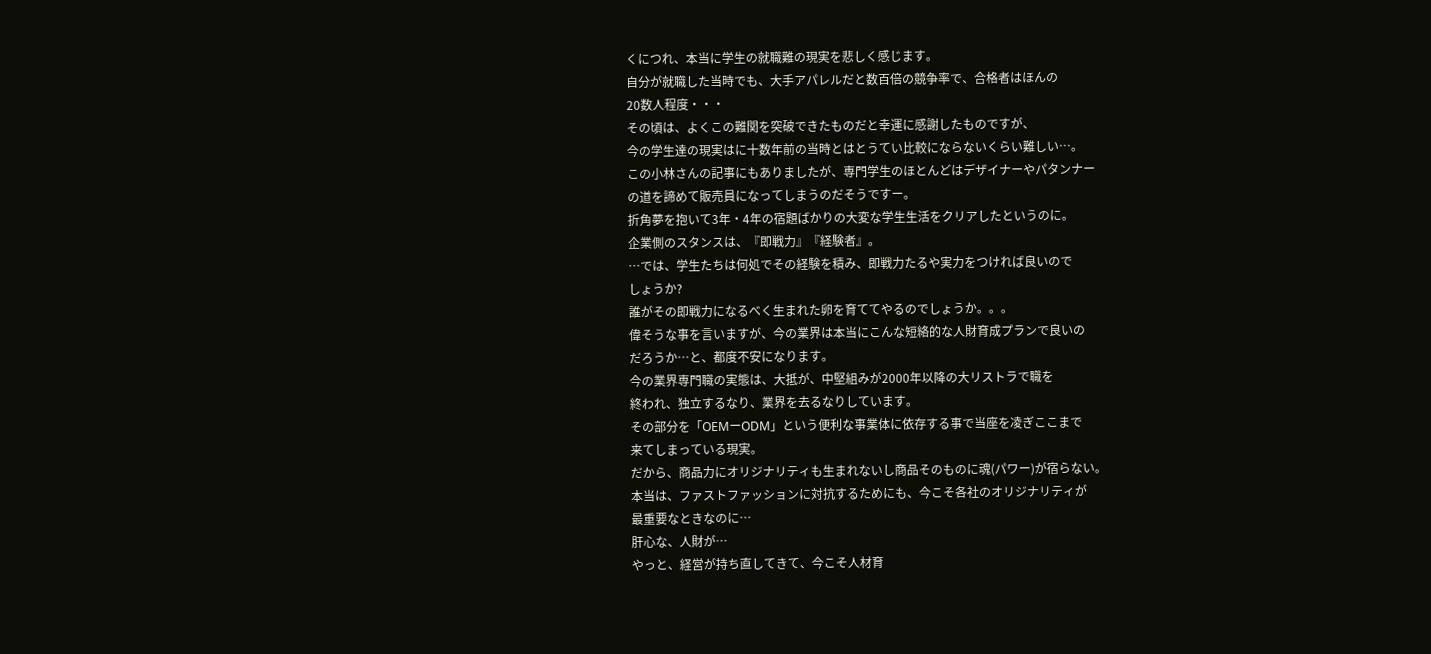くにつれ、本当に学生の就職難の現実を悲しく感じます。
自分が就職した当時でも、大手アパレルだと数百倍の競争率で、合格者はほんの
20数人程度・・・
その頃は、よくこの難関を突破できたものだと幸運に感謝したものですが、
今の学生達の現実はに十数年前の当時とはとうてい比較にならないくらい難しい…。
この小林さんの記事にもありましたが、専門学生のほとんどはデザイナーやパタンナー
の道を諦めて販売員になってしまうのだそうですー。
折角夢を抱いて3年・4年の宿題ばかりの大変な学生生活をクリアしたというのに。
企業側のスタンスは、『即戦力』『経験者』。
…では、学生たちは何処でその経験を積み、即戦力たるや実力をつければ良いので
しょうか?
誰がその即戦力になるべく生まれた卵を育ててやるのでしょうか。。。
偉そうな事を言いますが、今の業界は本当にこんな短絡的な人財育成プランで良いの
だろうか…と、都度不安になります。
今の業界専門職の実態は、大抵が、中堅組みが2000年以降の大リストラで職を
終われ、独立するなり、業界を去るなりしています。
その部分を「OEMーODM」という便利な事業体に依存する事で当座を凌ぎここまで
来てしまっている現実。
だから、商品力にオリジナリティも生まれないし商品そのものに魂(パワー)が宿らない。
本当は、ファストファッションに対抗するためにも、今こそ各社のオリジナリティが
最重要なときなのに…
肝心な、人財が…
やっと、経営が持ち直してきて、今こそ人材育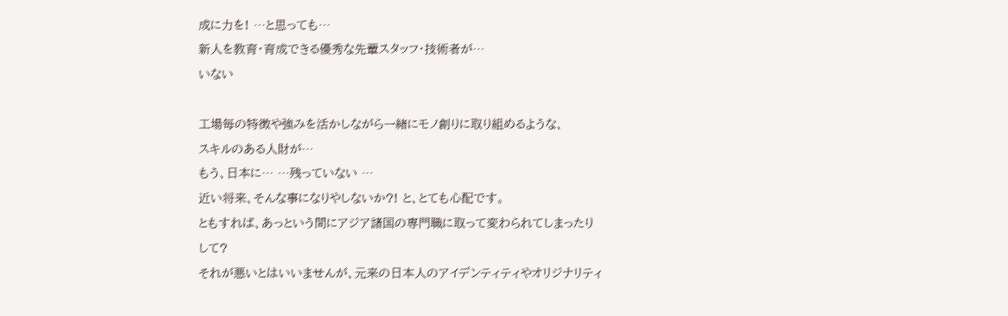成に力を! …と思っても…
新人を教育・育成できる優秀な先輩スタッフ・技術者が…
いない

工場毎の特徴や強みを活かしながら一緒にモノ創りに取り組めるような、
スキルのある人財が…
もう、日本に… …残っていない …
近い将来、そんな事になりやしないか?! と、とても心配です。
ともすれば、あっという間にアジア諸国の専門職に取って変わられてしまったり
して?
それが悪いとはいいませんが、元来の日本人のアイデンティティやオリジナリティ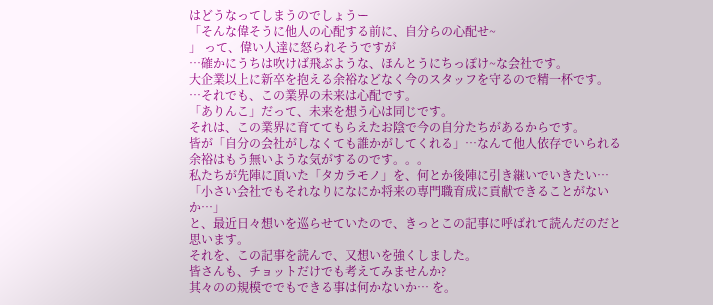はどうなってしまうのでしょうー
「そんな偉そうに他人の心配する前に、自分らの心配せ~
」 って、偉い人達に怒られそうですが
…確かにうちは吹けば飛ぶような、ほんとうにちっぽけ~な会社です。
大企業以上に新卒を抱える余裕などなく今のスタッフを守るので精一杯です。
…それでも、この業界の未来は心配です。
「ありんこ」だって、未来を想う心は同じです。
それは、この業界に育ててもらえたお陰で今の自分たちがあるからです。
皆が「自分の会社がしなくても誰かがしてくれる」…なんて他人依存でいられる
余裕はもう無いような気がするのです。。。
私たちが先陣に頂いた「タカラモノ」を、何とか後陣に引き継いでいきたい…
「小さい会社でもそれなりになにか将来の専門職育成に貢献できることがないか…」
と、最近日々想いを巡らせていたので、きっとこの記事に呼ばれて読んだのだと
思います。
それを、この記事を読んで、又想いを強くしました。
皆さんも、チョットだけでも考えてみませんか?
其々のの規模ででもできる事は何かないか… を。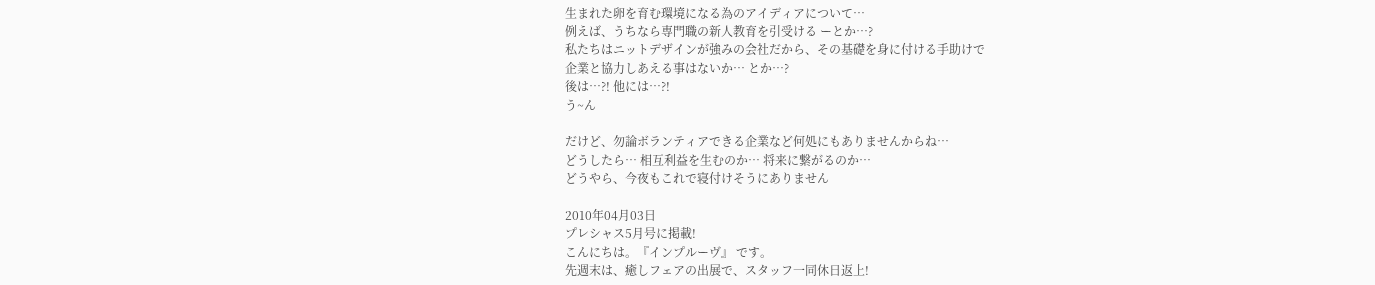生まれた卵を育む環境になる為のアイディアについて…
例えば、うちなら専門職の新人教育を引受ける ーとか…?
私たちはニットデザインが強みの会社だから、その基礎を身に付ける手助けで
企業と協力しあえる事はないか… とか…?
後は…?! 他には…?!
う~ん

だけど、勿論ボランティアできる企業など何処にもありませんからね…
どうしたら… 相互利益を生むのか… 将来に繋がるのか…
どうやら、今夜もこれで寝付けそうにありません

2010年04月03日
プレシャス5月号に掲載!
こんにちは。『インプルーヴ』 です。
先週末は、癒しフェアの出展で、スタッフ一同休日返上!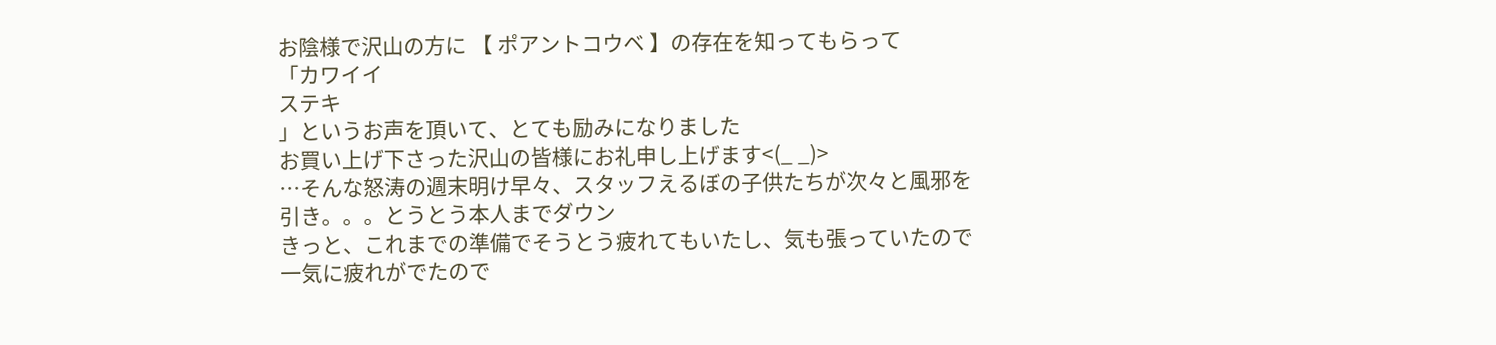お陰様で沢山の方に 【 ポアントコウベ 】の存在を知ってもらって
「カワイイ
ステキ
」というお声を頂いて、とても励みになりました
お買い上げ下さった沢山の皆様にお礼申し上げます<(_ _)>
…そんな怒涛の週末明け早々、スタッフえるぼの子供たちが次々と風邪を
引き。。。とうとう本人までダウン
きっと、これまでの準備でそうとう疲れてもいたし、気も張っていたので
一気に疲れがでたので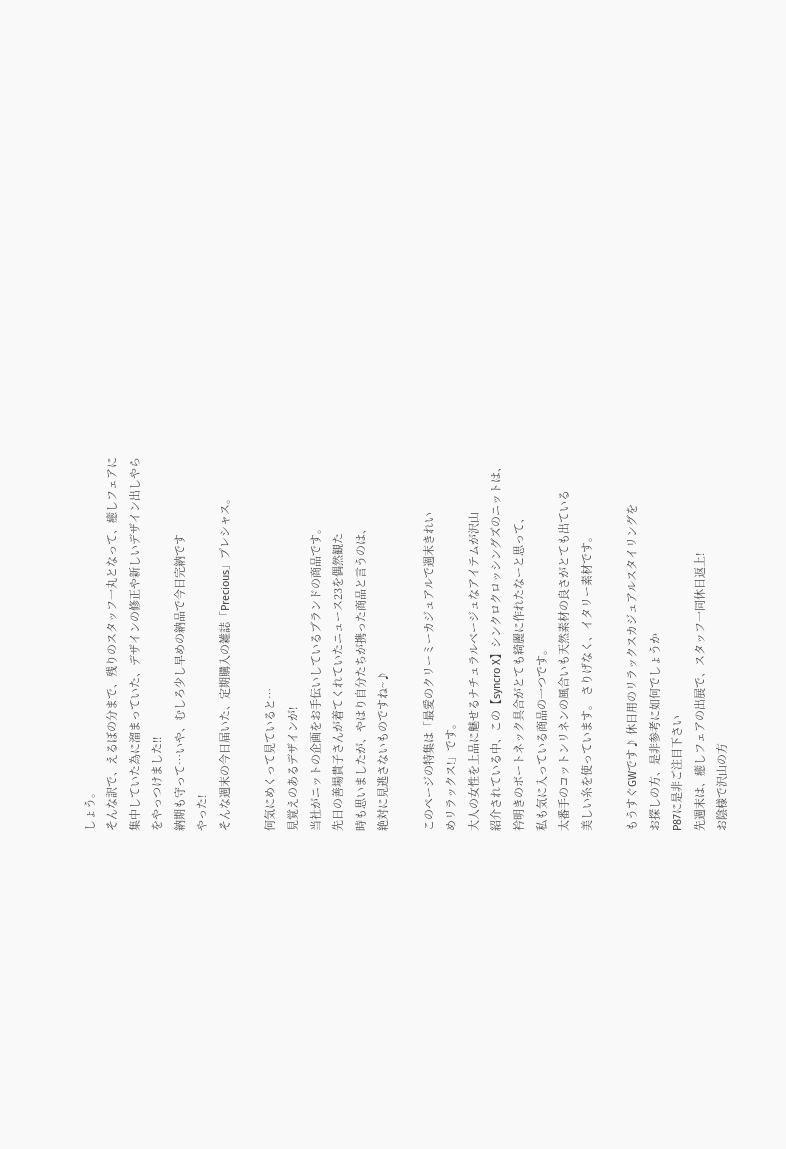しょう。
そんな訳で、えるぼの分まで、残りのスタッフ一丸となって、癒しフェアに
集中していた為に溜まっていた、デザインの修正や新しいデザイン出しやら
をやっつけました!!
納期も守って…いや、むしろ少し早めの納品で今日完納です
やった!
そんな週末の今日届いた、定期購入の雑誌「Precious」プレシャス。

何気にめくって見ていると…
見覚えのあるデザインが!
当社がニットの企画をお手伝いしているブランドの商品です。
先日の善場貴子さんが着てくれていたニュース23を偶然観た
時も思いましたが、やはり自分たちが携った商品と言うのは、
絶対に見逃さないものですね~♪

このページの特集は「最愛のクリーミーカジュアルで週末きれい
めリラックス!」です。
大人の女性を上品に魅せるナチュラルベージュなアイテムが沢山
紹介されている中、この【syncro X】シンクロクロッシングズのニットは、
衿明きのボートネック具合がとても綺麗に作れたなーと思って、
私も気に入っている商品の一つです。
太番手のコットンリネンの風合いも天然素材の良さがとても出ている
美しい糸を使っています。 さりげなく、イタリー素材です。

もうすぐGWです♪ 休日用のリラックスカジュアルスタイリングを
お探しの方、是非参考に如何でしょうか
P87に是非ご注目下さい
先週末は、癒しフェアの出展で、スタッフ一同休日返上!
お陰様で沢山の方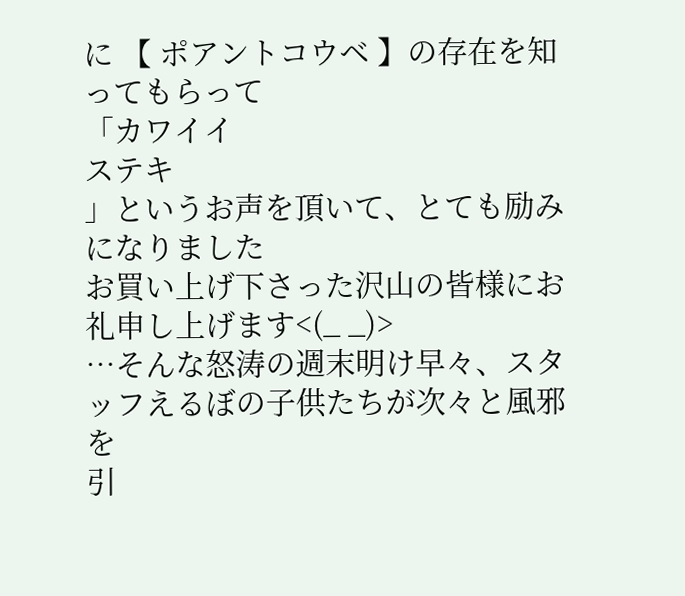に 【 ポアントコウベ 】の存在を知ってもらって
「カワイイ
ステキ
」というお声を頂いて、とても励みになりました
お買い上げ下さった沢山の皆様にお礼申し上げます<(_ _)>
…そんな怒涛の週末明け早々、スタッフえるぼの子供たちが次々と風邪を
引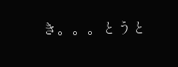き。。。とうと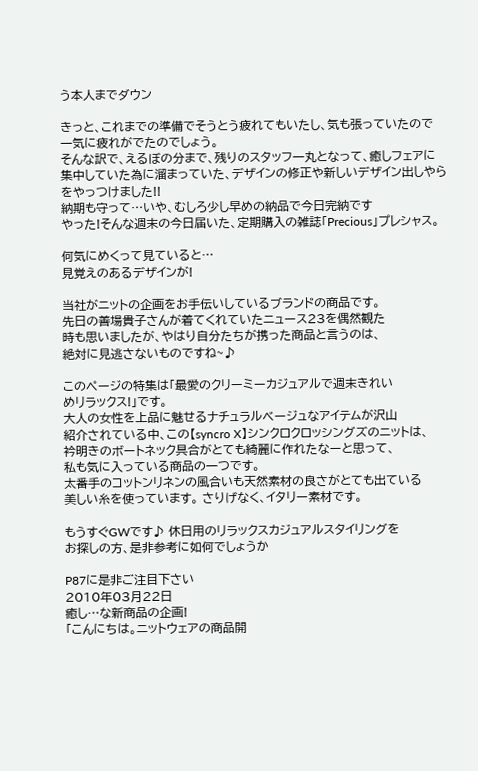う本人までダウン

きっと、これまでの準備でそうとう疲れてもいたし、気も張っていたので
一気に疲れがでたのでしょう。
そんな訳で、えるぼの分まで、残りのスタッフ一丸となって、癒しフェアに
集中していた為に溜まっていた、デザインの修正や新しいデザイン出しやら
をやっつけました!!
納期も守って…いや、むしろ少し早めの納品で今日完納です
やった!そんな週末の今日届いた、定期購入の雑誌「Precious」プレシャス。

何気にめくって見ていると…
見覚えのあるデザインが!

当社がニットの企画をお手伝いしているブランドの商品です。
先日の善場貴子さんが着てくれていたニュース23を偶然観た
時も思いましたが、やはり自分たちが携った商品と言うのは、
絶対に見逃さないものですね~♪

このページの特集は「最愛のクリーミーカジュアルで週末きれい
めリラックス!」です。
大人の女性を上品に魅せるナチュラルベージュなアイテムが沢山
紹介されている中、この【syncro X】シンクロクロッシングズのニットは、
衿明きのボートネック具合がとても綺麗に作れたなーと思って、
私も気に入っている商品の一つです。
太番手のコットンリネンの風合いも天然素材の良さがとても出ている
美しい糸を使っています。 さりげなく、イタリー素材です。

もうすぐGWです♪ 休日用のリラックスカジュアルスタイリングを
お探しの方、是非参考に如何でしょうか

P87に是非ご注目下さい
2010年03月22日
癒し…な新商品の企画!
「こんにちは。ニットウェアの商品開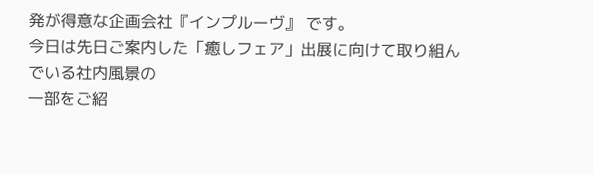発が得意な企画会社『インプルーヴ』 です。
今日は先日ご案内した「癒しフェア」出展に向けて取り組んでいる社内風景の
一部をご紹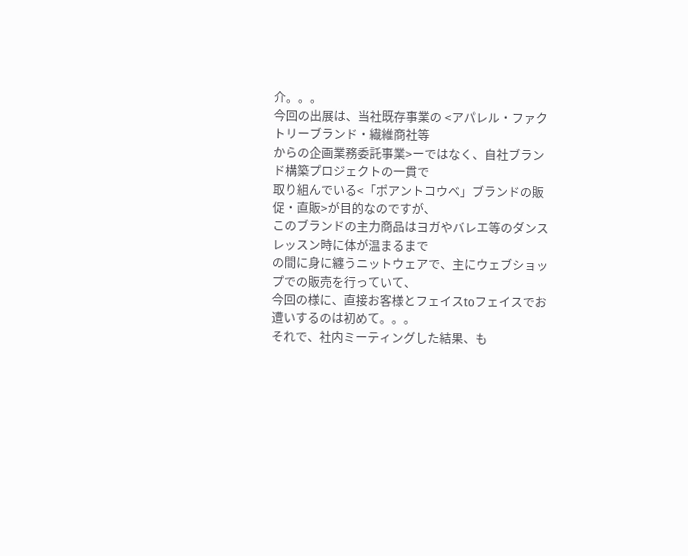介。。。
今回の出展は、当社既存事業の <アパレル・ファクトリーブランド・繊維商社等
からの企画業務委託事業>ーではなく、自社ブランド構築プロジェクトの一貫で
取り組んでいる<「ポアントコウベ」ブランドの販促・直販>が目的なのですが、
このブランドの主力商品はヨガやバレエ等のダンスレッスン時に体が温まるまで
の間に身に纏うニットウェアで、主にウェブショップでの販売を行っていて、
今回の様に、直接お客様とフェイスtoフェイスでお遭いするのは初めて。。。
それで、社内ミーティングした結果、も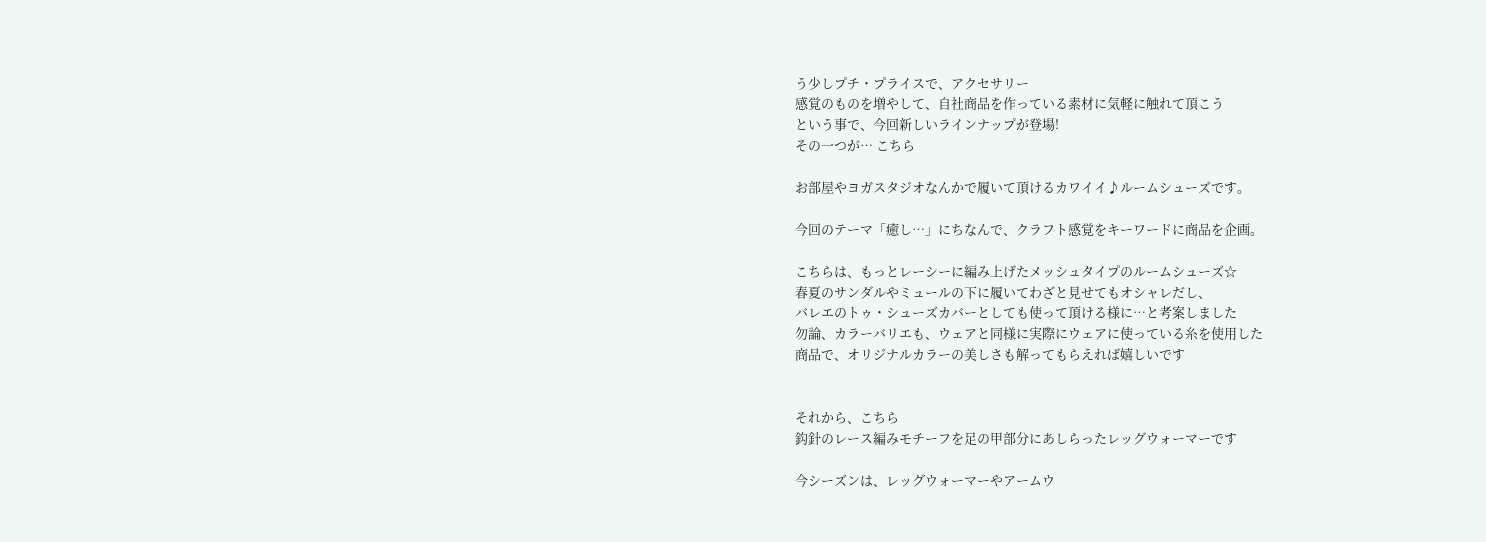う少しプチ・プライスで、アクセサリー
感覚のものを増やして、自社商品を作っている素材に気軽に触れて頂こう
という事で、今回新しいラインナップが登場!
その一つが… こちら

お部屋やヨガスタジオなんかで履いて頂けるカワイイ♪ルームシューズです。

今回のテーマ「癒し…」にちなんで、クラフト感覚をキーワードに商品を企画。

こちらは、もっとレーシーに編み上げたメッシュタイプのルームシューズ☆
春夏のサンダルやミュールの下に履いてわざと見せてもオシャレだし、
バレエのトゥ・シューズカバーとしても使って頂ける様に…と考案しました
勿論、カラーバリエも、ウェアと同様に実際にウェアに使っている糸を使用した
商品で、オリジナルカラーの美しさも解ってもらえれば嬉しいです


それから、こちら
鈎針のレース編みモチーフを足の甲部分にあしらったレッグウォーマーです

今シーズンは、レッグウォーマーやアームウ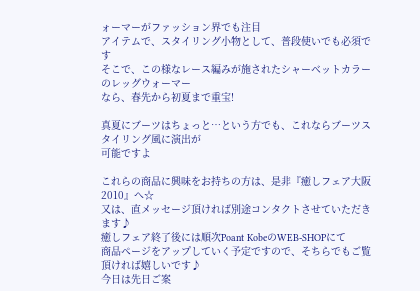ォーマーがファッション界でも注目
アイテムで、スタイリング小物として、普段使いでも必須です
そこで、この様なレース編みが施されたシャーベットカラーのレッグウォーマー
なら、春先から初夏まで重宝!

真夏にブーツはちょっと…という方でも、これならブーツスタイリング風に演出が
可能ですよ

これらの商品に興味をお持ちの方は、是非『癒しフェア大阪2010』へ☆
又は、直メッセージ頂ければ別途コンタクトさせていただきます♪
癒しフェア終了後には順次Poant KobeのWEB-SHOPにて
商品ページをアップしていく予定ですので、そちらでもご覧頂ければ嬉しいです♪
今日は先日ご案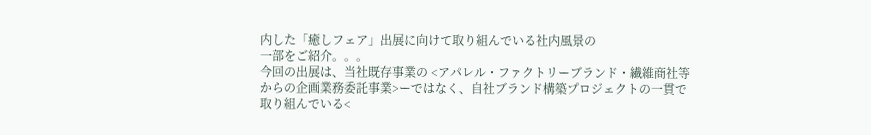内した「癒しフェア」出展に向けて取り組んでいる社内風景の
一部をご紹介。。。
今回の出展は、当社既存事業の <アパレル・ファクトリーブランド・繊維商社等
からの企画業務委託事業>ーではなく、自社ブランド構築プロジェクトの一貫で
取り組んでいる<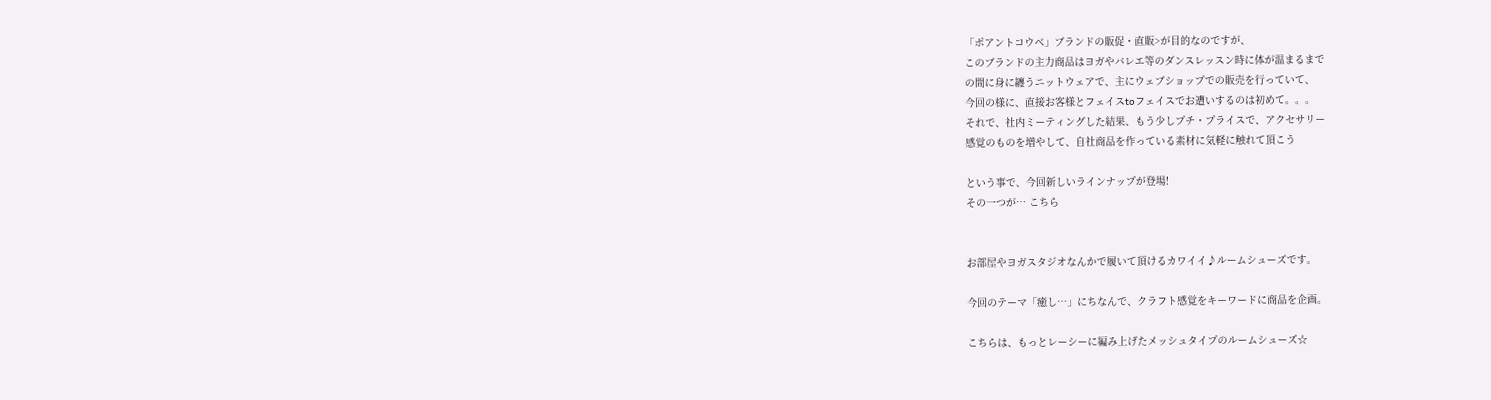「ポアントコウベ」ブランドの販促・直販>が目的なのですが、
このブランドの主力商品はヨガやバレエ等のダンスレッスン時に体が温まるまで
の間に身に纏うニットウェアで、主にウェブショップでの販売を行っていて、
今回の様に、直接お客様とフェイスtoフェイスでお遭いするのは初めて。。。
それで、社内ミーティングした結果、もう少しプチ・プライスで、アクセサリー
感覚のものを増やして、自社商品を作っている素材に気軽に触れて頂こう

という事で、今回新しいラインナップが登場!
その一つが… こちら


お部屋やヨガスタジオなんかで履いて頂けるカワイイ♪ルームシューズです。

今回のテーマ「癒し…」にちなんで、クラフト感覚をキーワードに商品を企画。

こちらは、もっとレーシーに編み上げたメッシュタイプのルームシューズ☆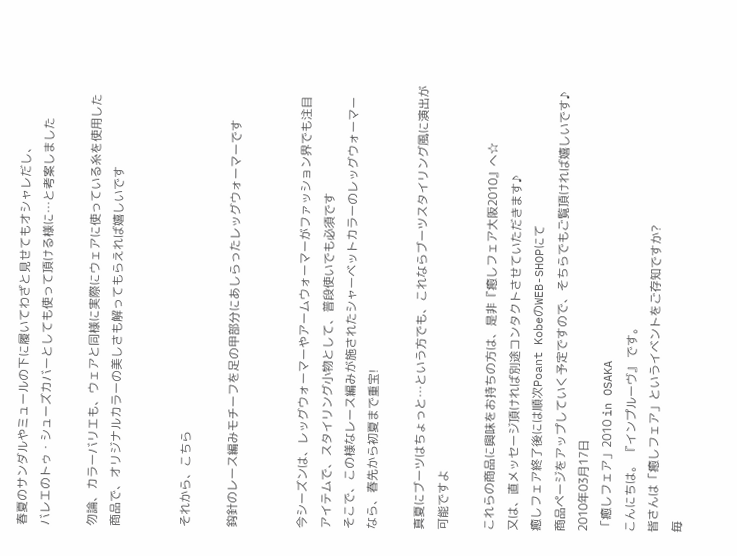春夏のサンダルやミュールの下に履いてわざと見せてもオシャレだし、
バレエのトゥ・シューズカバーとしても使って頂ける様に…と考案しました

勿論、カラーバリエも、ウェアと同様に実際にウェアに使っている糸を使用した
商品で、オリジナルカラーの美しさも解ってもらえれば嬉しいです


それから、こちら

鈎針のレース編みモチーフを足の甲部分にあしらったレッグウォーマーです


今シーズンは、レッグウォーマーやアームウォーマーがファッション界でも注目
アイテムで、スタイリング小物として、普段使いでも必須です
そこで、この様なレース編みが施されたシャーベットカラーのレッグウォーマー
なら、春先から初夏まで重宝!

真夏にブーツはちょっと…という方でも、これならブーツスタイリング風に演出が
可能ですよ

これらの商品に興味をお持ちの方は、是非『癒しフェア大阪2010』へ☆
又は、直メッセージ頂ければ別途コンタクトさせていただきます♪
癒しフェア終了後には順次Poant KobeのWEB-SHOPにて
商品ページをアップしていく予定ですので、そちらでもご覧頂ければ嬉しいです♪
2010年03月17日
「癒しフェア」2010 in OSAKA
こんにちは。 『インプルーヴ』 です。
皆さんは「癒しフェア」というイベントをご存知ですか?
毎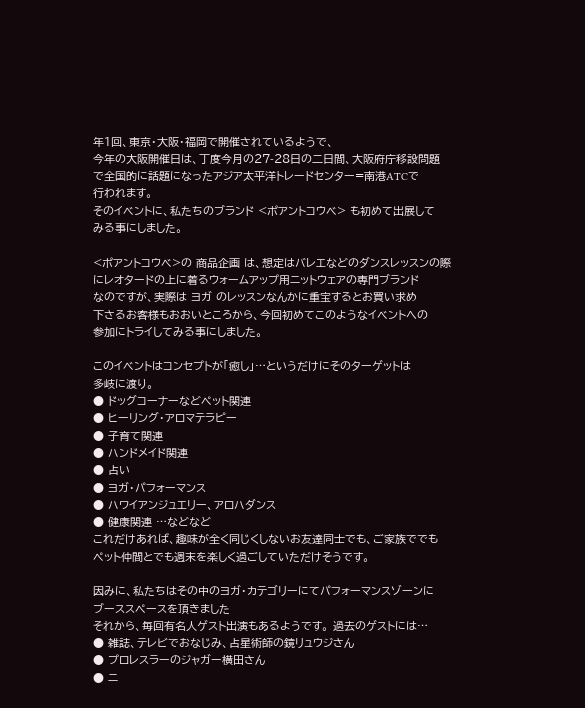年1回、東京・大阪・福岡で開催されているようで、
今年の大阪開催日は、丁度今月の27-28日の二日間、大阪府庁移設問題
で全国的に話題になったアジア太平洋トレードセンター=南港ATCで
行われます。
そのイベントに、私たちのブランド <ポアントコウベ> も初めて出展して
みる事にしました。

<ポアントコウベ>の 商品企画 は、想定はバレエなどのダンスレッスンの際
にレオタードの上に着るウォームアップ用ニットウェアの専門ブランド
なのですが、実際は ヨガ のレッスンなんかに重宝するとお買い求め
下さるお客様もおおいところから、今回初めてこのようなイベントへの
参加にトライしてみる事にしました。

このイベントはコンセプトが「癒し」…というだけにそのターゲットは
多岐に渡り。
● ドッグコーナーなどペット関連
● ヒーリング・アロマテラピー
● 子育て関連
● ハンドメイド関連
● 占い
● ヨガ・パフォーマンス
● ハワイアンジュエリー、アロハダンス
● 健康関連 …などなど
これだけあれば、趣味が全く同じくしないお友達同士でも、ご家族ででも
ペット仲間とでも週末を楽しく過ごしていただけそうです。

因みに、私たちはその中のヨガ・カテゴリーにてパフォーマンスゾーンに
ブーススペースを頂きました
それから、毎回有名人ゲスト出演もあるようです。 過去のゲストには…
● 雑誌、テレビでおなじみ、占星術師の鏡リュウジさん
● プロレスラーのジャガー横田さん
● ニ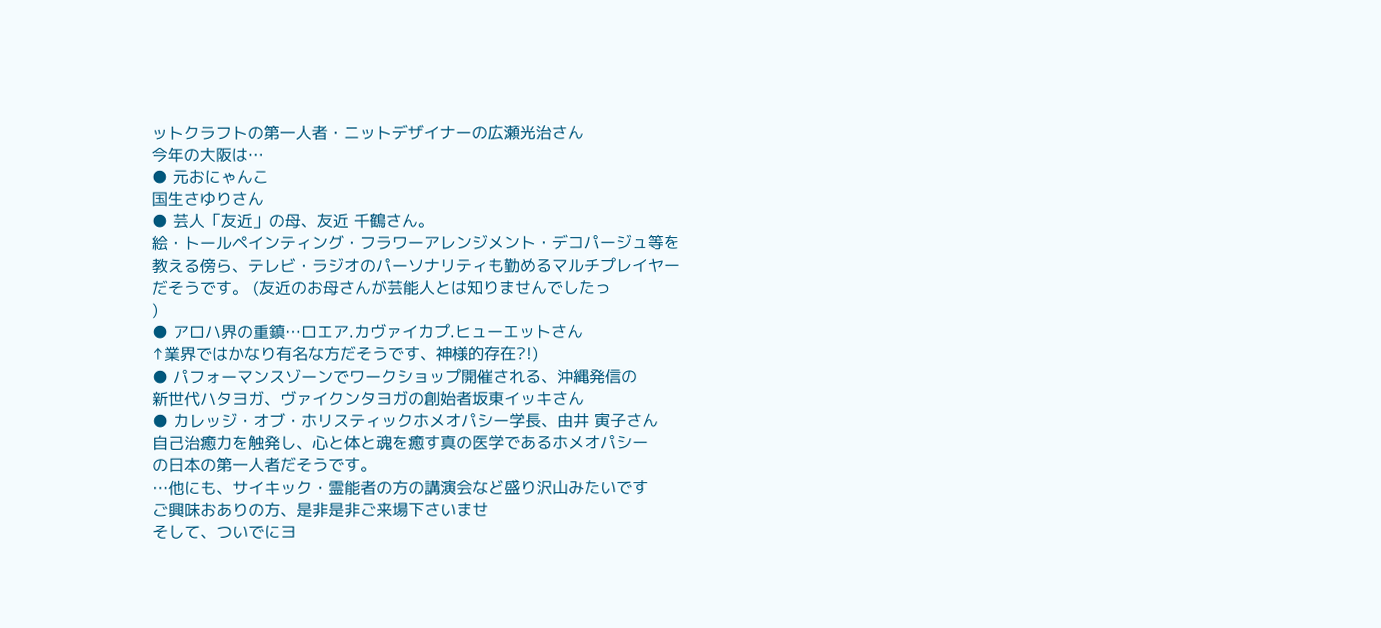ットクラフトの第一人者・ニットデザイナーの広瀬光治さん
今年の大阪は…
● 元おにゃんこ
国生さゆりさん
● 芸人「友近」の母、友近 千鶴さん。
絵・トールペインティング・フラワーアレンジメント・デコパージュ等を
教える傍ら、テレビ・ラジオのパーソナリティも勤めるマルチプレイヤー
だそうです。 (友近のお母さんが芸能人とは知りませんでしたっ
)
● アロハ界の重鎮…ロエア.カヴァイカプ.ヒューエットさん
↑業界ではかなり有名な方だそうです、神様的存在?!)
● パフォーマンスゾーンでワークショップ開催される、沖縄発信の
新世代ハタヨガ、ヴァイクンタヨガの創始者坂東イッキさん
● カレッジ・オブ・ホリスティックホメオパシー学長、由井 寅子さん
自己治癒力を触発し、心と体と魂を癒す真の医学であるホメオパシー
の日本の第一人者だそうです。
…他にも、サイキック・霊能者の方の講演会など盛り沢山みたいです
ご興味おありの方、是非是非ご来場下さいませ
そして、ついでにヨ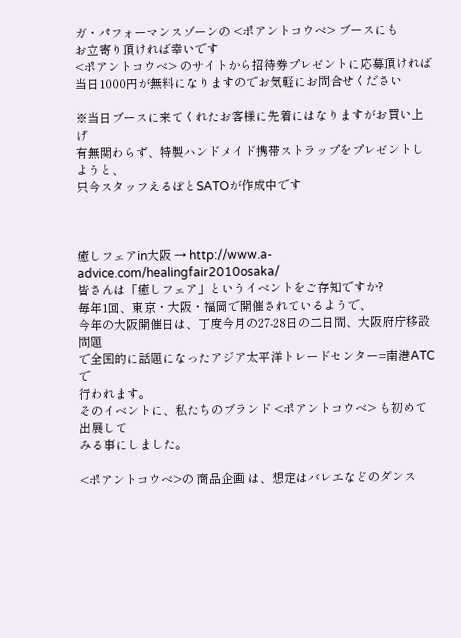ガ・パフォーマンスゾーンの <ポアントコウベ> ブースにも
お立寄り頂ければ幸いです
<ポアントコウベ> のサイトから招待券プレゼントに応募頂ければ
当日1000円が無料になりますのでお気軽にお問合せください

※当日ブースに来てくれたお客様に先着にはなりますがお買い上げ
有無関わらず、特製ハンドメイド携帯ストラップをプレゼントしようと、
只今スタッフえるぼとSATOが作成中です



癒しフェアin大阪 → http://www.a-advice.com/healingfair2010osaka/
皆さんは「癒しフェア」というイベントをご存知ですか?
毎年1回、東京・大阪・福岡で開催されているようで、
今年の大阪開催日は、丁度今月の27-28日の二日間、大阪府庁移設問題
で全国的に話題になったアジア太平洋トレードセンター=南港ATCで
行われます。
そのイベントに、私たちのブランド <ポアントコウベ> も初めて出展して
みる事にしました。

<ポアントコウベ>の 商品企画 は、想定はバレエなどのダンス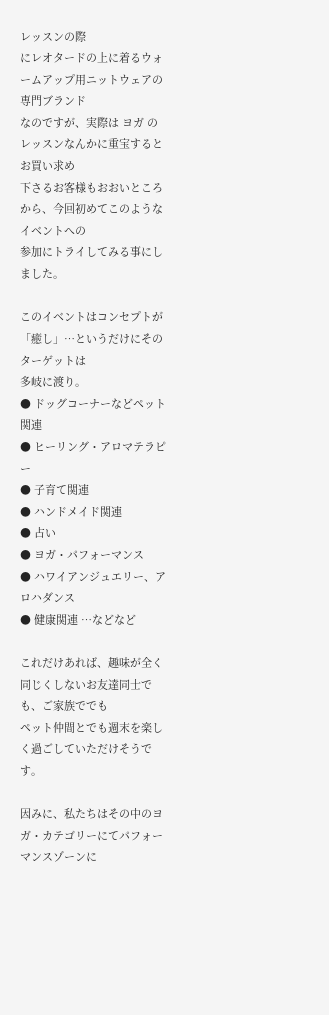レッスンの際
にレオタードの上に着るウォームアップ用ニットウェアの専門ブランド
なのですが、実際は ヨガ のレッスンなんかに重宝するとお買い求め
下さるお客様もおおいところから、今回初めてこのようなイベントへの
参加にトライしてみる事にしました。

このイベントはコンセプトが「癒し」…というだけにそのターゲットは
多岐に渡り。
● ドッグコーナーなどペット関連
● ヒーリング・アロマテラピー
● 子育て関連
● ハンドメイド関連
● 占い
● ヨガ・パフォーマンス
● ハワイアンジュエリー、アロハダンス
● 健康関連 …などなど

これだけあれば、趣味が全く同じくしないお友達同士でも、ご家族ででも
ペット仲間とでも週末を楽しく過ごしていただけそうです。

因みに、私たちはその中のヨガ・カテゴリーにてパフォーマンスゾーンに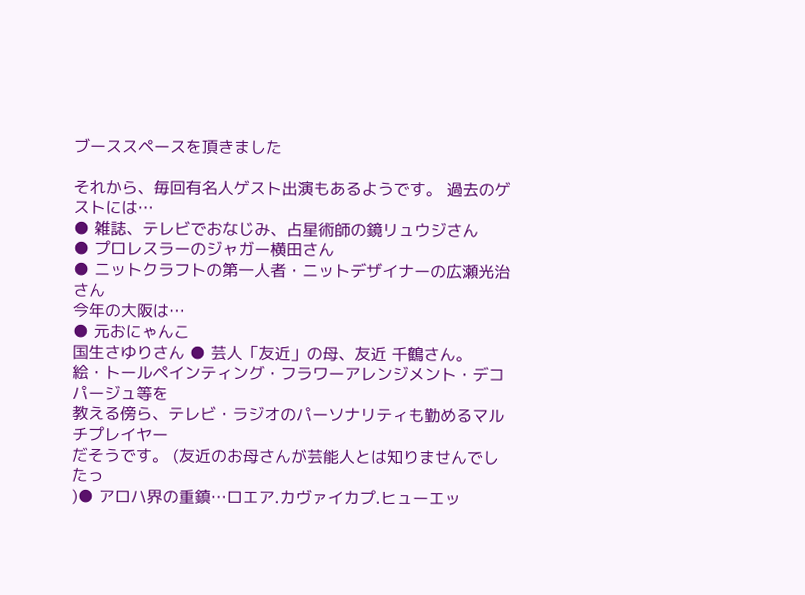ブーススペースを頂きました

それから、毎回有名人ゲスト出演もあるようです。 過去のゲストには…
● 雑誌、テレビでおなじみ、占星術師の鏡リュウジさん
● プロレスラーのジャガー横田さん
● ニットクラフトの第一人者・ニットデザイナーの広瀬光治さん
今年の大阪は…
● 元おにゃんこ
国生さゆりさん ● 芸人「友近」の母、友近 千鶴さん。
絵・トールペインティング・フラワーアレンジメント・デコパージュ等を
教える傍ら、テレビ・ラジオのパーソナリティも勤めるマルチプレイヤー
だそうです。 (友近のお母さんが芸能人とは知りませんでしたっ
)● アロハ界の重鎮…ロエア.カヴァイカプ.ヒューエッ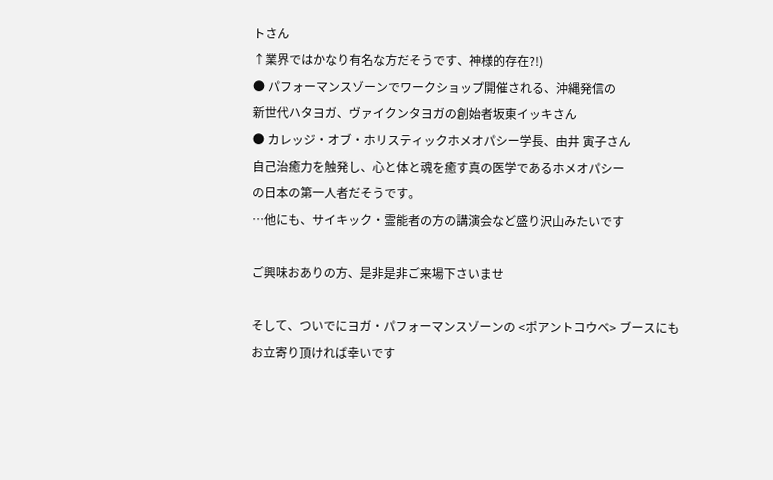トさん
↑業界ではかなり有名な方だそうです、神様的存在?!)
● パフォーマンスゾーンでワークショップ開催される、沖縄発信の
新世代ハタヨガ、ヴァイクンタヨガの創始者坂東イッキさん
● カレッジ・オブ・ホリスティックホメオパシー学長、由井 寅子さん
自己治癒力を触発し、心と体と魂を癒す真の医学であるホメオパシー
の日本の第一人者だそうです。
…他にも、サイキック・霊能者の方の講演会など盛り沢山みたいです

ご興味おありの方、是非是非ご来場下さいませ

そして、ついでにヨガ・パフォーマンスゾーンの <ポアントコウベ> ブースにも
お立寄り頂ければ幸いです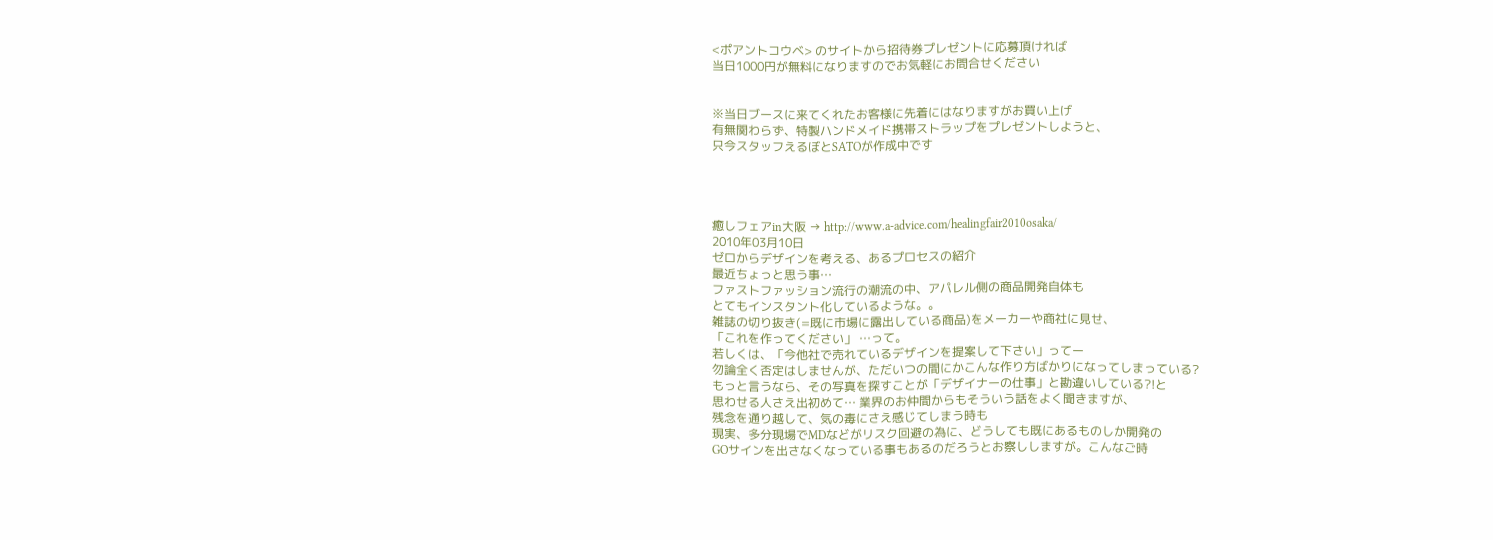<ポアントコウベ> のサイトから招待券プレゼントに応募頂ければ
当日1000円が無料になりますのでお気軽にお問合せください


※当日ブースに来てくれたお客様に先着にはなりますがお買い上げ
有無関わらず、特製ハンドメイド携帯ストラップをプレゼントしようと、
只今スタッフえるぼとSATOが作成中です




癒しフェアin大阪 → http://www.a-advice.com/healingfair2010osaka/
2010年03月10日
ゼロからデザインを考える、あるプロセスの紹介
最近ちょっと思う事…
ファストファッション流行の潮流の中、アパレル側の商品開発自体も
とてもインスタント化しているような。。
雑誌の切り抜き(=既に市場に露出している商品)をメーカーや商社に見せ、
「これを作ってください」 …って。
若しくは、「今他社で売れているデザインを提案して下さい」ってー
勿論全く否定はしませんが、ただいつの間にかこんな作り方ばかりになってしまっている?
もっと言うなら、その写真を探すことが「デザイナーの仕事」と勘違いしている?!と
思わせる人さえ出初めて… 業界のお仲間からもそういう話をよく聞きますが、
残念を通り越して、気の毒にさえ感じてしまう時も
現実、多分現場でMDなどがリスク回避の為に、どうしても既にあるものしか開発の
GOサインを出さなくなっている事もあるのだろうとお察ししますが。こんなご時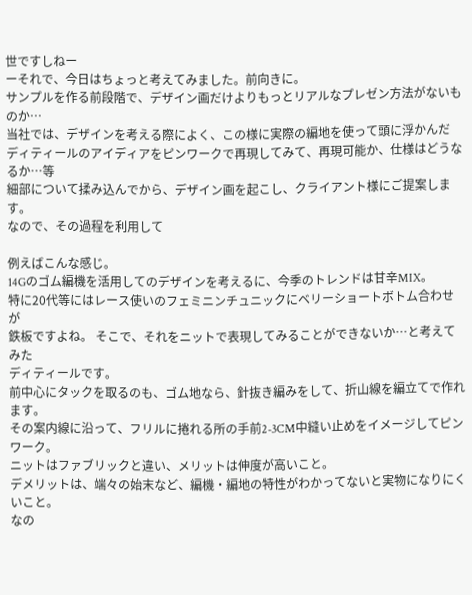世ですしねー
ーそれで、今日はちょっと考えてみました。前向きに。
サンプルを作る前段階で、デザイン画だけよりもっとリアルなプレゼン方法がないものか…
当社では、デザインを考える際によく、この様に実際の編地を使って頭に浮かんだ
ディティールのアイディアをピンワークで再現してみて、再現可能か、仕様はどうなるか…等
細部について揉み込んでから、デザイン画を起こし、クライアント様にご提案します。
なので、その過程を利用して

例えばこんな感じ。
14Gのゴム編機を活用してのデザインを考えるに、今季のトレンドは甘辛MIX。
特に20代等にはレース使いのフェミニンチュニックにベリーショートボトム合わせが
鉄板ですよね。 そこで、それをニットで表現してみることができないか…と考えてみた
ディティールです。
前中心にタックを取るのも、ゴム地なら、針抜き編みをして、折山線を編立てで作れます。
その案内線に沿って、フリルに捲れる所の手前2-3CM中縫い止めをイメージしてピンワーク。
ニットはファブリックと違い、メリットは伸度が高いこと。
デメリットは、端々の始末など、編機・編地の特性がわかってないと実物になりにくいこと。
なの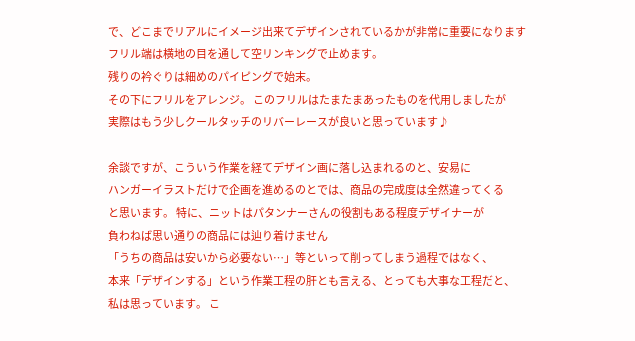で、どこまでリアルにイメージ出来てデザインされているかが非常に重要になります
フリル端は横地の目を通して空リンキングで止めます。
残りの衿ぐりは細めのパイピングで始末。
その下にフリルをアレンジ。 このフリルはたまたまあったものを代用しましたが
実際はもう少しクールタッチのリバーレースが良いと思っています♪

余談ですが、こういう作業を経てデザイン画に落し込まれるのと、安易に
ハンガーイラストだけで企画を進めるのとでは、商品の完成度は全然違ってくる
と思います。 特に、ニットはパタンナーさんの役割もある程度デザイナーが
負わねば思い通りの商品には辿り着けません
「うちの商品は安いから必要ない…」等といって削ってしまう過程ではなく、
本来「デザインする」という作業工程の肝とも言える、とっても大事な工程だと、
私は思っています。 こ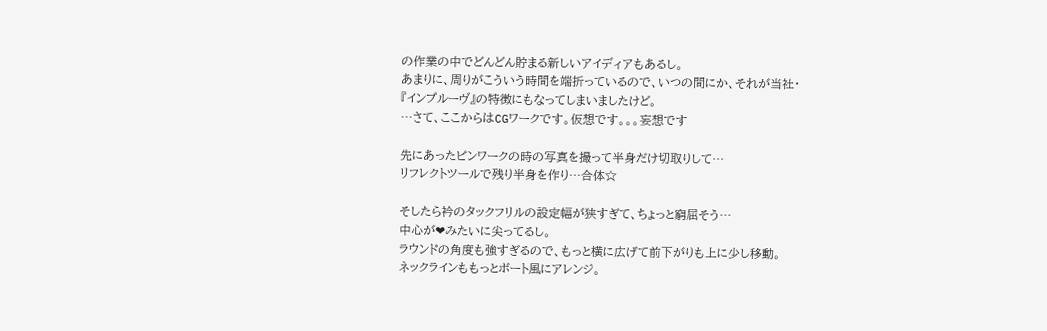の作業の中でどんどん貯まる新しいアイディアもあるし。
あまりに、周りがこういう時間を端折っているので、いつの間にか、それが当社・
『インプルーヴ』の特徴にもなってしまいましたけど。
…さて、ここからはCGワークです。仮想です。。。妄想です

先にあったピンワークの時の写真を撮って半身だけ切取りして…
リフレクトツールで残り半身を作り…合体☆

そしたら衿のタックフリルの設定幅が狭すぎて、ちょっと窮屈そう…
中心が❤みたいに尖ってるし。
ラウンドの角度も強すぎるので、もっと横に広げて前下がりも上に少し移動。
ネックラインももっとボート風にアレンジ。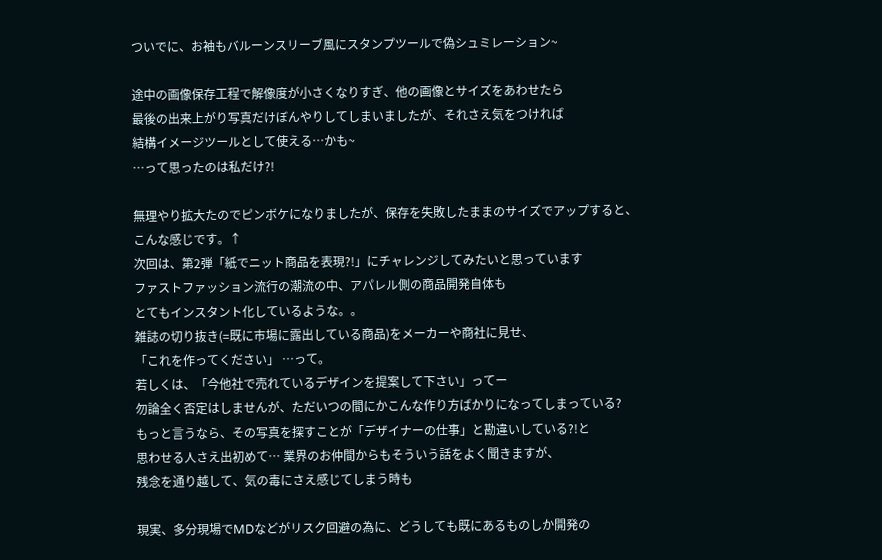ついでに、お袖もバルーンスリーブ風にスタンプツールで偽シュミレーション~

途中の画像保存工程で解像度が小さくなりすぎ、他の画像とサイズをあわせたら
最後の出来上がり写真だけぼんやりしてしまいましたが、それさえ気をつければ
結構イメージツールとして使える…かも~
…って思ったのは私だけ?!

無理やり拡大たのでピンボケになりましたが、保存を失敗したままのサイズでアップすると、
こんな感じです。↑
次回は、第2弾「紙でニット商品を表現?!」にチャレンジしてみたいと思っています
ファストファッション流行の潮流の中、アパレル側の商品開発自体も
とてもインスタント化しているような。。
雑誌の切り抜き(=既に市場に露出している商品)をメーカーや商社に見せ、
「これを作ってください」 …って。
若しくは、「今他社で売れているデザインを提案して下さい」ってー
勿論全く否定はしませんが、ただいつの間にかこんな作り方ばかりになってしまっている?
もっと言うなら、その写真を探すことが「デザイナーの仕事」と勘違いしている?!と
思わせる人さえ出初めて… 業界のお仲間からもそういう話をよく聞きますが、
残念を通り越して、気の毒にさえ感じてしまう時も

現実、多分現場でMDなどがリスク回避の為に、どうしても既にあるものしか開発の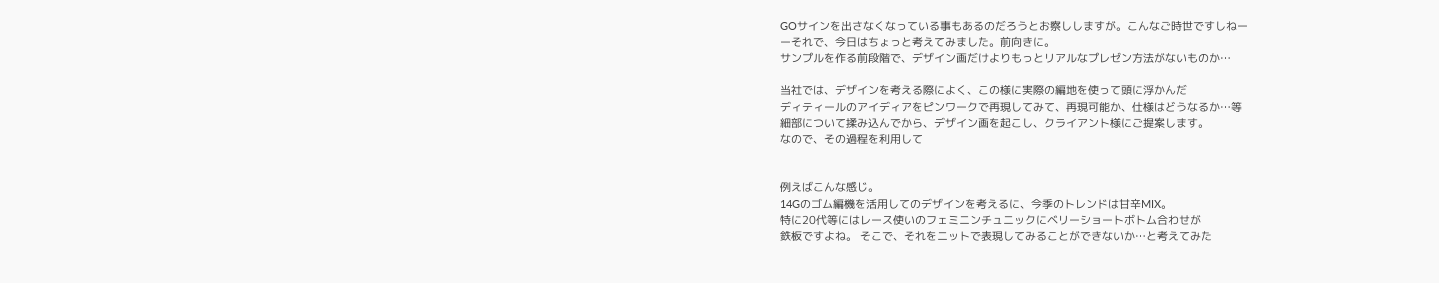GOサインを出さなくなっている事もあるのだろうとお察ししますが。こんなご時世ですしねー
ーそれで、今日はちょっと考えてみました。前向きに。
サンプルを作る前段階で、デザイン画だけよりもっとリアルなプレゼン方法がないものか…

当社では、デザインを考える際によく、この様に実際の編地を使って頭に浮かんだ
ディティールのアイディアをピンワークで再現してみて、再現可能か、仕様はどうなるか…等
細部について揉み込んでから、デザイン画を起こし、クライアント様にご提案します。
なので、その過程を利用して


例えばこんな感じ。
14Gのゴム編機を活用してのデザインを考えるに、今季のトレンドは甘辛MIX。
特に20代等にはレース使いのフェミニンチュニックにベリーショートボトム合わせが
鉄板ですよね。 そこで、それをニットで表現してみることができないか…と考えてみた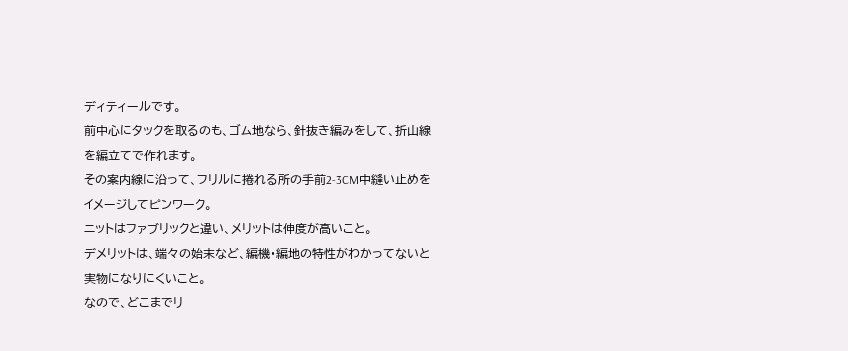ディティールです。
前中心にタックを取るのも、ゴム地なら、針抜き編みをして、折山線を編立てで作れます。
その案内線に沿って、フリルに捲れる所の手前2-3CM中縫い止めをイメージしてピンワーク。
ニットはファブリックと違い、メリットは伸度が高いこと。
デメリットは、端々の始末など、編機・編地の特性がわかってないと実物になりにくいこと。
なので、どこまでリ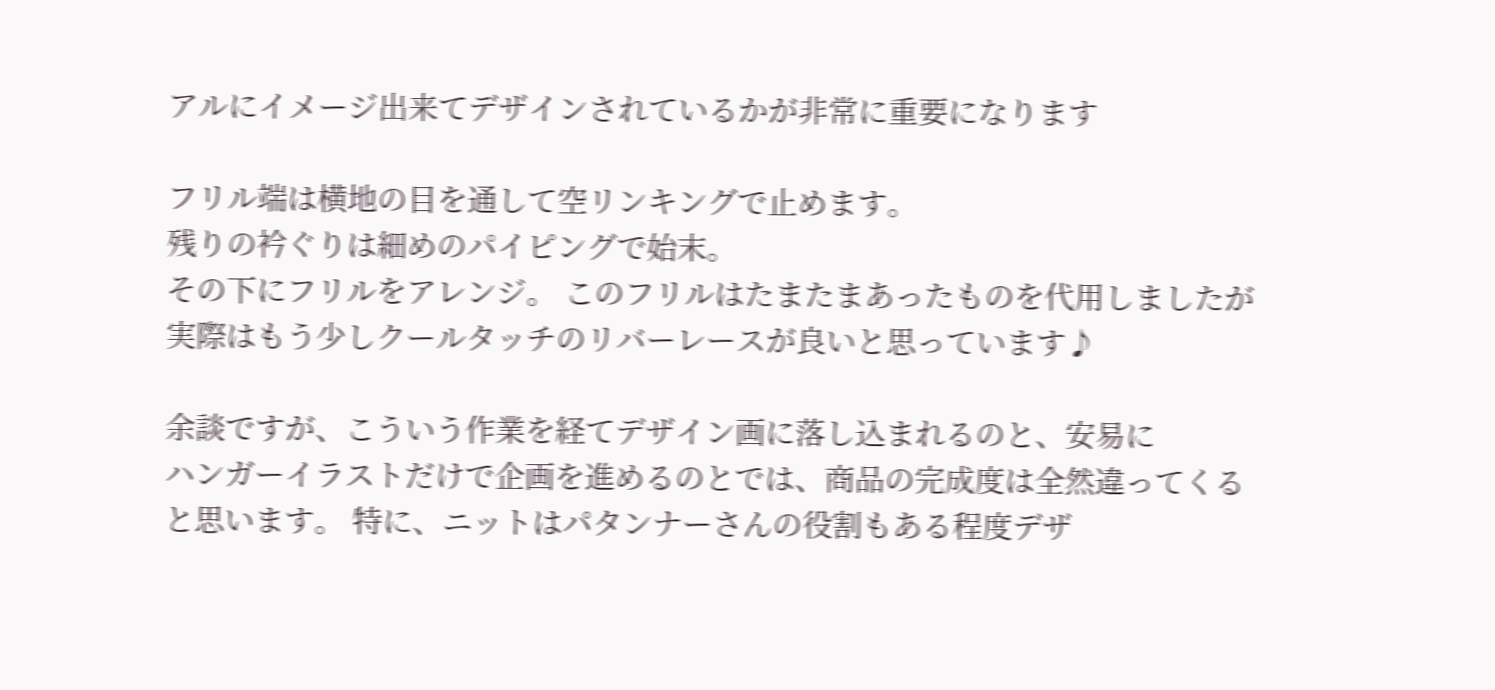アルにイメージ出来てデザインされているかが非常に重要になります

フリル端は横地の目を通して空リンキングで止めます。
残りの衿ぐりは細めのパイピングで始末。
その下にフリルをアレンジ。 このフリルはたまたまあったものを代用しましたが
実際はもう少しクールタッチのリバーレースが良いと思っています♪

余談ですが、こういう作業を経てデザイン画に落し込まれるのと、安易に
ハンガーイラストだけで企画を進めるのとでは、商品の完成度は全然違ってくる
と思います。 特に、ニットはパタンナーさんの役割もある程度デザ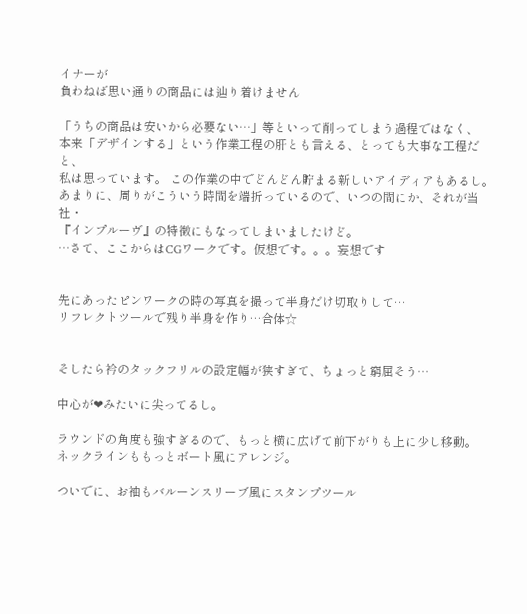イナーが
負わねば思い通りの商品には辿り着けません

「うちの商品は安いから必要ない…」等といって削ってしまう過程ではなく、
本来「デザインする」という作業工程の肝とも言える、とっても大事な工程だと、
私は思っています。 この作業の中でどんどん貯まる新しいアイディアもあるし。
あまりに、周りがこういう時間を端折っているので、いつの間にか、それが当社・
『インプルーヴ』の特徴にもなってしまいましたけど。
…さて、ここからはCGワークです。仮想です。。。妄想です


先にあったピンワークの時の写真を撮って半身だけ切取りして…
リフレクトツールで残り半身を作り…合体☆


そしたら衿のタックフリルの設定幅が狭すぎて、ちょっと窮屈そう…

中心が❤みたいに尖ってるし。

ラウンドの角度も強すぎるので、もっと横に広げて前下がりも上に少し移動。
ネックラインももっとボート風にアレンジ。

ついでに、お袖もバルーンスリーブ風にスタンプツール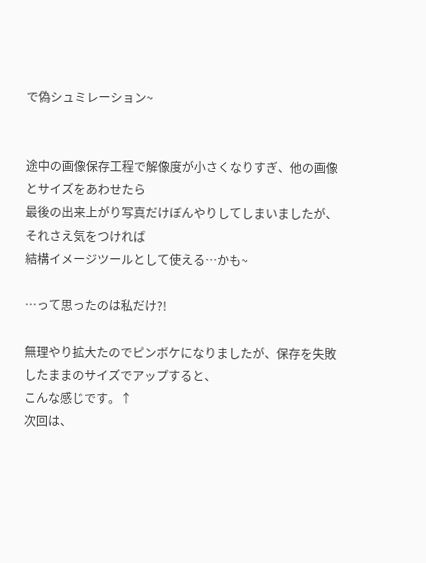で偽シュミレーション~


途中の画像保存工程で解像度が小さくなりすぎ、他の画像とサイズをあわせたら
最後の出来上がり写真だけぼんやりしてしまいましたが、それさえ気をつければ
結構イメージツールとして使える…かも~

…って思ったのは私だけ?!

無理やり拡大たのでピンボケになりましたが、保存を失敗したままのサイズでアップすると、
こんな感じです。↑
次回は、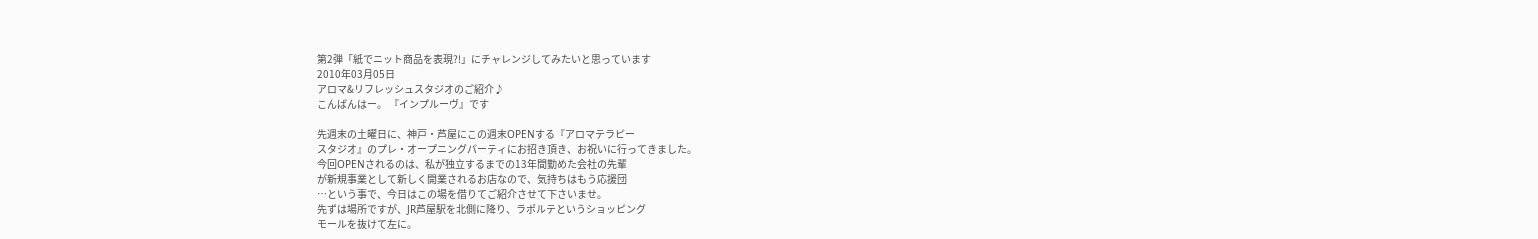第2弾「紙でニット商品を表現?!」にチャレンジしてみたいと思っています
2010年03月05日
アロマ&リフレッシュスタジオのご紹介♪
こんばんはー。 『インプルーヴ』です

先週末の土曜日に、神戸・芦屋にこの週末OPENする『アロマテラピー
スタジオ』のプレ・オープニングパーティにお招き頂き、お祝いに行ってきました。
今回OPENされるのは、私が独立するまでの13年間勤めた会社の先輩
が新規事業として新しく開業されるお店なので、気持ちはもう応援団
…という事で、今日はこの場を借りてご紹介させて下さいませ。
先ずは場所ですが、JR芦屋駅を北側に降り、ラポルテというショッピング
モールを抜けて左に。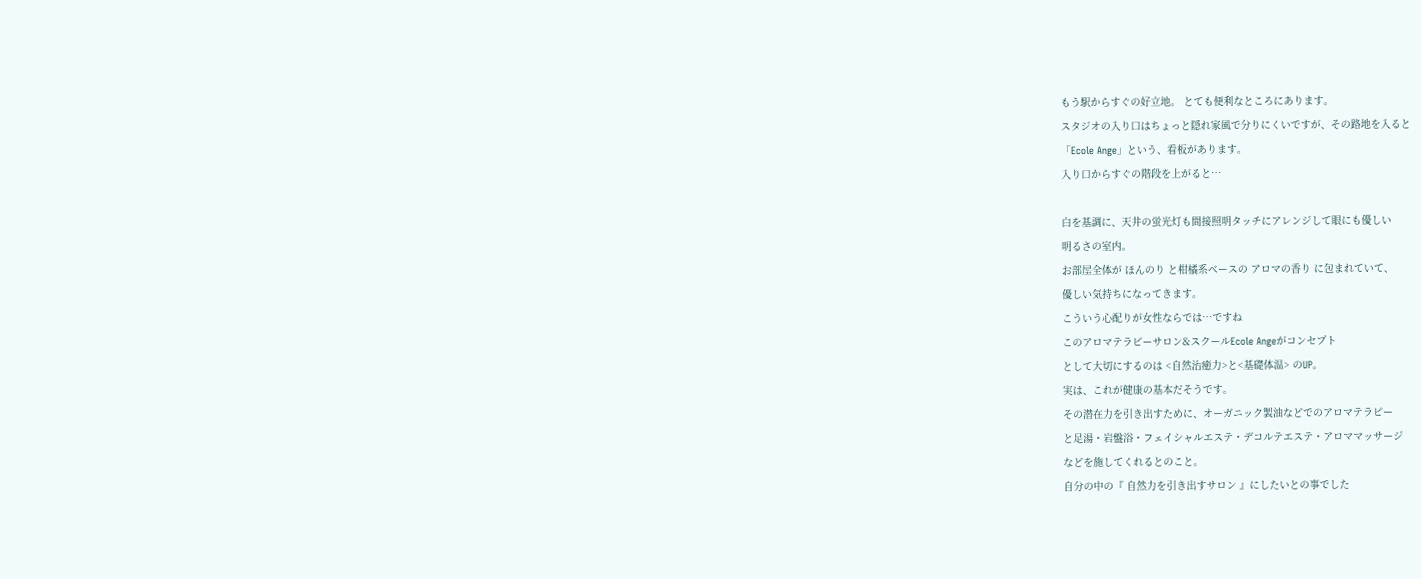もう駅からすぐの好立地。 とても便利なところにあります。
スタジオの入り口はちょっと隠れ家風で分りにくいですが、その路地を入ると
「Ecole Ange」という、看板があります。
入り口からすぐの階段を上がると…

白を基調に、天井の蛍光灯も間接照明タッチにアレンジして眼にも優しい
明るさの室内。
お部屋全体が ほんのり と柑橘系ベースの アロマの香り に包まれていて、
優しい気持ちになってきます。
こういう心配りが女性ならでは…ですね
このアロマテラピーサロン&スクールEcole Angeがコンセプト
として大切にするのは <自然治癒力>と<基礎体温> のUP。
実は、これが健康の基本だそうです。
その潜在力を引き出すために、オーガニック製油などでのアロマテラピー
と足湯・岩盤浴・フェイシャルエステ・デコルテエステ・アロママッサージ
などを施してくれるとのこと。
自分の中の『 自然力を引き出すサロン 』にしたいとの事でした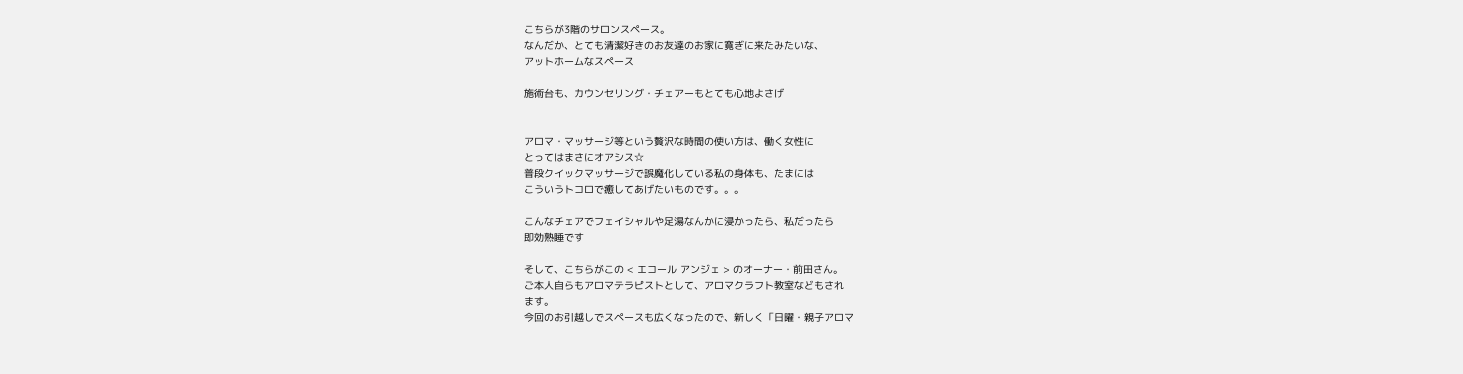こちらが3階のサロンスペース。
なんだか、とても清潔好きのお友達のお家に寛ぎに来たみたいな、
アットホームなスペース

施術台も、カウンセリング・チェアーもとても心地よさげ


アロマ・マッサージ等という贅沢な時間の使い方は、働く女性に
とってはまさにオアシス☆
普段クイックマッサージで誤魔化している私の身体も、たまには
こういうトコロで癒してあげたいものです。。。

こんなチェアでフェイシャルや足湯なんかに浸かったら、私だったら
即効熟睡です

そして、こちらがこの < エコール アンジェ > のオーナー・前田さん。
ご本人自らもアロマテラピストとして、アロマクラフト教室などもされ
ます。
今回のお引越しでスペースも広くなったので、新しく「日曜・親子アロマ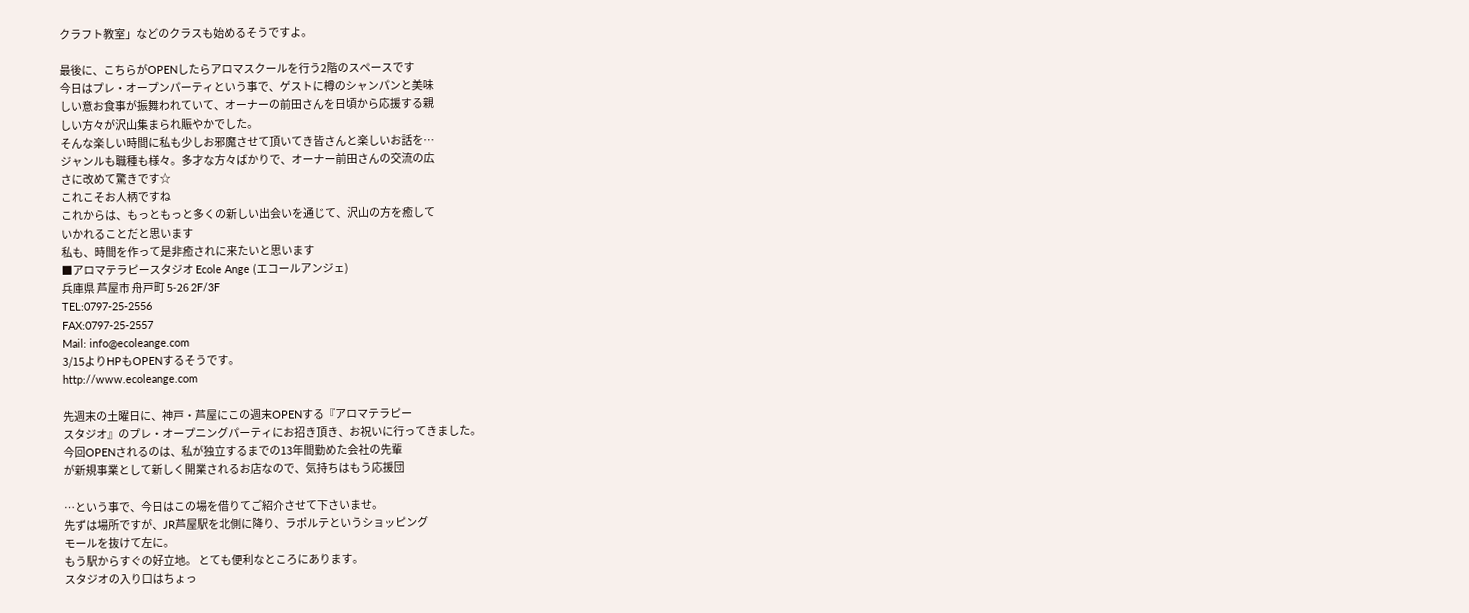クラフト教室」などのクラスも始めるそうですよ。

最後に、こちらがOPENしたらアロマスクールを行う2階のスペースです
今日はプレ・オープンパーティという事で、ゲストに樽のシャンパンと美味
しい意お食事が振舞われていて、オーナーの前田さんを日頃から応援する親
しい方々が沢山集まられ賑やかでした。
そんな楽しい時間に私も少しお邪魔させて頂いてき皆さんと楽しいお話を…
ジャンルも職種も様々。多才な方々ばかりで、オーナー前田さんの交流の広
さに改めて驚きです☆
これこそお人柄ですね
これからは、もっともっと多くの新しい出会いを通じて、沢山の方を癒して
いかれることだと思います
私も、時間を作って是非癒されに来たいと思います
■アロマテラピースタジオ Ecole Ange (エコールアンジェ)
兵庫県 芦屋市 舟戸町 5-26 2F/3F
TEL:0797-25-2556
FAX:0797-25-2557
Mail: info@ecoleange.com
3/15よりHPもOPENするそうです。
http://www.ecoleange.com

先週末の土曜日に、神戸・芦屋にこの週末OPENする『アロマテラピー
スタジオ』のプレ・オープニングパーティにお招き頂き、お祝いに行ってきました。
今回OPENされるのは、私が独立するまでの13年間勤めた会社の先輩
が新規事業として新しく開業されるお店なので、気持ちはもう応援団

…という事で、今日はこの場を借りてご紹介させて下さいませ。
先ずは場所ですが、JR芦屋駅を北側に降り、ラポルテというショッピング
モールを抜けて左に。
もう駅からすぐの好立地。 とても便利なところにあります。
スタジオの入り口はちょっ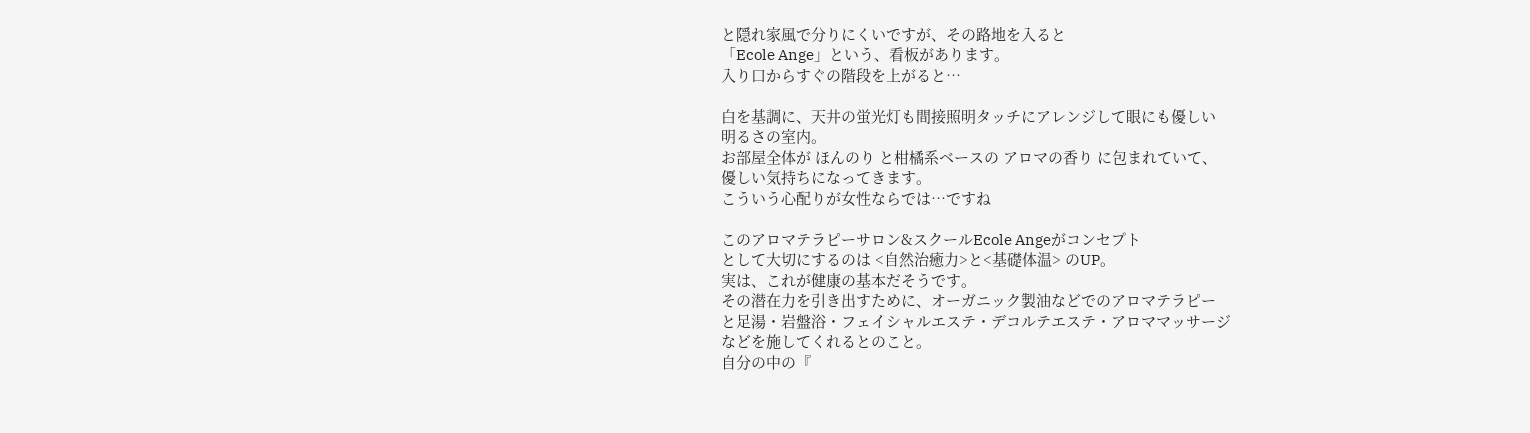と隠れ家風で分りにくいですが、その路地を入ると
「Ecole Ange」という、看板があります。
入り口からすぐの階段を上がると…

白を基調に、天井の蛍光灯も間接照明タッチにアレンジして眼にも優しい
明るさの室内。
お部屋全体が ほんのり と柑橘系ベースの アロマの香り に包まれていて、
優しい気持ちになってきます。
こういう心配りが女性ならでは…ですね

このアロマテラピーサロン&スクールEcole Angeがコンセプト
として大切にするのは <自然治癒力>と<基礎体温> のUP。
実は、これが健康の基本だそうです。
その潜在力を引き出すために、オーガニック製油などでのアロマテラピー
と足湯・岩盤浴・フェイシャルエステ・デコルテエステ・アロママッサージ
などを施してくれるとのこと。
自分の中の『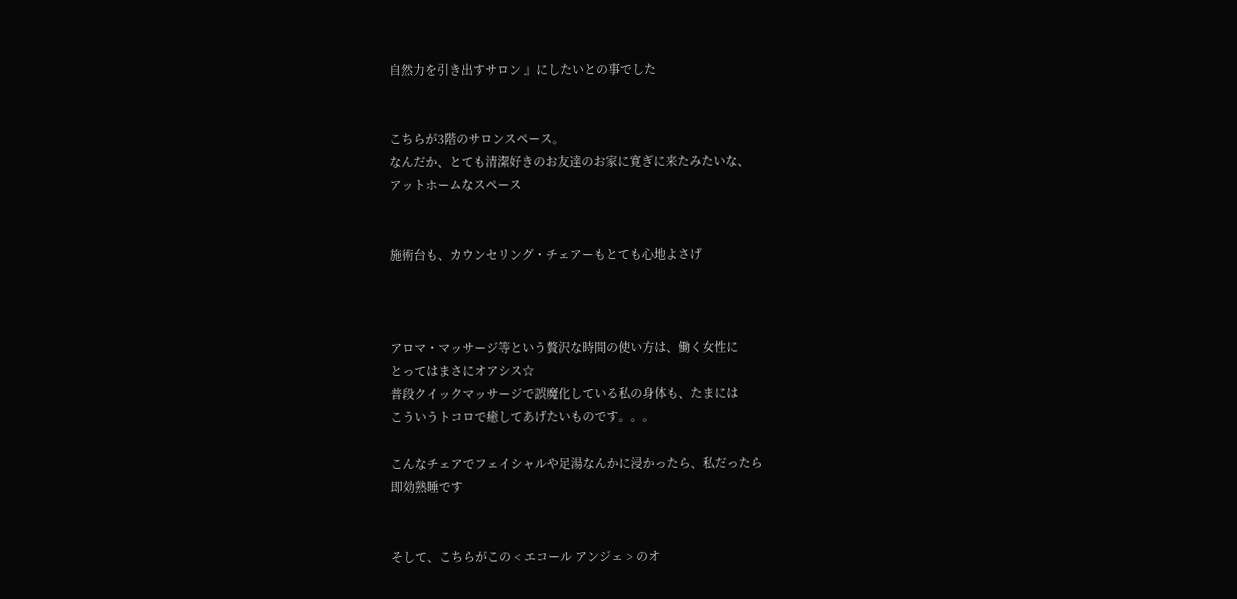自然力を引き出すサロン 』にしたいとの事でした


こちらが3階のサロンスペース。
なんだか、とても清潔好きのお友達のお家に寛ぎに来たみたいな、
アットホームなスペース


施術台も、カウンセリング・チェアーもとても心地よさげ



アロマ・マッサージ等という贅沢な時間の使い方は、働く女性に
とってはまさにオアシス☆
普段クイックマッサージで誤魔化している私の身体も、たまには
こういうトコロで癒してあげたいものです。。。

こんなチェアでフェイシャルや足湯なんかに浸かったら、私だったら
即効熟睡です


そして、こちらがこの < エコール アンジェ > のオ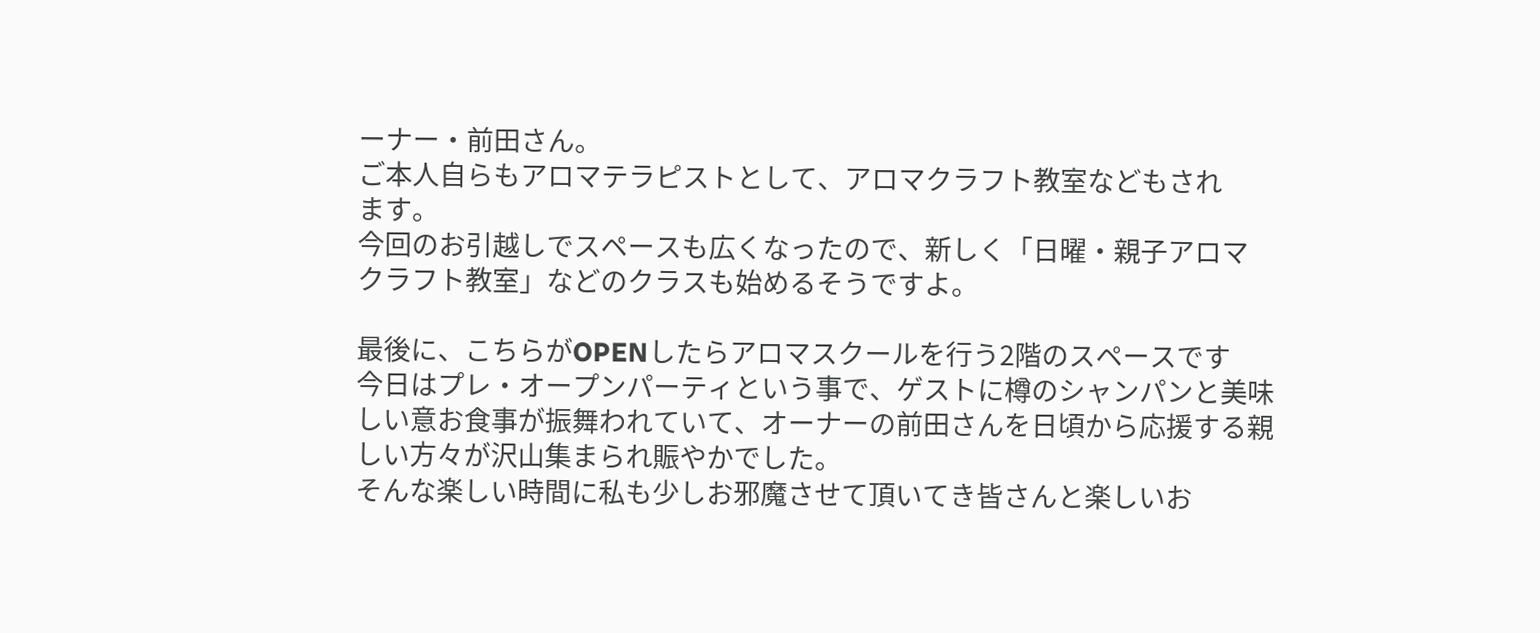ーナー・前田さん。
ご本人自らもアロマテラピストとして、アロマクラフト教室などもされ
ます。
今回のお引越しでスペースも広くなったので、新しく「日曜・親子アロマ
クラフト教室」などのクラスも始めるそうですよ。

最後に、こちらがOPENしたらアロマスクールを行う2階のスペースです
今日はプレ・オープンパーティという事で、ゲストに樽のシャンパンと美味
しい意お食事が振舞われていて、オーナーの前田さんを日頃から応援する親
しい方々が沢山集まられ賑やかでした。
そんな楽しい時間に私も少しお邪魔させて頂いてき皆さんと楽しいお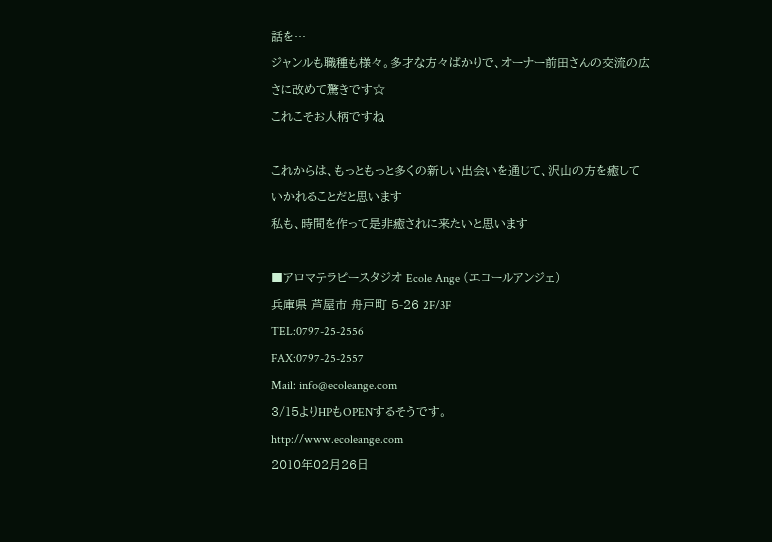話を…
ジャンルも職種も様々。多才な方々ばかりで、オーナー前田さんの交流の広
さに改めて驚きです☆
これこそお人柄ですね

これからは、もっともっと多くの新しい出会いを通じて、沢山の方を癒して
いかれることだと思います
私も、時間を作って是非癒されに来たいと思います

■アロマテラピースタジオ Ecole Ange (エコールアンジェ)
兵庫県 芦屋市 舟戸町 5-26 2F/3F
TEL:0797-25-2556
FAX:0797-25-2557
Mail: info@ecoleange.com
3/15よりHPもOPENするそうです。
http://www.ecoleange.com
2010年02月26日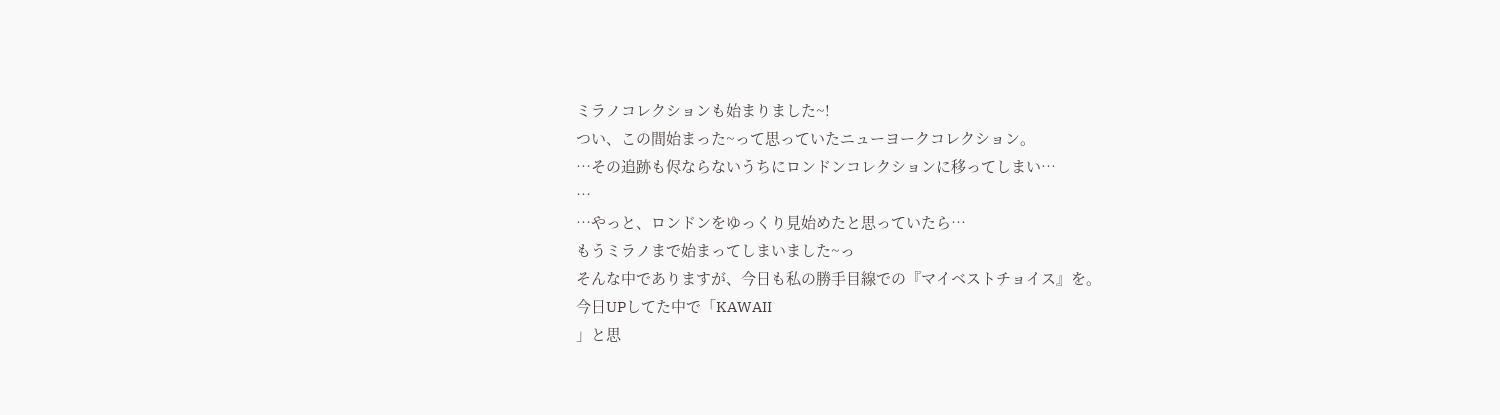ミラノコレクションも始まりました~!
つい、この間始まった~って思っていたニューヨークコレクション。
…その追跡も侭ならないうちにロンドンコレクションに移ってしまい…
…
…やっと、ロンドンをゆっくり見始めたと思っていたら…
もうミラノまで始まってしまいました~っ
そんな中でありますが、今日も私の勝手目線での『マイベストチョイス』を。
今日UPしてた中で「KAWAII
」と思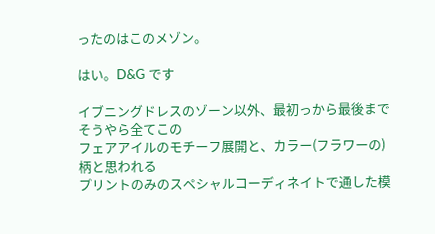ったのはこのメゾン。

はい。D&G です

イブニングドレスのゾーン以外、最初っから最後までそうやら全てこの
フェアアイルのモチーフ展開と、カラー(フラワーの)柄と思われる
プリントのみのスペシャルコーディネイトで通した模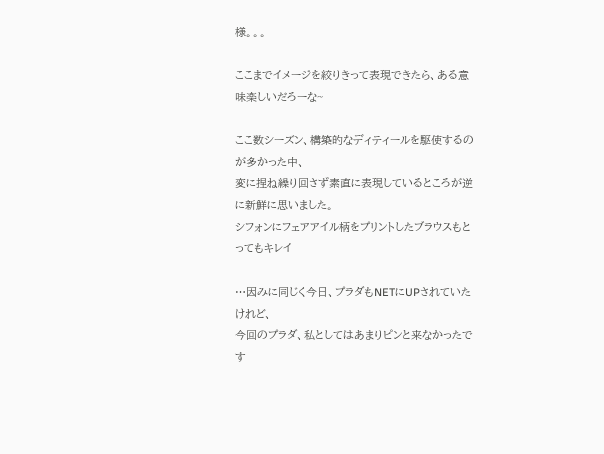様。。。

ここまでイメージを絞りきって表現できたら、ある意味楽しいだろーな~

ここ数シーズン、構築的なディティールを駆使するのが多かった中、
変に捏ね繰り回さず素直に表現しているところが逆に新鮮に思いました。
シフォンにフェアアイル柄をプリントしたブラウスもとってもキレイ

…因みに同じく今日、プラダもNETにUPされていたけれど、
今回のプラダ、私としてはあまりピンと来なかったです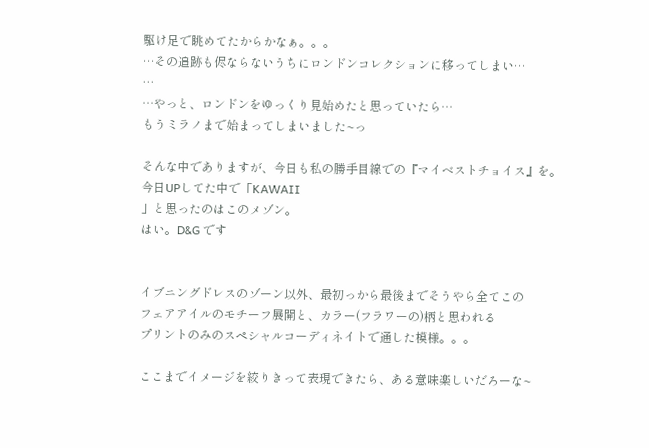駆け足で眺めてたからかなぁ。。。
…その追跡も侭ならないうちにロンドンコレクションに移ってしまい…
…
…やっと、ロンドンをゆっくり見始めたと思っていたら…
もうミラノまで始まってしまいました~っ

そんな中でありますが、今日も私の勝手目線での『マイベストチョイス』を。
今日UPしてた中で「KAWAII
」と思ったのはこのメゾン。
はい。D&G です


イブニングドレスのゾーン以外、最初っから最後までそうやら全てこの
フェアアイルのモチーフ展開と、カラー(フラワーの)柄と思われる
プリントのみのスペシャルコーディネイトで通した模様。。。

ここまでイメージを絞りきって表現できたら、ある意味楽しいだろーな~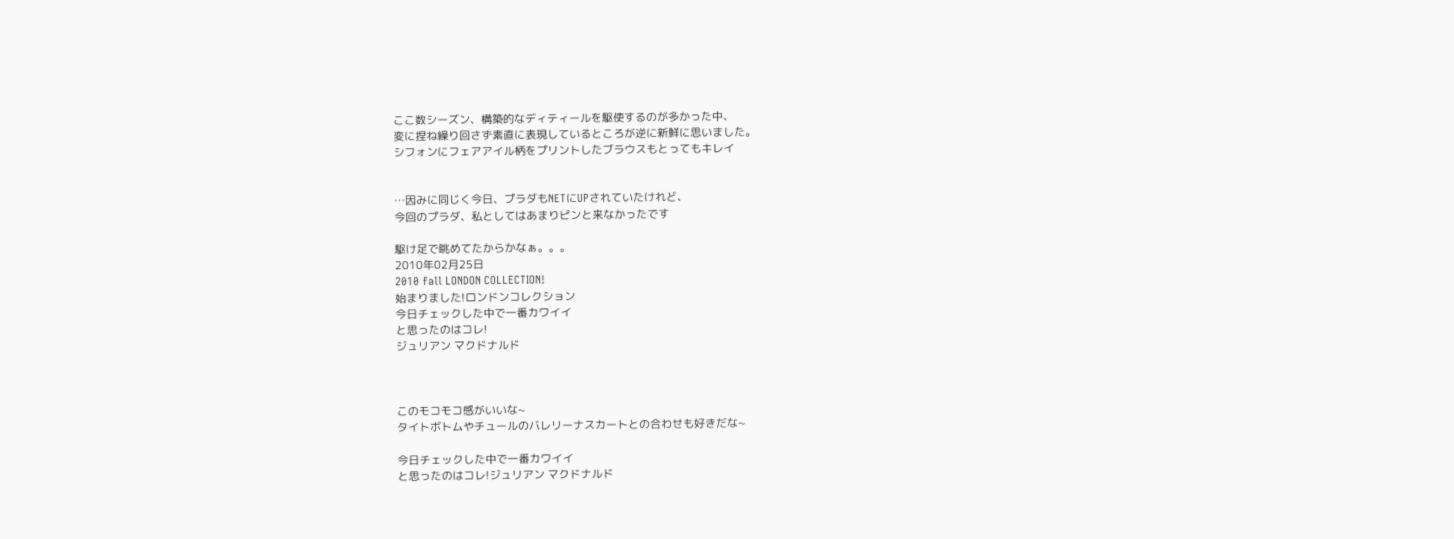ここ数シーズン、構築的なディティールを駆使するのが多かった中、
変に捏ね繰り回さず素直に表現しているところが逆に新鮮に思いました。
シフォンにフェアアイル柄をプリントしたブラウスもとってもキレイ


…因みに同じく今日、プラダもNETにUPされていたけれど、
今回のプラダ、私としてはあまりピンと来なかったです

駆け足で眺めてたからかなぁ。。。
2010年02月25日
2010 fall LONDON COLLECTION!
始まりました!ロンドンコレクション
今日チェックした中で一番カワイイ
と思ったのはコレ!
ジュリアン マクドナルド



このモコモコ感がいいな~
タイトボトムやチュールのバレリーナスカートとの合わせも好きだな~

今日チェックした中で一番カワイイ
と思ったのはコレ!ジュリアン マクドナルド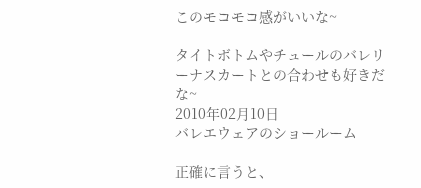このモコモコ感がいいな~

タイトボトムやチュールのバレリーナスカートとの合わせも好きだな~
2010年02月10日
バレエウェアのショールーム

正確に言うと、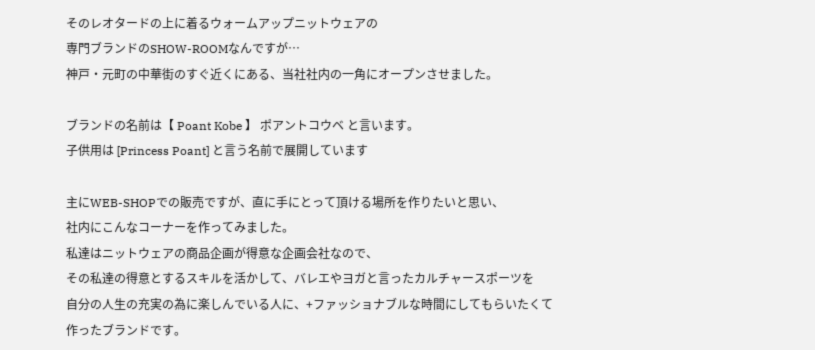そのレオタードの上に着るウォームアップニットウェアの
専門ブランドのSHOW-ROOMなんですが…
神戸・元町の中華街のすぐ近くにある、当社社内の一角にオープンさせました。

ブランドの名前は【 Poant Kobe 】 ポアントコウベ と言います。
子供用は [Princess Poant] と言う名前で展開しています

主にWEB-SHOPでの販売ですが、直に手にとって頂ける場所を作りたいと思い、
社内にこんなコーナーを作ってみました。
私達はニットウェアの商品企画が得意な企画会社なので、
その私達の得意とするスキルを活かして、バレエやヨガと言ったカルチャースポーツを
自分の人生の充実の為に楽しんでいる人に、+ファッショナブルな時間にしてもらいたくて
作ったブランドです。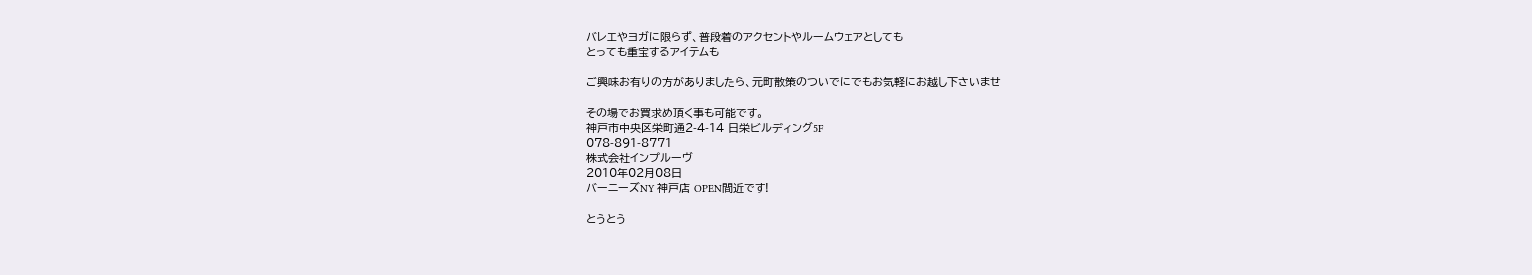バレエやヨガに限らず、普段着のアクセントやルームウェアとしても
とっても重宝するアイテムも

ご興味お有りの方がありましたら、元町散策のついでにでもお気軽にお越し下さいませ

その場でお買求め頂く事も可能です。
神戸市中央区栄町通2-4-14 日栄ビルディング5F
078-891-8771
株式会社インプルーヴ
2010年02月08日
バーニーズNY 神戸店 OPEN間近です!

とうとう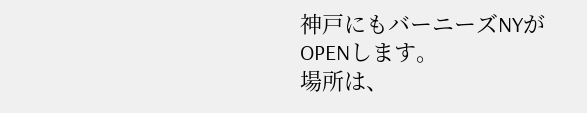神戸にもバーニーズNYがOPENします。
場所は、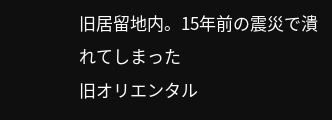旧居留地内。15年前の震災で潰れてしまった
旧オリエンタル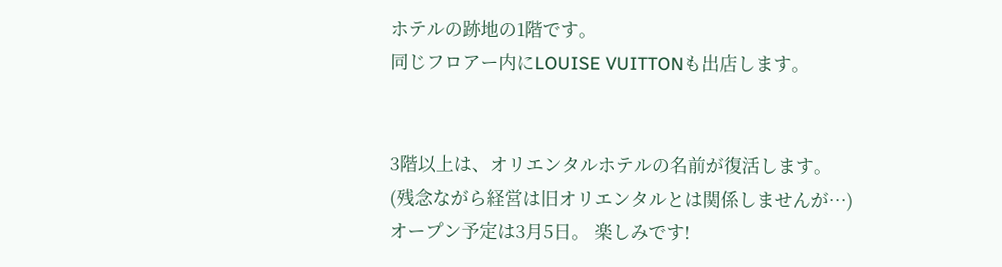ホテルの跡地の1階です。
同じフロアー内にLOUISE VUITTONも出店します。


3階以上は、オリエンタルホテルの名前が復活します。
(残念ながら経営は旧オリエンタルとは関係しませんが…)
オープン予定は3月5日。 楽しみです!